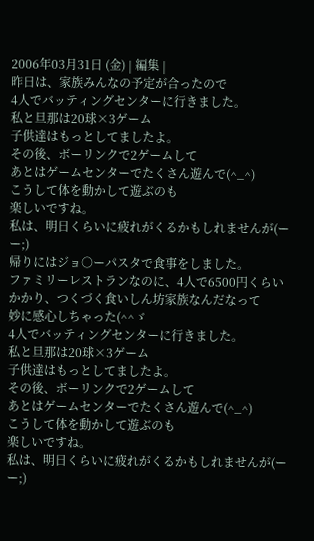2006年03月31日 (金) | 編集 |
昨日は、家族みんなの予定が合ったので
4人でバッティングセンターに行きました。
私と旦那は20球×3ゲーム
子供達はもっとしてましたよ。
その後、ボーリンクで2ゲームして
あとはゲームセンターでたくさん遊んで(^_^)
こうして体を動かして遊ぶのも
楽しいですね。
私は、明日くらいに疲れがくるかもしれませんが(ーー;)
帰りにはジョ○ーパスタで食事をしました。
ファミリーレストランなのに、4人で6500円くらい
かかり、つくづく食いしん坊家族なんだなって
妙に感心しちゃった(^^ゞ
4人でバッティングセンターに行きました。
私と旦那は20球×3ゲーム
子供達はもっとしてましたよ。
その後、ボーリンクで2ゲームして
あとはゲームセンターでたくさん遊んで(^_^)
こうして体を動かして遊ぶのも
楽しいですね。
私は、明日くらいに疲れがくるかもしれませんが(ーー;)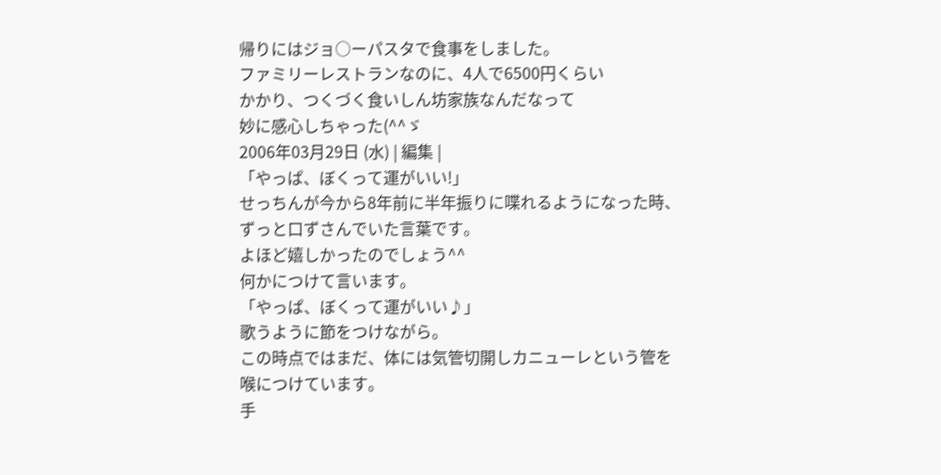帰りにはジョ○ーパスタで食事をしました。
ファミリーレストランなのに、4人で6500円くらい
かかり、つくづく食いしん坊家族なんだなって
妙に感心しちゃった(^^ゞ
2006年03月29日 (水) | 編集 |
「やっぱ、ぼくって運がいい!」
せっちんが今から8年前に半年振りに喋れるようになった時、
ずっと口ずさんでいた言葉です。
よほど嬉しかったのでしょう^^
何かにつけて言います。
「やっぱ、ぼくって運がいい♪」
歌うように節をつけながら。
この時点ではまだ、体には気管切開しカニューレという管を
喉につけています。
手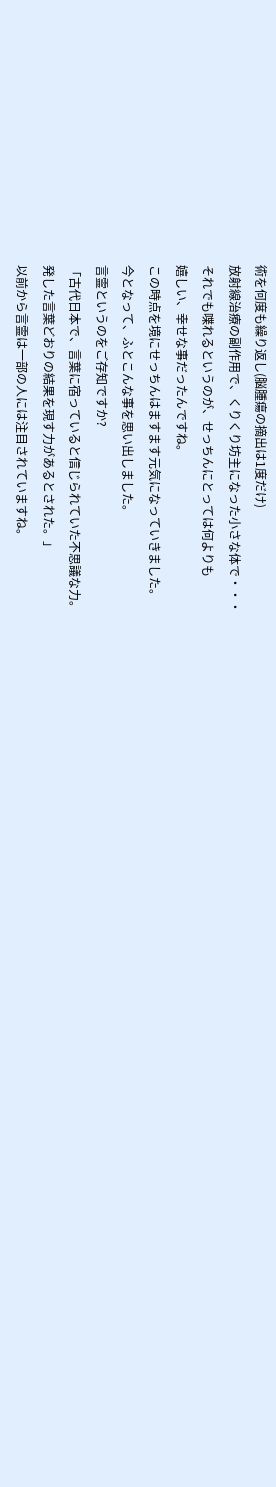術を何度も繰り返し(脳腫瘍の摘出は1度だけ)
放射線治療の副作用で、くりくり坊主になった小さな体で・・・
それでも喋れるというのが、せっちんにとっては何よりも
嬉しい、幸せな事だったんですね。
この時点を境にせっちんはますます元気になっていきました。
今となって、ふとこんな事を思い出しました。
言霊というのをご存知ですか?
「古代日本で、言葉に宿っていると信じられていた不思議な力。
発した言葉どおりの結果を現す力があるとされた。」
以前から言霊は一部の人には注目されていますね。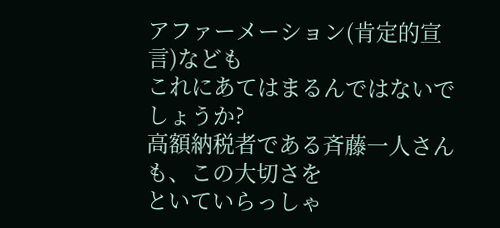アファーメーション(肯定的宣言)なども
これにあてはまるんではないでしょうか?
高額納税者である斉藤一人さんも、この大切さを
といていらっしゃ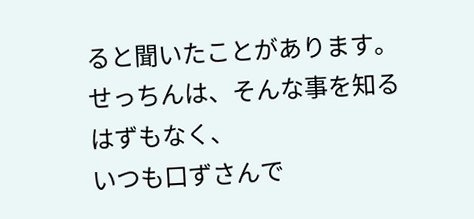ると聞いたことがあります。
せっちんは、そんな事を知るはずもなく、
いつも口ずさんで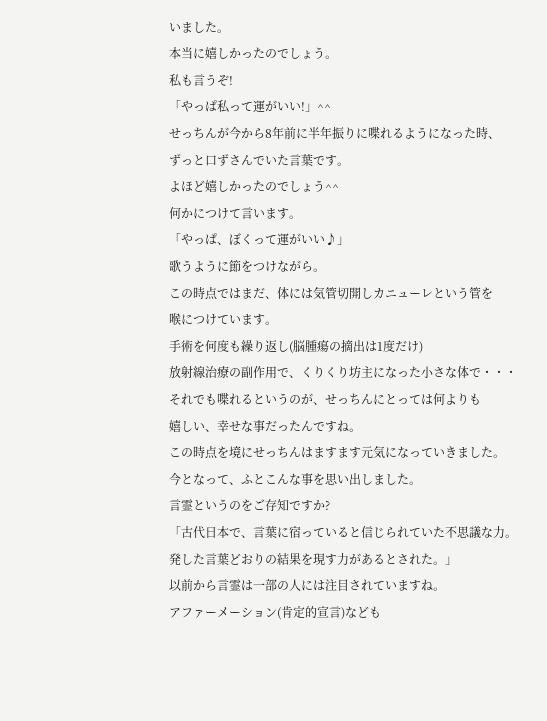いました。
本当に嬉しかったのでしょう。
私も言うぞ!
「やっぱ私って運がいい!」^^
せっちんが今から8年前に半年振りに喋れるようになった時、
ずっと口ずさんでいた言葉です。
よほど嬉しかったのでしょう^^
何かにつけて言います。
「やっぱ、ぼくって運がいい♪」
歌うように節をつけながら。
この時点ではまだ、体には気管切開しカニューレという管を
喉につけています。
手術を何度も繰り返し(脳腫瘍の摘出は1度だけ)
放射線治療の副作用で、くりくり坊主になった小さな体で・・・
それでも喋れるというのが、せっちんにとっては何よりも
嬉しい、幸せな事だったんですね。
この時点を境にせっちんはますます元気になっていきました。
今となって、ふとこんな事を思い出しました。
言霊というのをご存知ですか?
「古代日本で、言葉に宿っていると信じられていた不思議な力。
発した言葉どおりの結果を現す力があるとされた。」
以前から言霊は一部の人には注目されていますね。
アファーメーション(肯定的宣言)なども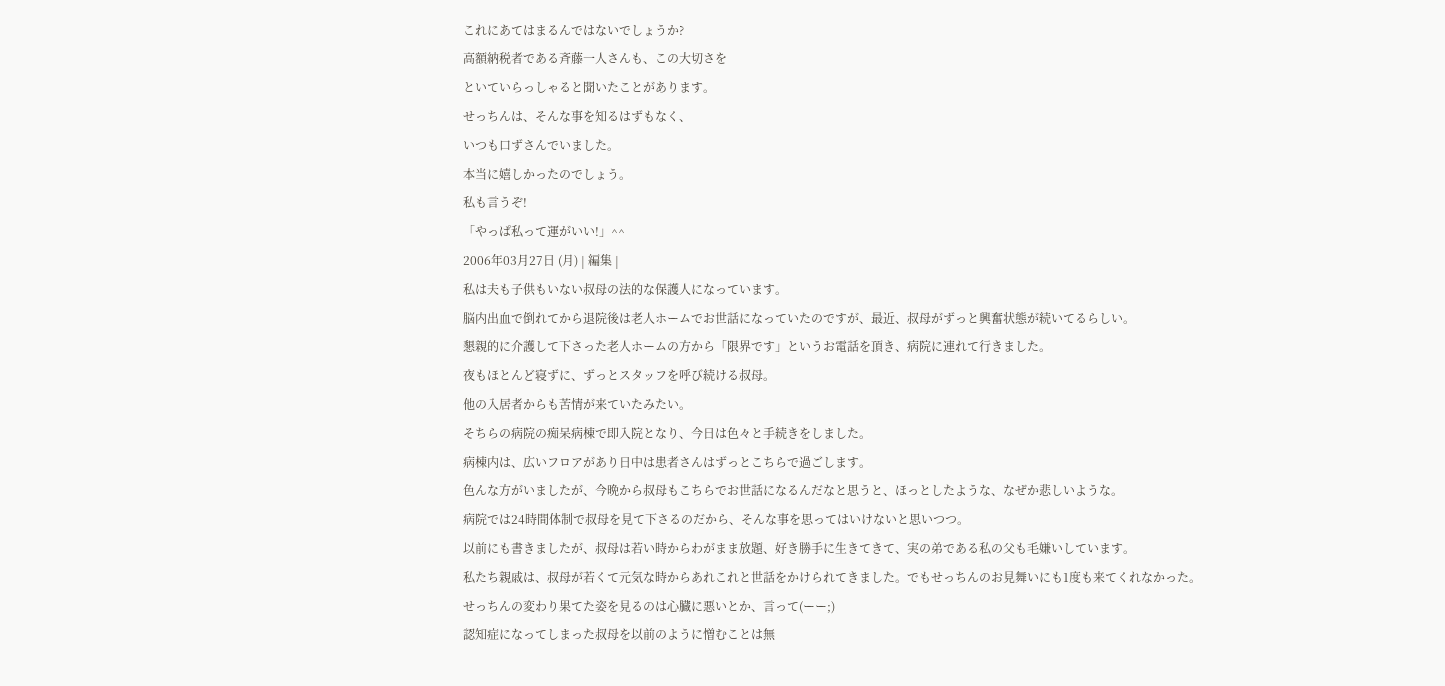これにあてはまるんではないでしょうか?
高額納税者である斉藤一人さんも、この大切さを
といていらっしゃると聞いたことがあります。
せっちんは、そんな事を知るはずもなく、
いつも口ずさんでいました。
本当に嬉しかったのでしょう。
私も言うぞ!
「やっぱ私って運がいい!」^^
2006年03月27日 (月) | 編集 |
私は夫も子供もいない叔母の法的な保護人になっています。
脳内出血で倒れてから退院後は老人ホームでお世話になっていたのですが、最近、叔母がずっと興奮状態が続いてるらしい。
懇親的に介護して下さった老人ホームの方から「限界です」というお電話を頂き、病院に連れて行きました。
夜もほとんど寝ずに、ずっとスタッフを呼び続ける叔母。
他の入居者からも苦情が来ていたみたい。
そちらの病院の痴呆病棟で即入院となり、今日は色々と手続きをしました。
病棟内は、広いフロアがあり日中は患者さんはずっとこちらで過ごします。
色んな方がいましたが、今晩から叔母もこちらでお世話になるんだなと思うと、ほっとしたような、なぜか悲しいような。
病院では24時間体制で叔母を見て下さるのだから、そんな事を思ってはいけないと思いつつ。
以前にも書きましたが、叔母は若い時からわがまま放題、好き勝手に生きてきて、実の弟である私の父も毛嫌いしています。
私たち親戚は、叔母が若くて元気な時からあれこれと世話をかけられてきました。でもせっちんのお見舞いにも1度も来てくれなかった。
せっちんの変わり果てた姿を見るのは心臓に悪いとか、言って(ーー;)
認知症になってしまった叔母を以前のように憎むことは無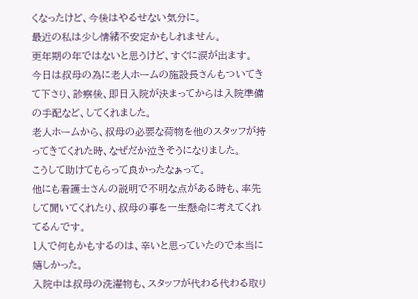くなったけど、今後はやるせない気分に。
最近の私は少し情緒不安定かもしれません。
更年期の年ではないと思うけど、すぐに涙が出ます。
今日は叔母の為に老人ホームの施設長さんもついてきて下さり、診察後、即日入院が決まってからは入院準備の手配など、してくれました。
老人ホームから、叔母の必要な荷物を他のスタッフが持ってきてくれた時、なぜだか泣きそうになりました。
こうして助けてもらって良かったなぁって。
他にも看護士さんの説明で不明な点がある時も、率先して聞いてくれたり、叔母の事を一生懸命に考えてくれてるんです。
1人で何もかもするのは、辛いと思っていたので本当に嬉しかった。
入院中は叔母の洗濯物も、スタッフが代わる代わる取り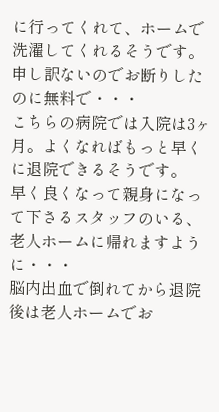に行ってくれて、ホームで洗濯してくれるそうです。
申し訳ないのでお断りしたのに無料で・・・
こちらの病院では入院は3ヶ月。よくなればもっと早くに退院できるそうです。
早く良くなって親身になって下さるスタッフのいる、老人ホームに帰れますように・・・
脳内出血で倒れてから退院後は老人ホームでお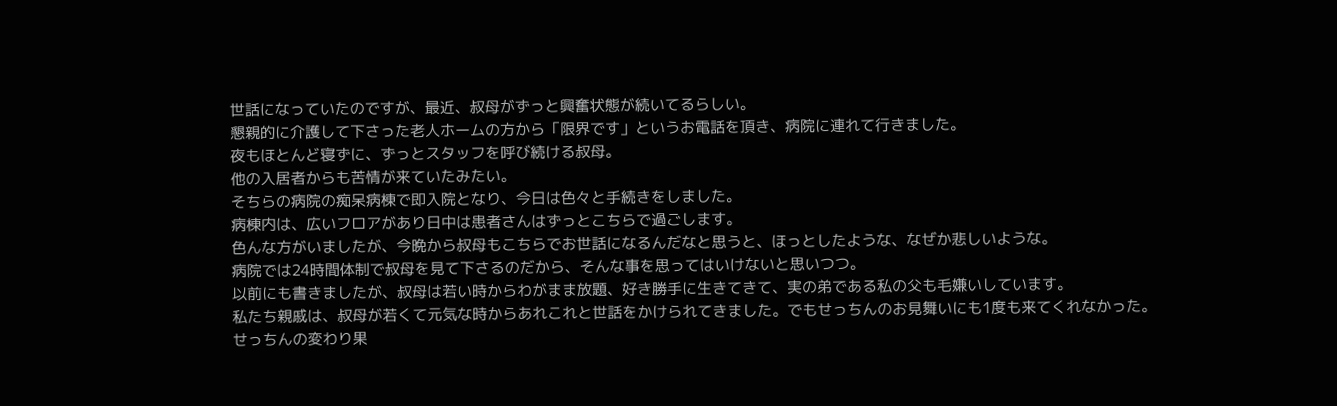世話になっていたのですが、最近、叔母がずっと興奮状態が続いてるらしい。
懇親的に介護して下さった老人ホームの方から「限界です」というお電話を頂き、病院に連れて行きました。
夜もほとんど寝ずに、ずっとスタッフを呼び続ける叔母。
他の入居者からも苦情が来ていたみたい。
そちらの病院の痴呆病棟で即入院となり、今日は色々と手続きをしました。
病棟内は、広いフロアがあり日中は患者さんはずっとこちらで過ごします。
色んな方がいましたが、今晩から叔母もこちらでお世話になるんだなと思うと、ほっとしたような、なぜか悲しいような。
病院では24時間体制で叔母を見て下さるのだから、そんな事を思ってはいけないと思いつつ。
以前にも書きましたが、叔母は若い時からわがまま放題、好き勝手に生きてきて、実の弟である私の父も毛嫌いしています。
私たち親戚は、叔母が若くて元気な時からあれこれと世話をかけられてきました。でもせっちんのお見舞いにも1度も来てくれなかった。
せっちんの変わり果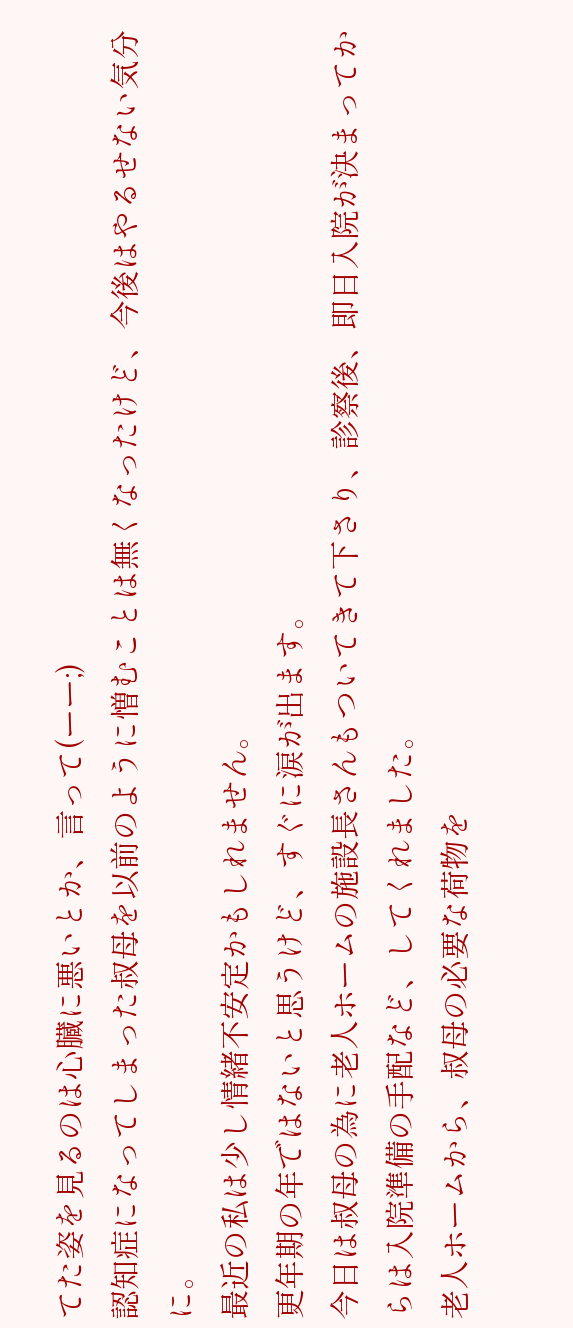てた姿を見るのは心臓に悪いとか、言って(ーー;)
認知症になってしまった叔母を以前のように憎むことは無くなったけど、今後はやるせない気分に。
最近の私は少し情緒不安定かもしれません。
更年期の年ではないと思うけど、すぐに涙が出ます。
今日は叔母の為に老人ホームの施設長さんもついてきて下さり、診察後、即日入院が決まってからは入院準備の手配など、してくれました。
老人ホームから、叔母の必要な荷物を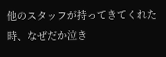他のスタッフが持ってきてくれた時、なぜだか泣き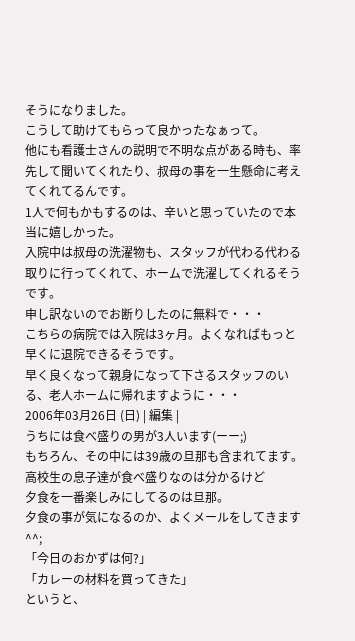そうになりました。
こうして助けてもらって良かったなぁって。
他にも看護士さんの説明で不明な点がある時も、率先して聞いてくれたり、叔母の事を一生懸命に考えてくれてるんです。
1人で何もかもするのは、辛いと思っていたので本当に嬉しかった。
入院中は叔母の洗濯物も、スタッフが代わる代わる取りに行ってくれて、ホームで洗濯してくれるそうです。
申し訳ないのでお断りしたのに無料で・・・
こちらの病院では入院は3ヶ月。よくなればもっと早くに退院できるそうです。
早く良くなって親身になって下さるスタッフのいる、老人ホームに帰れますように・・・
2006年03月26日 (日) | 編集 |
うちには食べ盛りの男が3人います(ーー;)
もちろん、その中には39歳の旦那も含まれてます。
高校生の息子達が食べ盛りなのは分かるけど
夕食を一番楽しみにしてるのは旦那。
夕食の事が気になるのか、よくメールをしてきます^^;
「今日のおかずは何?」
「カレーの材料を買ってきた」
というと、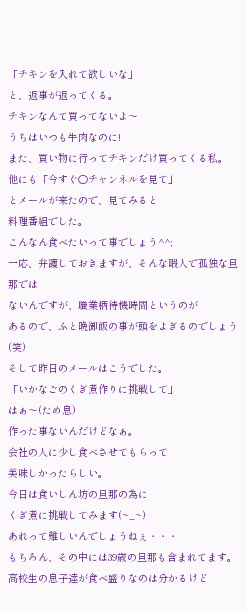「チキンを入れて欲しいな」
と、返事が返ってくる。
チキンなんて買ってないよ〜
うちはいつも牛肉なのに!
また、買い物に行ってチキンだけ買ってくる私。
他にも「今すぐ○チャンネルを見て」
とメールが来たので、見てみると
料理番組でした。
こんなん食べたいって事でしょう^^;
一応、弁護しておきますが、そんな暇人で孤独な旦那では
ないんですが、職業柄待機時間というのが
あるので、ふと晩御飯の事が頭をよぎるのでしょう(笑)
そして昨日のメールはこうでした。
「いかなごのくぎ煮作りに挑戦して」
はぁ〜(ため息)
作った事ないんだけどなぁ。
会社の人に少し食べさせてもらって
美味しかったらしい。
今日は食いしん坊の旦那の為に
くぎ煮に挑戦してみます(~_~)
あれって難しいんでしょうねぇ・・・
もちろん、その中には39歳の旦那も含まれてます。
高校生の息子達が食べ盛りなのは分かるけど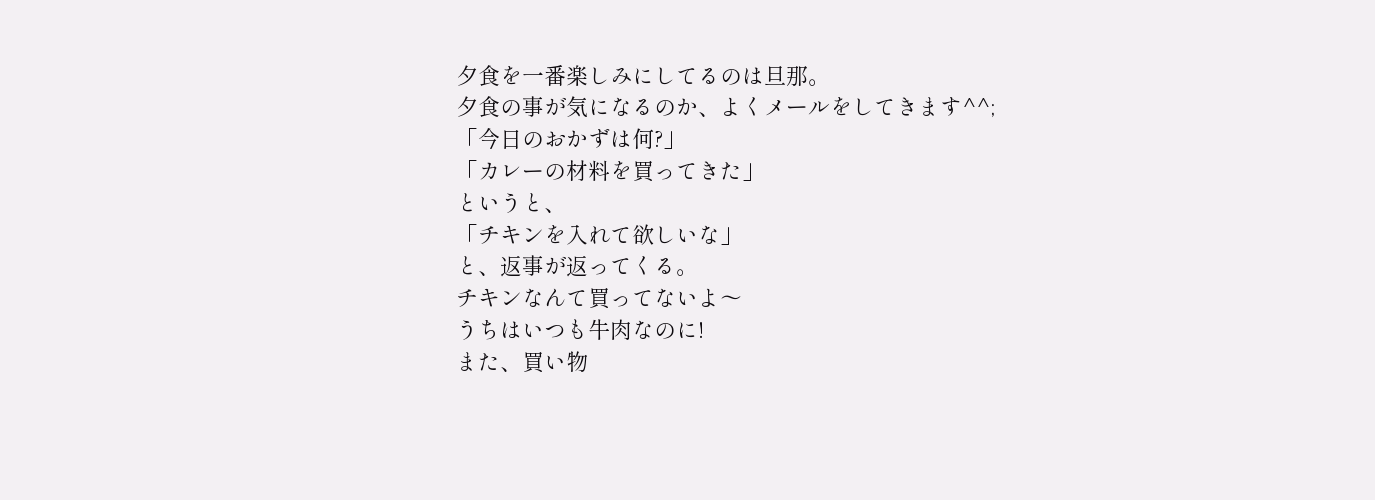夕食を一番楽しみにしてるのは旦那。
夕食の事が気になるのか、よくメールをしてきます^^;
「今日のおかずは何?」
「カレーの材料を買ってきた」
というと、
「チキンを入れて欲しいな」
と、返事が返ってくる。
チキンなんて買ってないよ〜
うちはいつも牛肉なのに!
また、買い物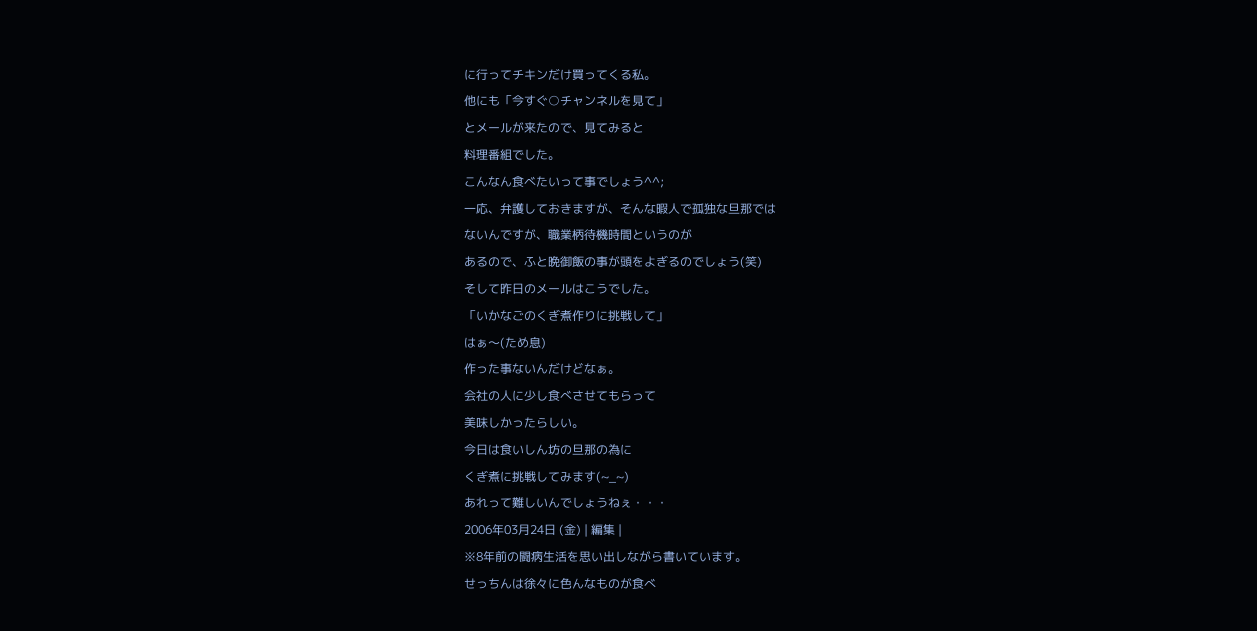に行ってチキンだけ買ってくる私。
他にも「今すぐ○チャンネルを見て」
とメールが来たので、見てみると
料理番組でした。
こんなん食べたいって事でしょう^^;
一応、弁護しておきますが、そんな暇人で孤独な旦那では
ないんですが、職業柄待機時間というのが
あるので、ふと晩御飯の事が頭をよぎるのでしょう(笑)
そして昨日のメールはこうでした。
「いかなごのくぎ煮作りに挑戦して」
はぁ〜(ため息)
作った事ないんだけどなぁ。
会社の人に少し食べさせてもらって
美味しかったらしい。
今日は食いしん坊の旦那の為に
くぎ煮に挑戦してみます(~_~)
あれって難しいんでしょうねぇ・・・
2006年03月24日 (金) | 編集 |
※8年前の闘病生活を思い出しながら書いています。
せっちんは徐々に色んなものが食べ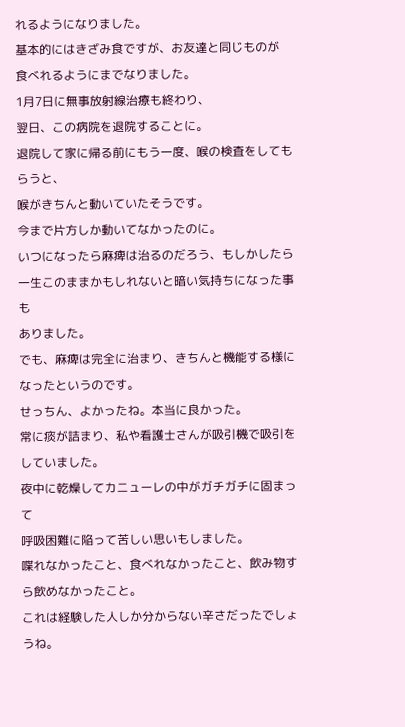れるようになりました。
基本的にはきざみ食ですが、お友達と同じものが
食べれるようにまでなりました。
1月7日に無事放射線治療も終わり、
翌日、この病院を退院することに。
退院して家に帰る前にもう一度、喉の検査をしてもらうと、
喉がきちんと動いていたそうです。
今まで片方しか動いてなかったのに。
いつになったら麻痺は治るのだろう、もしかしたら
一生このままかもしれないと暗い気持ちになった事も
ありました。
でも、麻痺は完全に治まり、きちんと機能する様になったというのです。
せっちん、よかったね。本当に良かった。
常に痰が詰まり、私や看護士さんが吸引機で吸引をしていました。
夜中に乾燥してカニューレの中がガチガチに固まって
呼吸困難に陥って苦しい思いもしました。
喋れなかったこと、食べれなかったこと、飲み物すら飲めなかったこと。
これは経験した人しか分からない辛さだったでしょうね。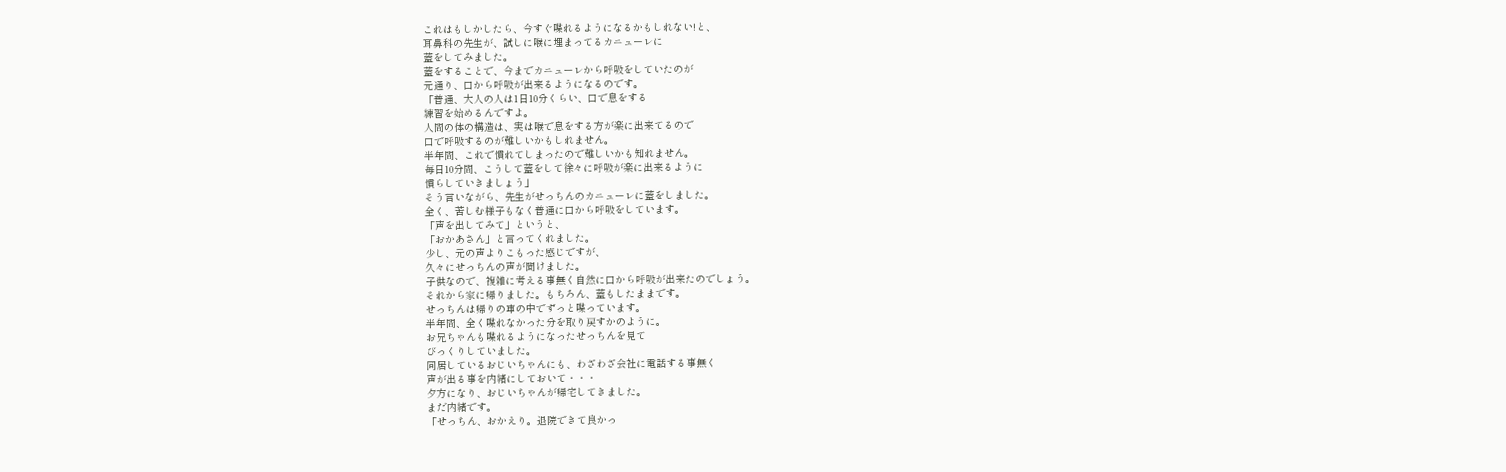これはもしかしたら、今すぐ喋れるようになるかもしれない!と、
耳鼻科の先生が、試しに喉に埋まってるカニューレに
蓋をしてみました。
蓋をすることで、今までカニューレから呼吸をしていたのが
元通り、口から呼吸が出来るようになるのです。
「普通、大人の人は1日10分くらい、口で息をする
練習を始めるんですよ。
人間の体の構造は、実は喉で息をする方が楽に出来てるので
口で呼吸するのが難しいかもしれません。
半年間、これで慣れてしまったので難しいかも知れません。
毎日10分間、こうして蓋をして徐々に呼吸が楽に出来るように
慣らしていきましょう」
そう言いながら、先生がせっちんのカニューレに蓋をしました。
全く、苦しむ様子もなく普通に口から呼吸をしています。
「声を出してみて」というと、
「おかあさん」と言ってくれました。
少し、元の声よりこもった感じですが、
久々にせっちんの声が聞けました。
子供なので、複雑に考える事無く自然に口から呼吸が出来たのでしょう。
それから家に帰りました。もちろん、蓋もしたままです。
せっちんは帰りの車の中でずっと喋っています。
半年間、全く喋れなかった分を取り戻すかのように。
お兄ちゃんも喋れるようになったせっちんを見て
びっくりしていました。
同居しているおじいちゃんにも、わざわざ会社に電話する事無く
声が出る事を内緒にしておいて・・・
夕方になり、おじいちゃんが帰宅してきました。
まだ内緒です。
「せっちん、おかえり。退院できて良かっ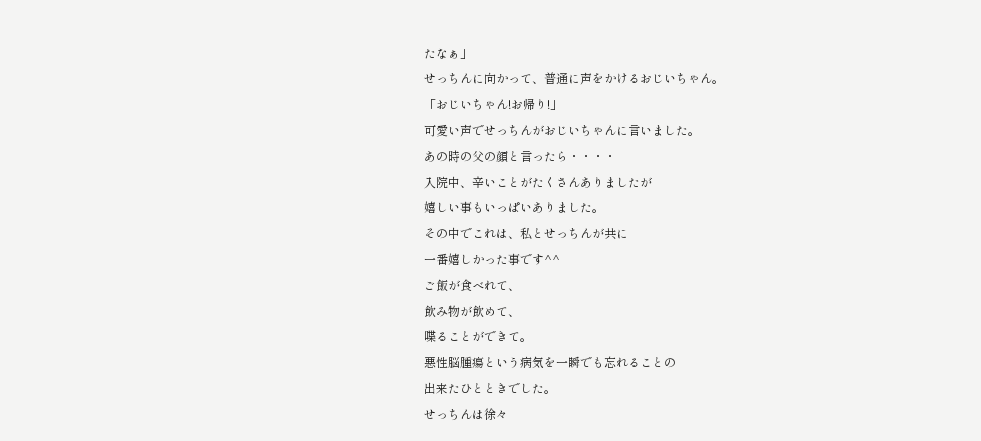たなぁ」
せっちんに向かって、普通に声をかけるおじいちゃん。
「おじいちゃん!お帰り!」
可愛い声でせっちんがおじいちゃんに言いました。
あの時の父の顔と言ったら・・・・
入院中、辛いことがたくさんありましたが
嬉しい事もいっぱいありました。
その中でこれは、私とせっちんが共に
一番嬉しかった事です^^
ご飯が食べれて、
飲み物が飲めて、
喋ることができて。
悪性脳腫瘍という病気を一瞬でも忘れることの
出来たひとときでした。
せっちんは徐々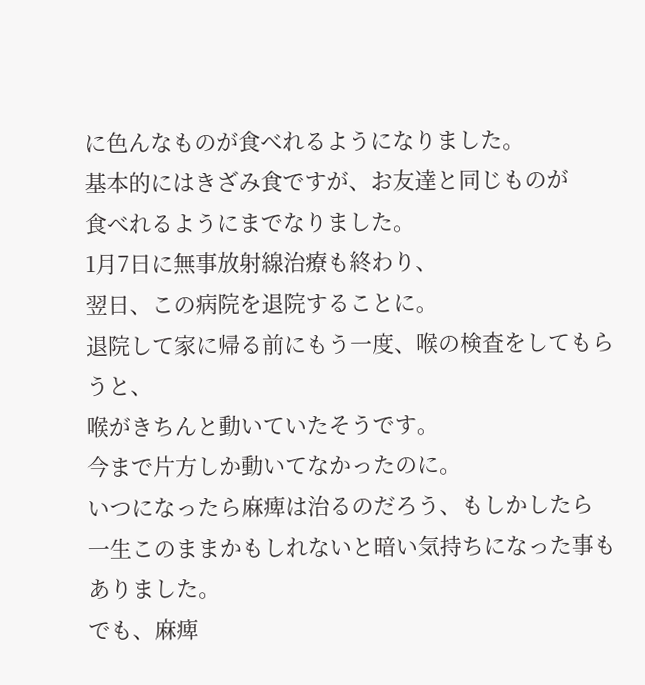に色んなものが食べれるようになりました。
基本的にはきざみ食ですが、お友達と同じものが
食べれるようにまでなりました。
1月7日に無事放射線治療も終わり、
翌日、この病院を退院することに。
退院して家に帰る前にもう一度、喉の検査をしてもらうと、
喉がきちんと動いていたそうです。
今まで片方しか動いてなかったのに。
いつになったら麻痺は治るのだろう、もしかしたら
一生このままかもしれないと暗い気持ちになった事も
ありました。
でも、麻痺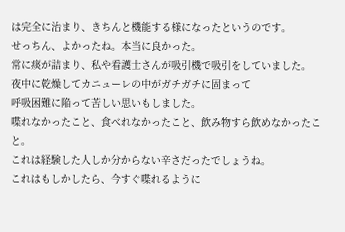は完全に治まり、きちんと機能する様になったというのです。
せっちん、よかったね。本当に良かった。
常に痰が詰まり、私や看護士さんが吸引機で吸引をしていました。
夜中に乾燥してカニューレの中がガチガチに固まって
呼吸困難に陥って苦しい思いもしました。
喋れなかったこと、食べれなかったこと、飲み物すら飲めなかったこと。
これは経験した人しか分からない辛さだったでしょうね。
これはもしかしたら、今すぐ喋れるように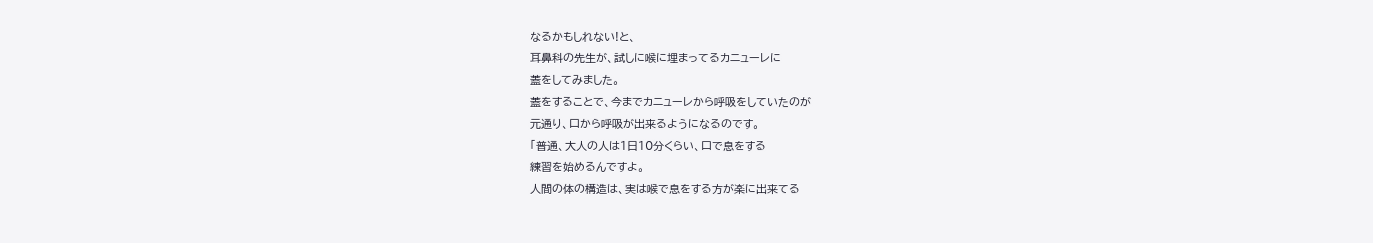なるかもしれない!と、
耳鼻科の先生が、試しに喉に埋まってるカニューレに
蓋をしてみました。
蓋をすることで、今までカニューレから呼吸をしていたのが
元通り、口から呼吸が出来るようになるのです。
「普通、大人の人は1日10分くらい、口で息をする
練習を始めるんですよ。
人間の体の構造は、実は喉で息をする方が楽に出来てる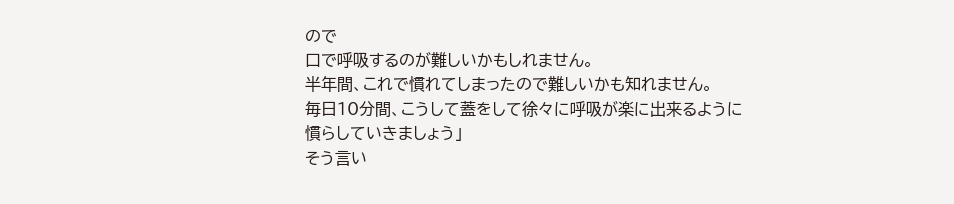ので
口で呼吸するのが難しいかもしれません。
半年間、これで慣れてしまったので難しいかも知れません。
毎日10分間、こうして蓋をして徐々に呼吸が楽に出来るように
慣らしていきましょう」
そう言い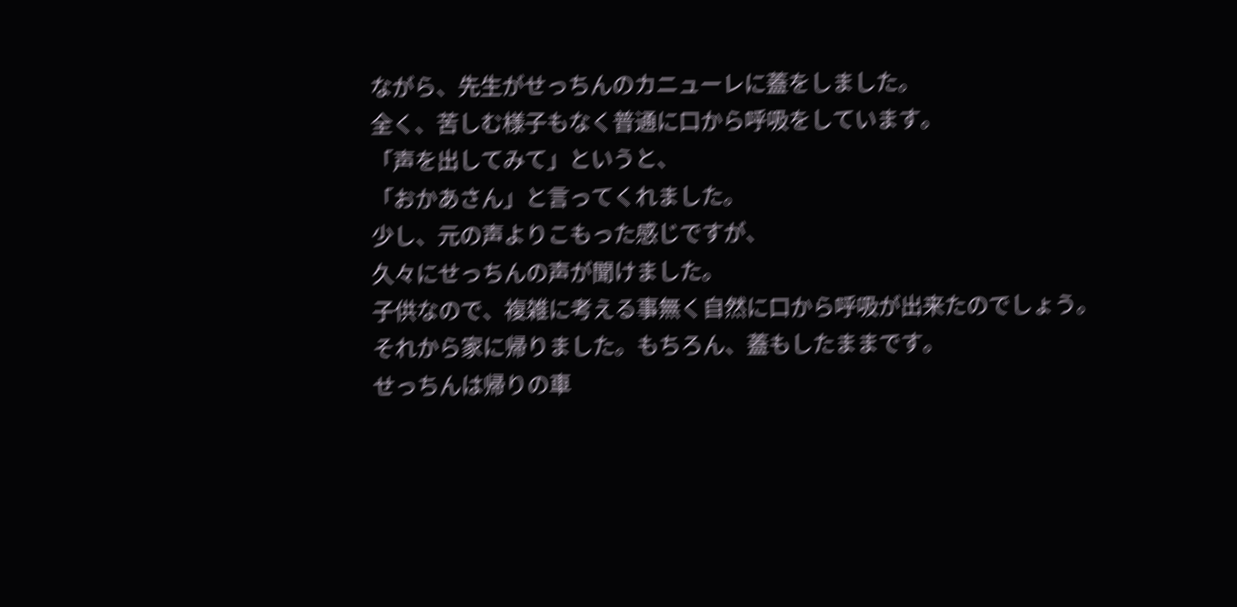ながら、先生がせっちんのカニューレに蓋をしました。
全く、苦しむ様子もなく普通に口から呼吸をしています。
「声を出してみて」というと、
「おかあさん」と言ってくれました。
少し、元の声よりこもった感じですが、
久々にせっちんの声が聞けました。
子供なので、複雑に考える事無く自然に口から呼吸が出来たのでしょう。
それから家に帰りました。もちろん、蓋もしたままです。
せっちんは帰りの車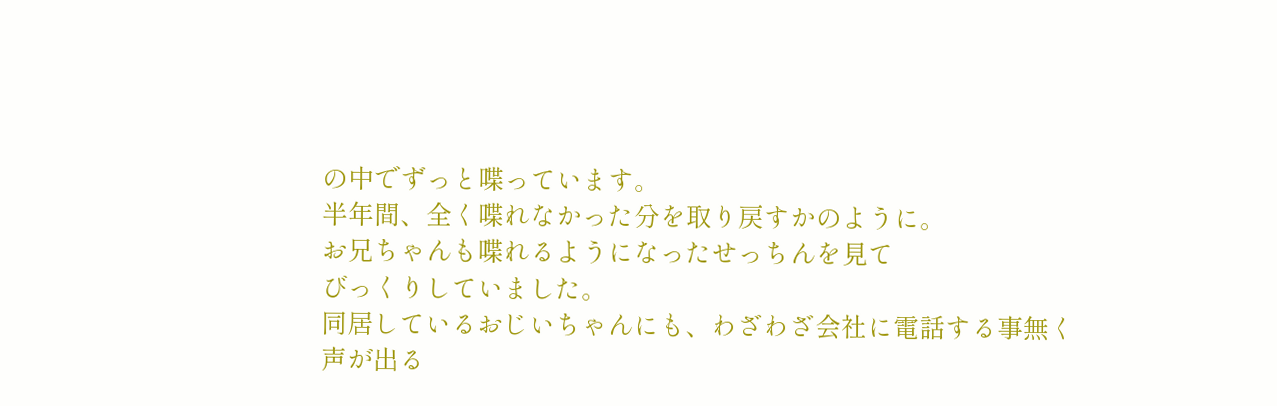の中でずっと喋っています。
半年間、全く喋れなかった分を取り戻すかのように。
お兄ちゃんも喋れるようになったせっちんを見て
びっくりしていました。
同居しているおじいちゃんにも、わざわざ会社に電話する事無く
声が出る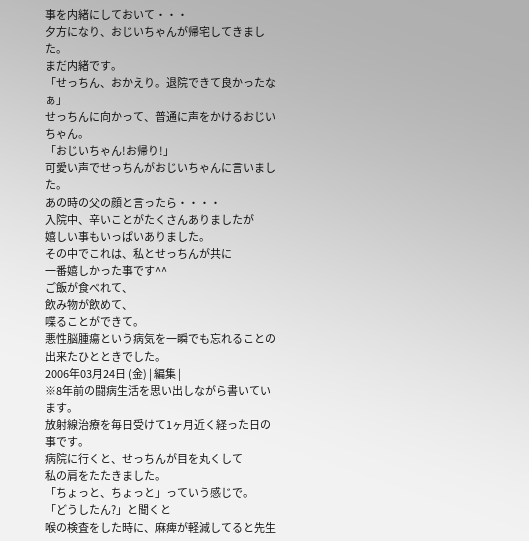事を内緒にしておいて・・・
夕方になり、おじいちゃんが帰宅してきました。
まだ内緒です。
「せっちん、おかえり。退院できて良かったなぁ」
せっちんに向かって、普通に声をかけるおじいちゃん。
「おじいちゃん!お帰り!」
可愛い声でせっちんがおじいちゃんに言いました。
あの時の父の顔と言ったら・・・・
入院中、辛いことがたくさんありましたが
嬉しい事もいっぱいありました。
その中でこれは、私とせっちんが共に
一番嬉しかった事です^^
ご飯が食べれて、
飲み物が飲めて、
喋ることができて。
悪性脳腫瘍という病気を一瞬でも忘れることの
出来たひとときでした。
2006年03月24日 (金) | 編集 |
※8年前の闘病生活を思い出しながら書いています。
放射線治療を毎日受けて1ヶ月近く経った日の事です。
病院に行くと、せっちんが目を丸くして
私の肩をたたきました。
「ちょっと、ちょっと」っていう感じで。
「どうしたん?」と聞くと
喉の検査をした時に、麻痺が軽減してると先生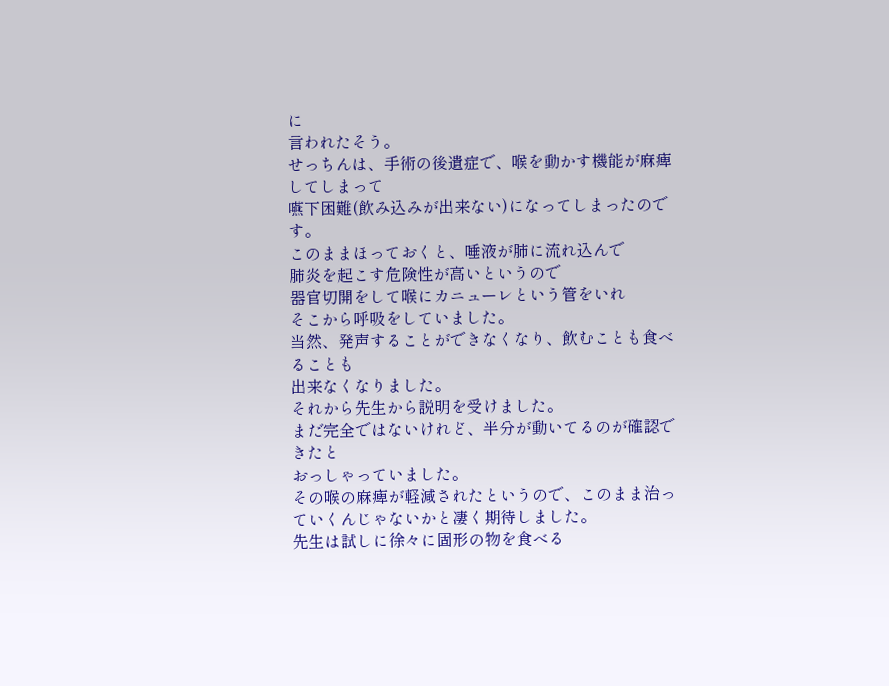に
言われたそう。
せっちんは、手術の後遺症で、喉を動かす機能が麻痺してしまって
嚥下困難(飲み込みが出来ない)になってしまったのです。
このままほっておくと、唾液が肺に流れ込んで
肺炎を起こす危険性が高いというので
器官切開をして喉にカニューレという管をいれ
そこから呼吸をしていました。
当然、発声することができなくなり、飲むことも食べることも
出来なくなりました。
それから先生から説明を受けました。
まだ完全ではないけれど、半分が動いてるのが確認できたと
おっしゃっていました。
その喉の麻痺が軽減されたというので、このまま治っていくんじゃないかと凄く期待しました。
先生は試しに徐々に固形の物を食べる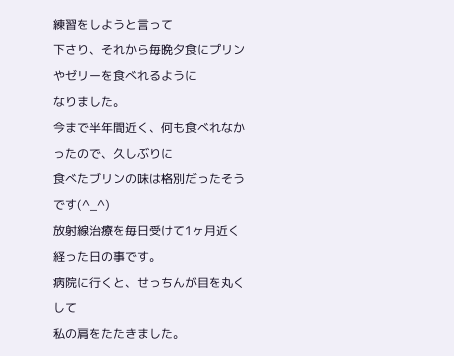練習をしようと言って
下さり、それから毎晩夕食にプリンやゼリーを食べれるように
なりました。
今まで半年間近く、何も食べれなかったので、久しぶりに
食べたブリンの味は格別だったそうです(^_^)
放射線治療を毎日受けて1ヶ月近く経った日の事です。
病院に行くと、せっちんが目を丸くして
私の肩をたたきました。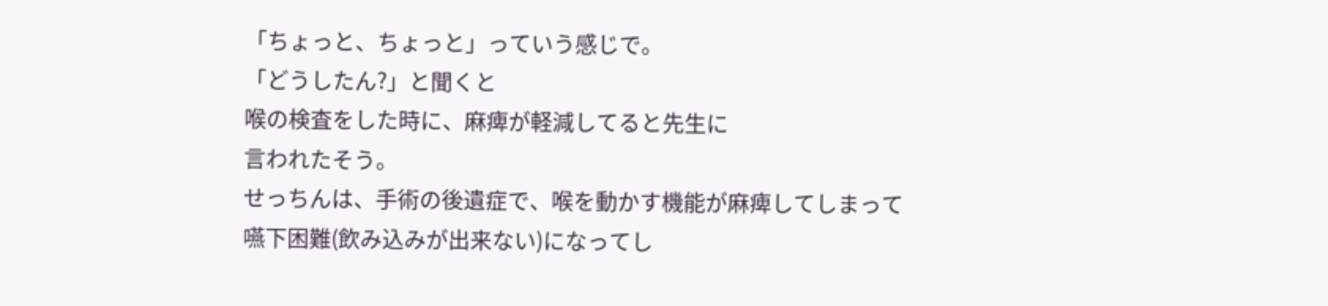「ちょっと、ちょっと」っていう感じで。
「どうしたん?」と聞くと
喉の検査をした時に、麻痺が軽減してると先生に
言われたそう。
せっちんは、手術の後遺症で、喉を動かす機能が麻痺してしまって
嚥下困難(飲み込みが出来ない)になってし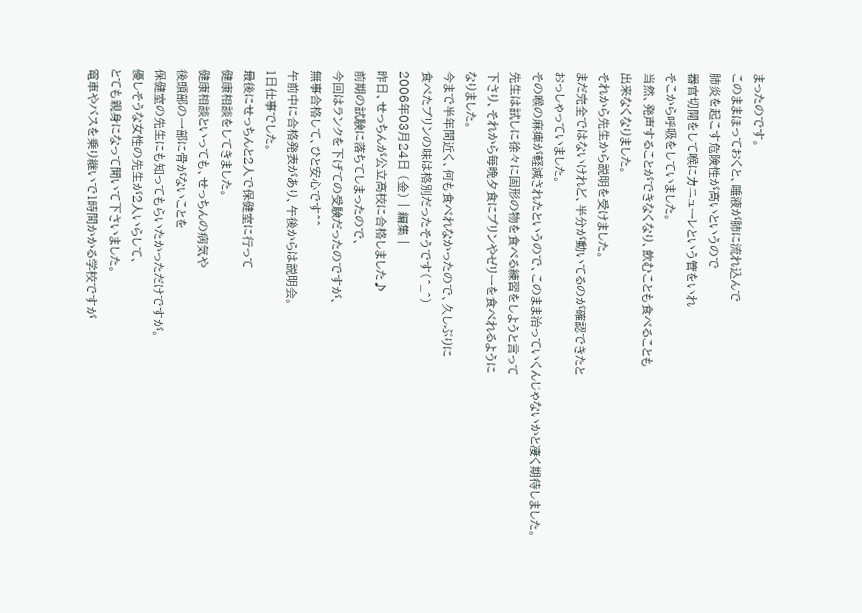まったのです。
このままほっておくと、唾液が肺に流れ込んで
肺炎を起こす危険性が高いというので
器官切開をして喉にカニューレという管をいれ
そこから呼吸をしていました。
当然、発声することができなくなり、飲むことも食べることも
出来なくなりました。
それから先生から説明を受けました。
まだ完全ではないけれど、半分が動いてるのが確認できたと
おっしゃっていました。
その喉の麻痺が軽減されたというので、このまま治っていくんじゃないかと凄く期待しました。
先生は試しに徐々に固形の物を食べる練習をしようと言って
下さり、それから毎晩夕食にプリンやゼリーを食べれるように
なりました。
今まで半年間近く、何も食べれなかったので、久しぶりに
食べたブリンの味は格別だったそうです(^_^)
2006年03月24日 (金) | 編集 |
昨日、せっちんが公立高校に合格しました♪
前期の試験に落ちてしまったので、
今回はランクを下げての受験だったのですが、
無事合格して、ひと安心です^^
午前中に合格発表があり、午後からは説明会。
1日仕事でした。
最後にせっちんと2人で保健室に行って
健康相談をしてきました。
健康相談といっても、せっちんの病気や
後頭部の一部に骨がないことを
保健室の先生にも知ってもらいたかっただけですが。
優しそうな女性の先生が2人いらして、
とても親身になって聞いて下さいました。
電車やバスを乗り継いで1時間かかる学校ですが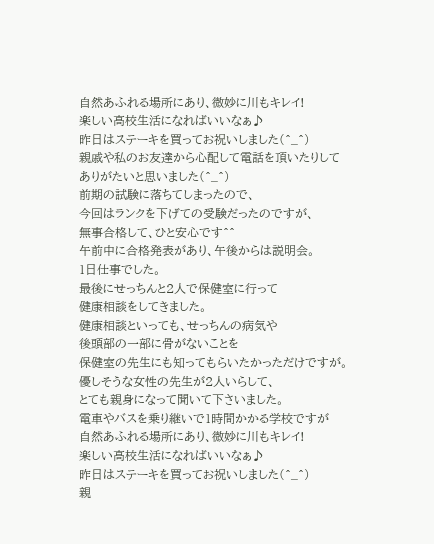自然あふれる場所にあり、微妙に川もキレイ!
楽しい高校生活になればいいなぁ♪
昨日はステーキを買ってお祝いしました(^_^)
親戚や私のお友達から心配して電話を頂いたりして
ありがたいと思いました(^_^)
前期の試験に落ちてしまったので、
今回はランクを下げての受験だったのですが、
無事合格して、ひと安心です^^
午前中に合格発表があり、午後からは説明会。
1日仕事でした。
最後にせっちんと2人で保健室に行って
健康相談をしてきました。
健康相談といっても、せっちんの病気や
後頭部の一部に骨がないことを
保健室の先生にも知ってもらいたかっただけですが。
優しそうな女性の先生が2人いらして、
とても親身になって聞いて下さいました。
電車やバスを乗り継いで1時間かかる学校ですが
自然あふれる場所にあり、微妙に川もキレイ!
楽しい高校生活になればいいなぁ♪
昨日はステーキを買ってお祝いしました(^_^)
親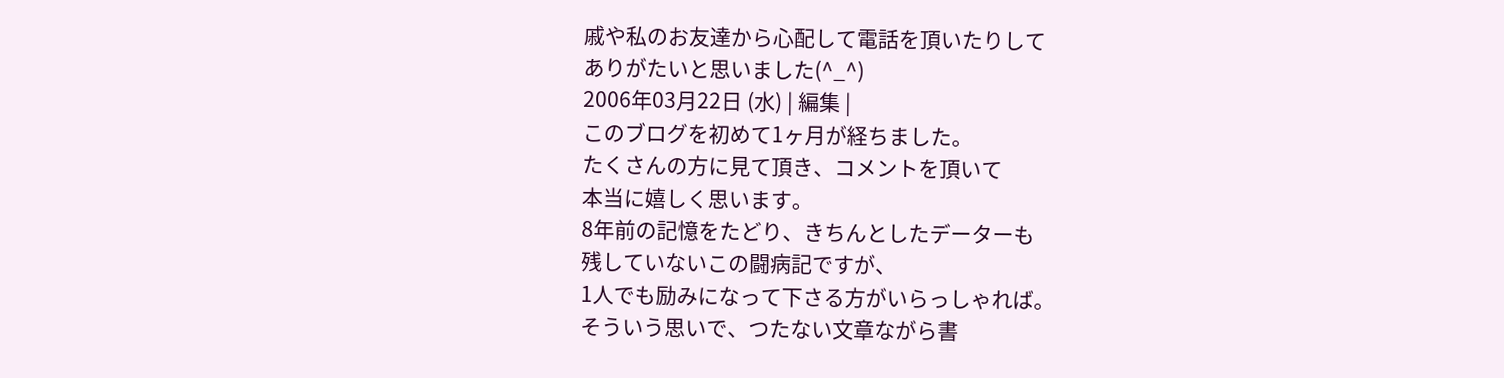戚や私のお友達から心配して電話を頂いたりして
ありがたいと思いました(^_^)
2006年03月22日 (水) | 編集 |
このブログを初めて1ヶ月が経ちました。
たくさんの方に見て頂き、コメントを頂いて
本当に嬉しく思います。
8年前の記憶をたどり、きちんとしたデーターも
残していないこの闘病記ですが、
1人でも励みになって下さる方がいらっしゃれば。
そういう思いで、つたない文章ながら書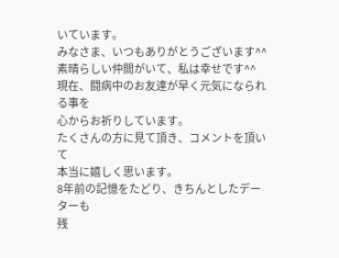いています。
みなさま、いつもありがとうございます^^
素晴らしい仲間がいて、私は幸せです^^
現在、闘病中のお友達が早く元気になられる事を
心からお祈りしています。
たくさんの方に見て頂き、コメントを頂いて
本当に嬉しく思います。
8年前の記憶をたどり、きちんとしたデーターも
残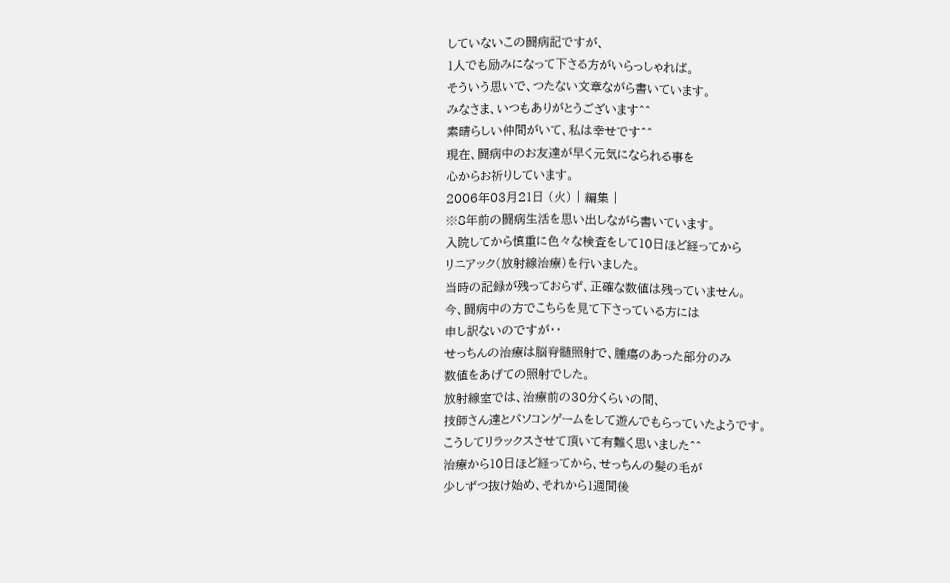していないこの闘病記ですが、
1人でも励みになって下さる方がいらっしゃれば。
そういう思いで、つたない文章ながら書いています。
みなさま、いつもありがとうございます^^
素晴らしい仲間がいて、私は幸せです^^
現在、闘病中のお友達が早く元気になられる事を
心からお祈りしています。
2006年03月21日 (火) | 編集 |
※8年前の闘病生活を思い出しながら書いています。
入院してから慎重に色々な検査をして10日ほど経ってから
リニアック(放射線治療)を行いました。
当時の記録が残っておらず、正確な数値は残っていません。
今、闘病中の方でこちらを見て下さっている方には
申し訳ないのですが・・
せっちんの治療は脳脊髄照射で、腫瘍のあった部分のみ
数値をあげての照射でした。
放射線室では、治療前の30分くらいの間、
技師さん達とパソコンゲームをして遊んでもらっていたようです。
こうしてリラックスさせて頂いて有難く思いました^^
治療から10日ほど経ってから、せっちんの髪の毛が
少しずつ抜け始め、それから1週間後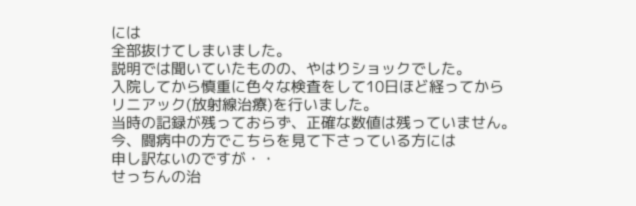には
全部抜けてしまいました。
説明では聞いていたものの、やはりショックでした。
入院してから慎重に色々な検査をして10日ほど経ってから
リニアック(放射線治療)を行いました。
当時の記録が残っておらず、正確な数値は残っていません。
今、闘病中の方でこちらを見て下さっている方には
申し訳ないのですが・・
せっちんの治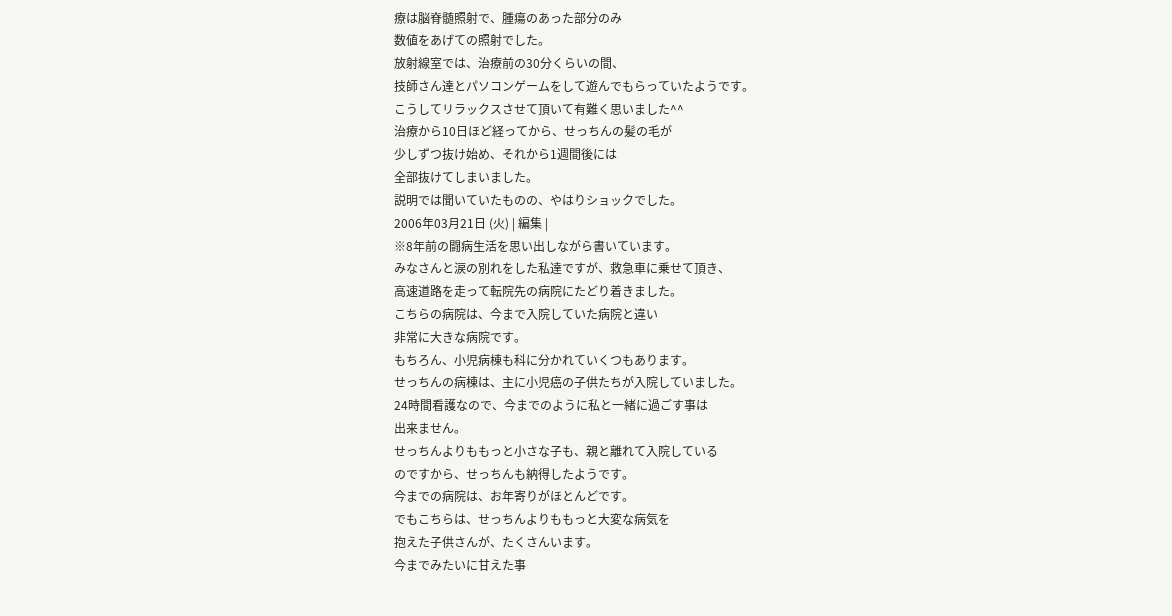療は脳脊髄照射で、腫瘍のあった部分のみ
数値をあげての照射でした。
放射線室では、治療前の30分くらいの間、
技師さん達とパソコンゲームをして遊んでもらっていたようです。
こうしてリラックスさせて頂いて有難く思いました^^
治療から10日ほど経ってから、せっちんの髪の毛が
少しずつ抜け始め、それから1週間後には
全部抜けてしまいました。
説明では聞いていたものの、やはりショックでした。
2006年03月21日 (火) | 編集 |
※8年前の闘病生活を思い出しながら書いています。
みなさんと涙の別れをした私達ですが、救急車に乗せて頂き、
高速道路を走って転院先の病院にたどり着きました。
こちらの病院は、今まで入院していた病院と違い
非常に大きな病院です。
もちろん、小児病棟も科に分かれていくつもあります。
せっちんの病棟は、主に小児癌の子供たちが入院していました。
24時間看護なので、今までのように私と一緒に過ごす事は
出来ません。
せっちんよりももっと小さな子も、親と離れて入院している
のですから、せっちんも納得したようです。
今までの病院は、お年寄りがほとんどです。
でもこちらは、せっちんよりももっと大変な病気を
抱えた子供さんが、たくさんいます。
今までみたいに甘えた事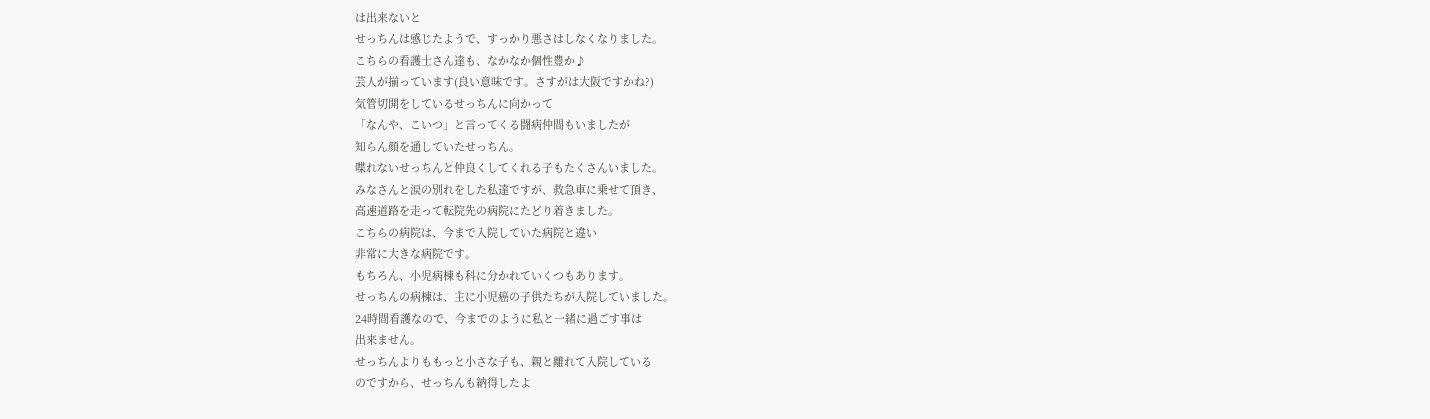は出来ないと
せっちんは感じたようで、すっかり悪さはしなくなりました。
こちらの看護士さん達も、なかなか個性豊か♪
芸人が揃っています(良い意味です。さすがは大阪ですかね?)
気管切開をしているせっちんに向かって
「なんや、こいつ」と言ってくる闘病仲間もいましたが
知らん顔を通していたせっちん。
喋れないせっちんと仲良くしてくれる子もたくさんいました。
みなさんと涙の別れをした私達ですが、救急車に乗せて頂き、
高速道路を走って転院先の病院にたどり着きました。
こちらの病院は、今まで入院していた病院と違い
非常に大きな病院です。
もちろん、小児病棟も科に分かれていくつもあります。
せっちんの病棟は、主に小児癌の子供たちが入院していました。
24時間看護なので、今までのように私と一緒に過ごす事は
出来ません。
せっちんよりももっと小さな子も、親と離れて入院している
のですから、せっちんも納得したよ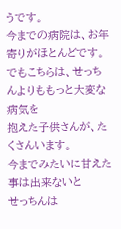うです。
今までの病院は、お年寄りがほとんどです。
でもこちらは、せっちんよりももっと大変な病気を
抱えた子供さんが、たくさんいます。
今までみたいに甘えた事は出来ないと
せっちんは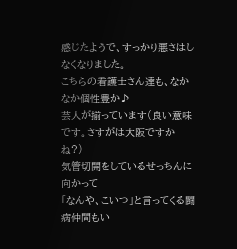感じたようで、すっかり悪さはしなくなりました。
こちらの看護士さん達も、なかなか個性豊か♪
芸人が揃っています(良い意味です。さすがは大阪ですかね?)
気管切開をしているせっちんに向かって
「なんや、こいつ」と言ってくる闘病仲間もい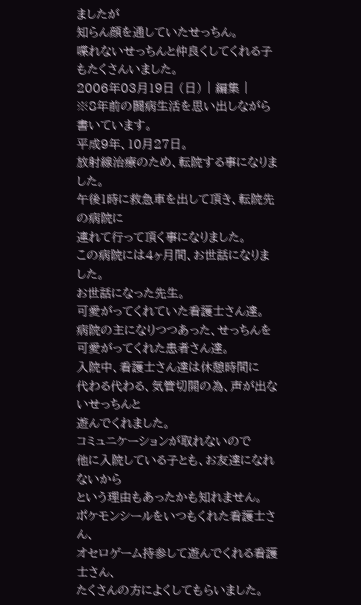ましたが
知らん顔を通していたせっちん。
喋れないせっちんと仲良くしてくれる子もたくさんいました。
2006年03月19日 (日) | 編集 |
※8年前の闘病生活を思い出しながら書いています。
平成9年、10月27日。
放射線治療のため、転院する事になりました。
午後1時に救急車を出して頂き、転院先の病院に
連れて行って頂く事になりました。
この病院には4ヶ月間、お世話になりました。
お世話になった先生。
可愛がってくれていた看護士さん達。
病院の主になりつつあった、せっちんを
可愛がってくれた患者さん達。
入院中、看護士さん達は休憩時間に
代わる代わる、気管切開の為、声が出ないせっちんと
遊んでくれました。
コミュニケーションが取れないので
他に入院している子とも、お友達になれないから
という理由もあったかも知れません。
ポケモンシールをいつもくれた看護士さん、
オセロゲーム持参して遊んでくれる看護士さん、
たくさんの方によくしてもらいました。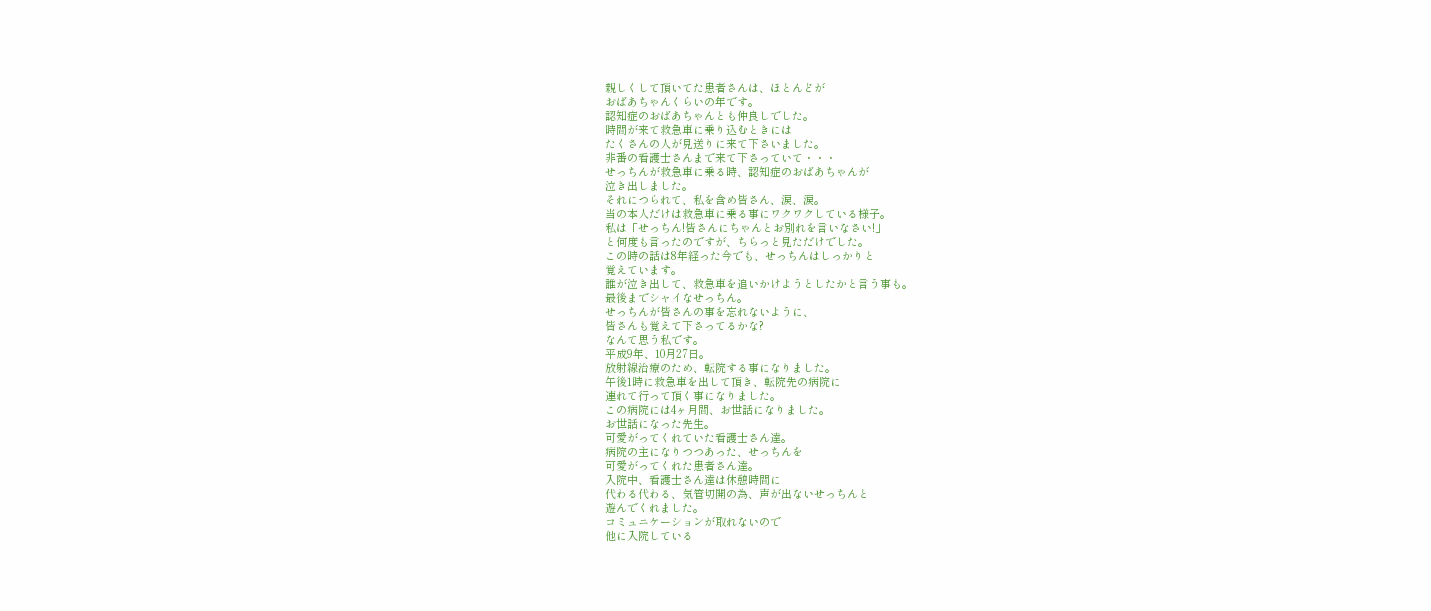親しくして頂いてた患者さんは、ほとんどが
おばあちゃんくらいの年です。
認知症のおばあちゃんとも仲良しでした。
時間が来て救急車に乗り込むときには
たくさんの人が見送りに来て下さいました。
非番の看護士さんまで来て下さっていて・・・
せっちんが救急車に乗る時、認知症のおばあちゃんが
泣き出しました。
それにつられて、私を含め皆さん、涙、涙。
当の本人だけは救急車に乗る事にワクワクしている様子。
私は「せっちん!皆さんにちゃんとお別れを言いなさい!」
と何度も言ったのですが、ちらっと見ただけでした。
この時の話は8年経った今でも、せっちんはしっかりと
覚えています。
誰が泣き出して、救急車を追いかけようとしたかと言う事も。
最後までシャイなせっちん。
せっちんが皆さんの事を忘れないように、
皆さんも覚えて下さってるかな?
なんて思う私です。
平成9年、10月27日。
放射線治療のため、転院する事になりました。
午後1時に救急車を出して頂き、転院先の病院に
連れて行って頂く事になりました。
この病院には4ヶ月間、お世話になりました。
お世話になった先生。
可愛がってくれていた看護士さん達。
病院の主になりつつあった、せっちんを
可愛がってくれた患者さん達。
入院中、看護士さん達は休憩時間に
代わる代わる、気管切開の為、声が出ないせっちんと
遊んでくれました。
コミュニケーションが取れないので
他に入院している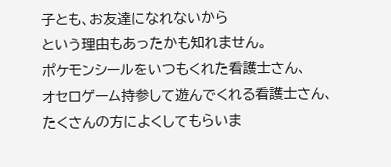子とも、お友達になれないから
という理由もあったかも知れません。
ポケモンシールをいつもくれた看護士さん、
オセロゲーム持参して遊んでくれる看護士さん、
たくさんの方によくしてもらいま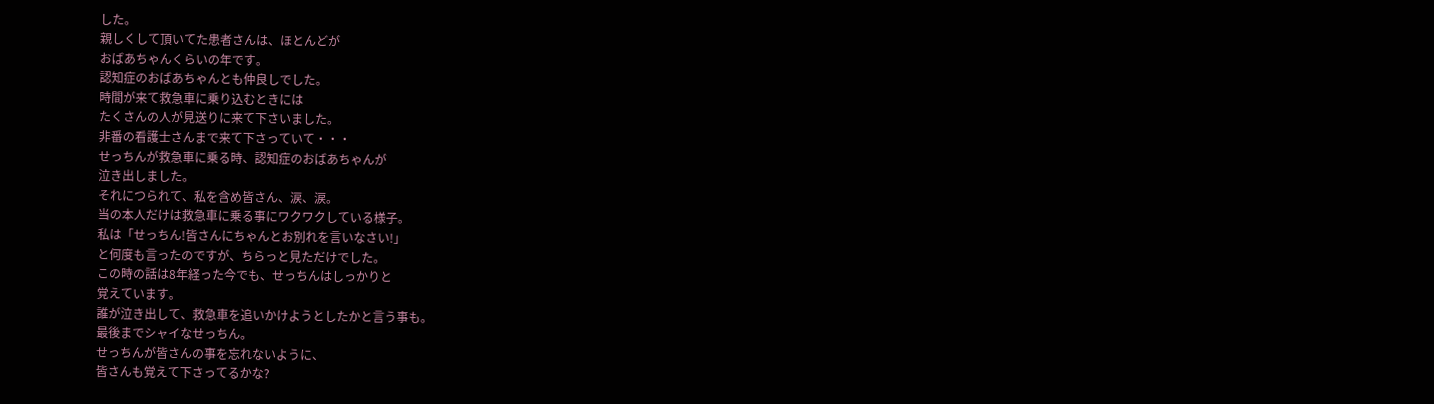した。
親しくして頂いてた患者さんは、ほとんどが
おばあちゃんくらいの年です。
認知症のおばあちゃんとも仲良しでした。
時間が来て救急車に乗り込むときには
たくさんの人が見送りに来て下さいました。
非番の看護士さんまで来て下さっていて・・・
せっちんが救急車に乗る時、認知症のおばあちゃんが
泣き出しました。
それにつられて、私を含め皆さん、涙、涙。
当の本人だけは救急車に乗る事にワクワクしている様子。
私は「せっちん!皆さんにちゃんとお別れを言いなさい!」
と何度も言ったのですが、ちらっと見ただけでした。
この時の話は8年経った今でも、せっちんはしっかりと
覚えています。
誰が泣き出して、救急車を追いかけようとしたかと言う事も。
最後までシャイなせっちん。
せっちんが皆さんの事を忘れないように、
皆さんも覚えて下さってるかな?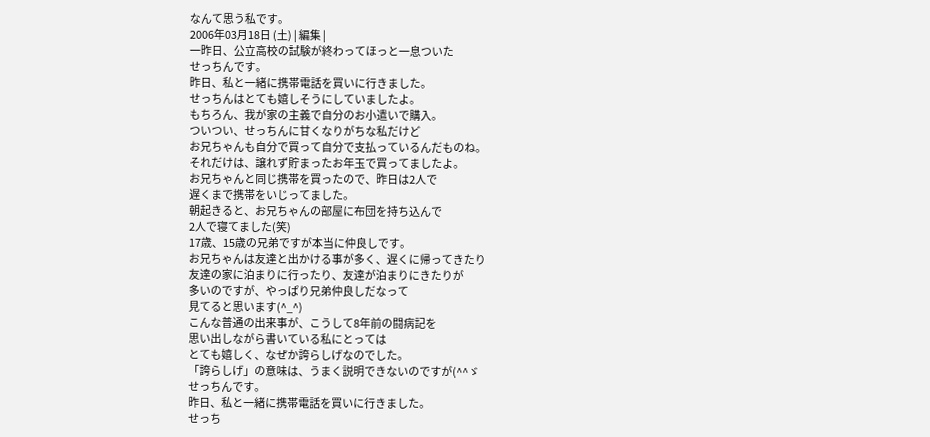なんて思う私です。
2006年03月18日 (土) | 編集 |
一昨日、公立高校の試験が終わってほっと一息ついた
せっちんです。
昨日、私と一緒に携帯電話を買いに行きました。
せっちんはとても嬉しそうにしていましたよ。
もちろん、我が家の主義で自分のお小遣いで購入。
ついつい、せっちんに甘くなりがちな私だけど
お兄ちゃんも自分で買って自分で支払っているんだものね。
それだけは、譲れず貯まったお年玉で買ってましたよ。
お兄ちゃんと同じ携帯を買ったので、昨日は2人で
遅くまで携帯をいじってました。
朝起きると、お兄ちゃんの部屋に布団を持ち込んで
2人で寝てました(笑)
17歳、15歳の兄弟ですが本当に仲良しです。
お兄ちゃんは友達と出かける事が多く、遅くに帰ってきたり
友達の家に泊まりに行ったり、友達が泊まりにきたりが
多いのですが、やっぱり兄弟仲良しだなって
見てると思います(^_^)
こんな普通の出来事が、こうして8年前の闘病記を
思い出しながら書いている私にとっては
とても嬉しく、なぜか誇らしげなのでした。
「誇らしげ」の意味は、うまく説明できないのですが(^^ゞ
せっちんです。
昨日、私と一緒に携帯電話を買いに行きました。
せっち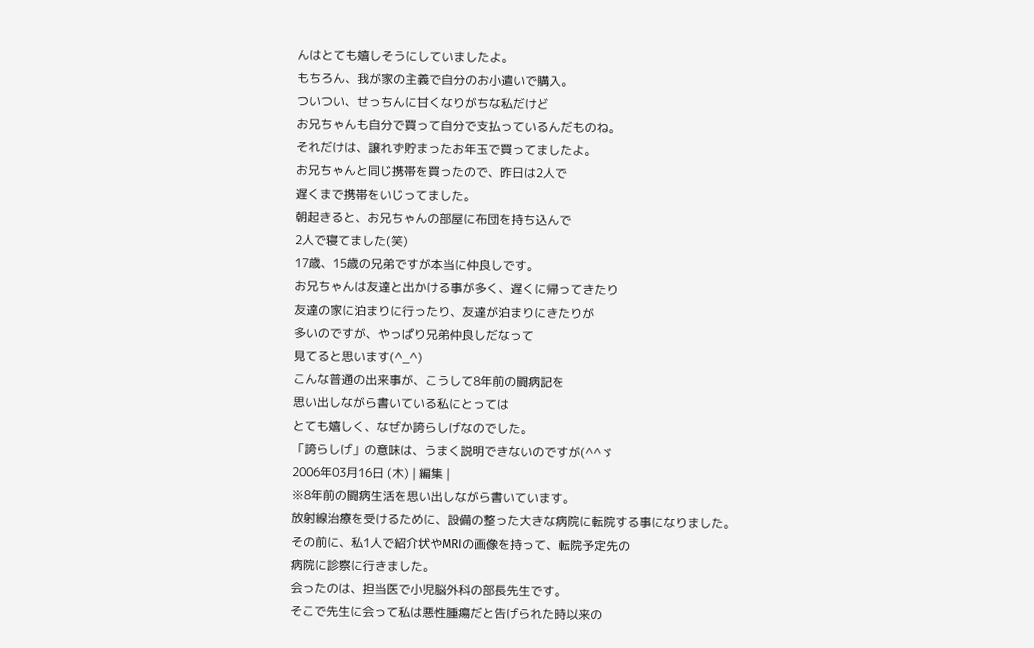んはとても嬉しそうにしていましたよ。
もちろん、我が家の主義で自分のお小遣いで購入。
ついつい、せっちんに甘くなりがちな私だけど
お兄ちゃんも自分で買って自分で支払っているんだものね。
それだけは、譲れず貯まったお年玉で買ってましたよ。
お兄ちゃんと同じ携帯を買ったので、昨日は2人で
遅くまで携帯をいじってました。
朝起きると、お兄ちゃんの部屋に布団を持ち込んで
2人で寝てました(笑)
17歳、15歳の兄弟ですが本当に仲良しです。
お兄ちゃんは友達と出かける事が多く、遅くに帰ってきたり
友達の家に泊まりに行ったり、友達が泊まりにきたりが
多いのですが、やっぱり兄弟仲良しだなって
見てると思います(^_^)
こんな普通の出来事が、こうして8年前の闘病記を
思い出しながら書いている私にとっては
とても嬉しく、なぜか誇らしげなのでした。
「誇らしげ」の意味は、うまく説明できないのですが(^^ゞ
2006年03月16日 (木) | 編集 |
※8年前の闘病生活を思い出しながら書いています。
放射線治療を受けるために、設備の整った大きな病院に転院する事になりました。
その前に、私1人で紹介状やMRIの画像を持って、転院予定先の
病院に診察に行きました。
会ったのは、担当医で小児脳外科の部長先生です。
そこで先生に会って私は悪性腫瘍だと告げられた時以来の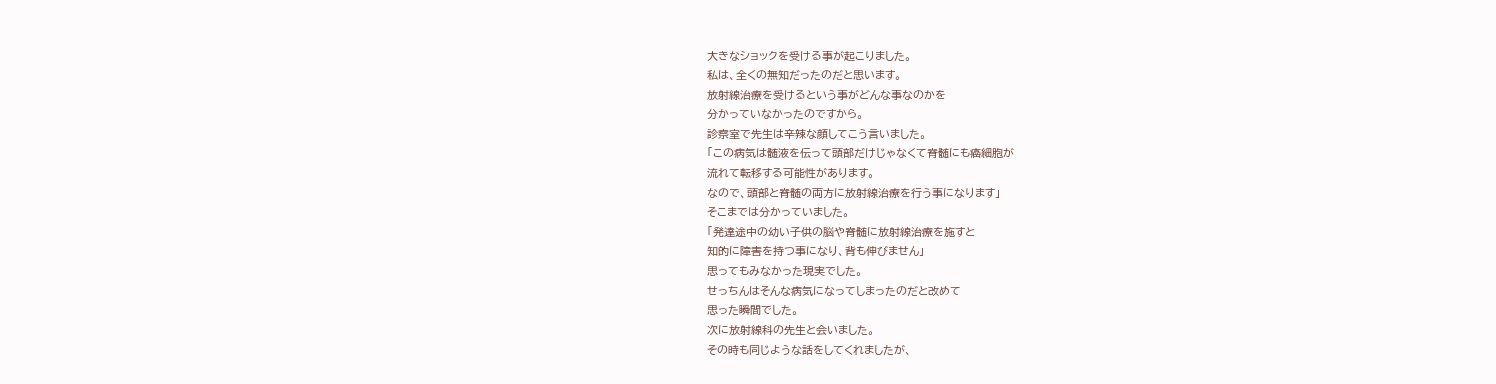大きなショックを受ける事が起こりました。
私は、全くの無知だったのだと思います。
放射線治療を受けるという事がどんな事なのかを
分かっていなかったのですから。
診察室で先生は辛辣な顔してこう言いました。
「この病気は髄液を伝って頭部だけじゃなくて脊髄にも癌細胞が
流れて転移する可能性があります。
なので、頭部と脊髄の両方に放射線治療を行う事になります」
そこまでは分かっていました。
「発達途中の幼い子供の脳や脊髄に放射線治療を施すと
知的に障害を持つ事になり、背も伸びません」
思ってもみなかった現実でした。
せっちんはそんな病気になってしまったのだと改めて
思った瞬間でした。
次に放射線科の先生と会いました。
その時も同じような話をしてくれましたが、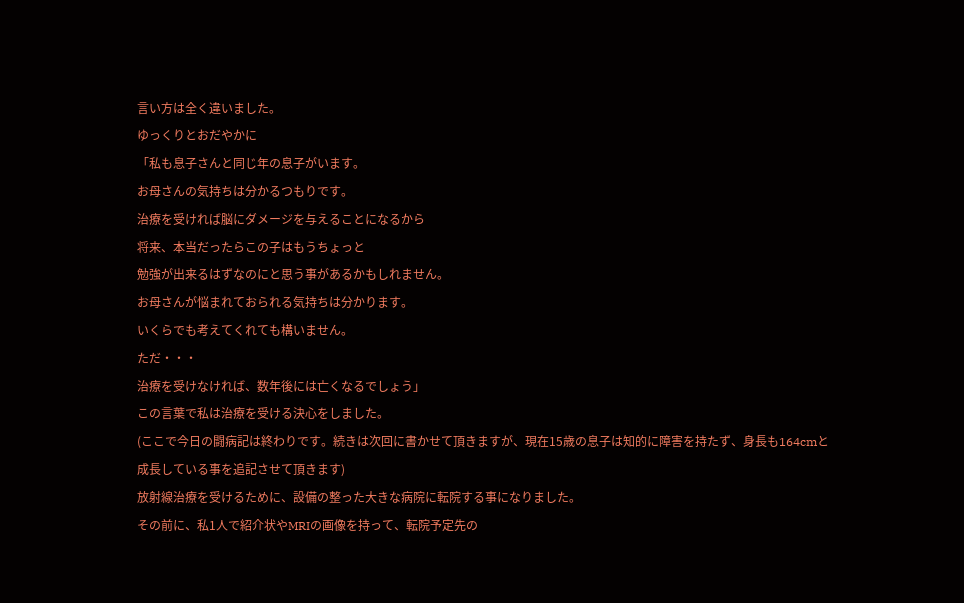言い方は全く違いました。
ゆっくりとおだやかに
「私も息子さんと同じ年の息子がいます。
お母さんの気持ちは分かるつもりです。
治療を受ければ脳にダメージを与えることになるから
将来、本当だったらこの子はもうちょっと
勉強が出来るはずなのにと思う事があるかもしれません。
お母さんが悩まれておられる気持ちは分かります。
いくらでも考えてくれても構いません。
ただ・・・
治療を受けなければ、数年後には亡くなるでしょう」
この言葉で私は治療を受ける決心をしました。
(ここで今日の闘病記は終わりです。続きは次回に書かせて頂きますが、現在15歳の息子は知的に障害を持たず、身長も164cmと
成長している事を追記させて頂きます)
放射線治療を受けるために、設備の整った大きな病院に転院する事になりました。
その前に、私1人で紹介状やMRIの画像を持って、転院予定先の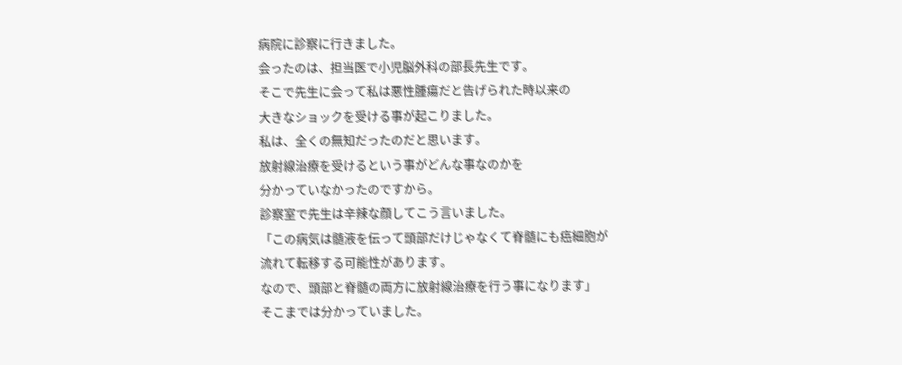病院に診察に行きました。
会ったのは、担当医で小児脳外科の部長先生です。
そこで先生に会って私は悪性腫瘍だと告げられた時以来の
大きなショックを受ける事が起こりました。
私は、全くの無知だったのだと思います。
放射線治療を受けるという事がどんな事なのかを
分かっていなかったのですから。
診察室で先生は辛辣な顔してこう言いました。
「この病気は髄液を伝って頭部だけじゃなくて脊髄にも癌細胞が
流れて転移する可能性があります。
なので、頭部と脊髄の両方に放射線治療を行う事になります」
そこまでは分かっていました。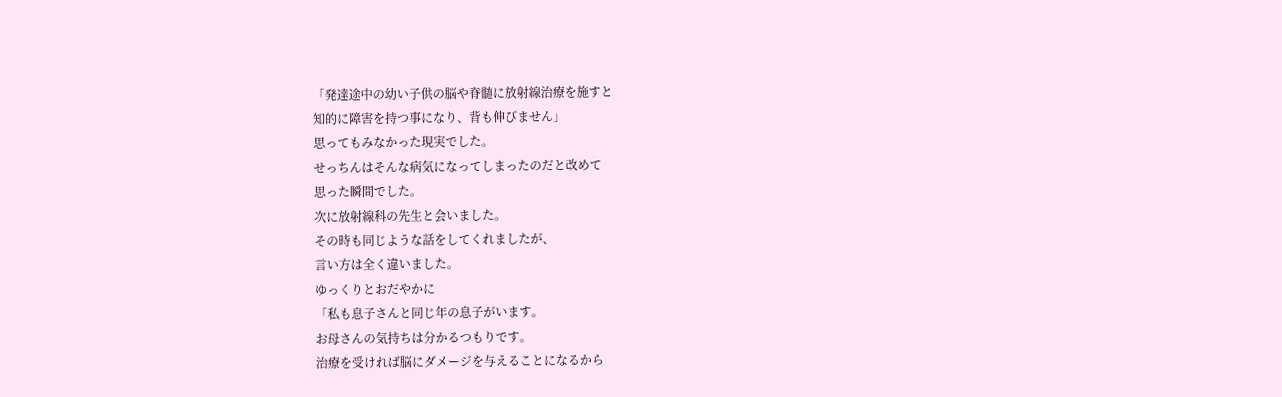「発達途中の幼い子供の脳や脊髄に放射線治療を施すと
知的に障害を持つ事になり、背も伸びません」
思ってもみなかった現実でした。
せっちんはそんな病気になってしまったのだと改めて
思った瞬間でした。
次に放射線科の先生と会いました。
その時も同じような話をしてくれましたが、
言い方は全く違いました。
ゆっくりとおだやかに
「私も息子さんと同じ年の息子がいます。
お母さんの気持ちは分かるつもりです。
治療を受ければ脳にダメージを与えることになるから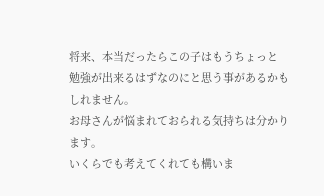将来、本当だったらこの子はもうちょっと
勉強が出来るはずなのにと思う事があるかもしれません。
お母さんが悩まれておられる気持ちは分かります。
いくらでも考えてくれても構いま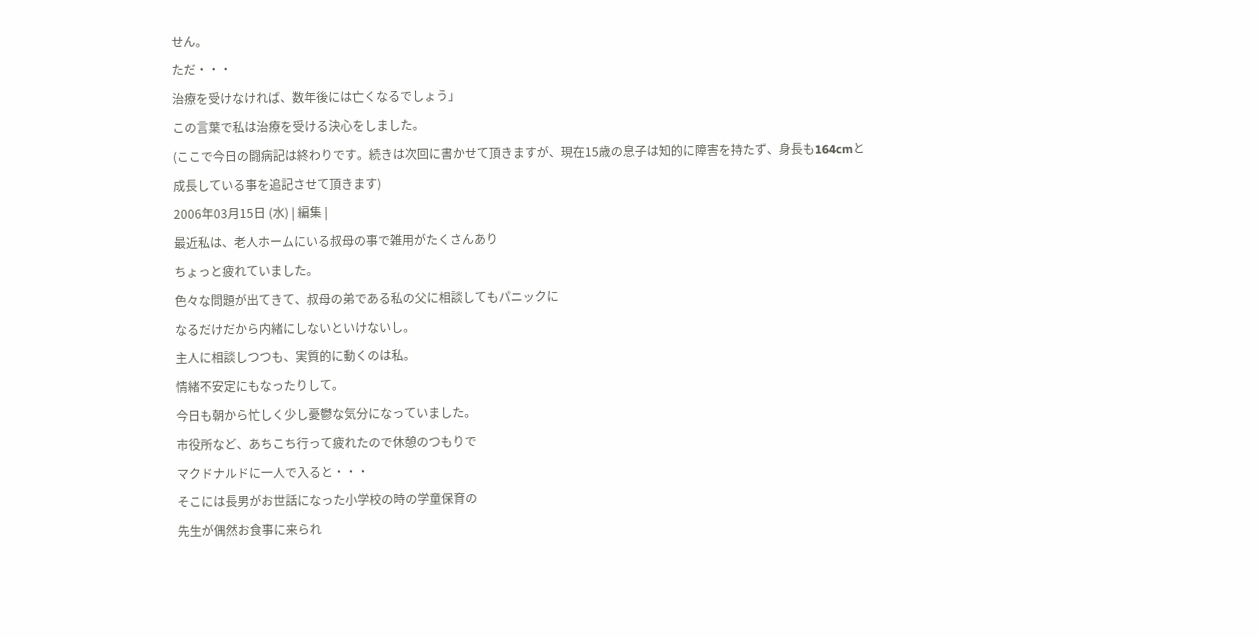せん。
ただ・・・
治療を受けなければ、数年後には亡くなるでしょう」
この言葉で私は治療を受ける決心をしました。
(ここで今日の闘病記は終わりです。続きは次回に書かせて頂きますが、現在15歳の息子は知的に障害を持たず、身長も164cmと
成長している事を追記させて頂きます)
2006年03月15日 (水) | 編集 |
最近私は、老人ホームにいる叔母の事で雑用がたくさんあり
ちょっと疲れていました。
色々な問題が出てきて、叔母の弟である私の父に相談してもパニックに
なるだけだから内緒にしないといけないし。
主人に相談しつつも、実質的に動くのは私。
情緒不安定にもなったりして。
今日も朝から忙しく少し憂鬱な気分になっていました。
市役所など、あちこち行って疲れたので休憩のつもりで
マクドナルドに一人で入ると・・・
そこには長男がお世話になった小学校の時の学童保育の
先生が偶然お食事に来られ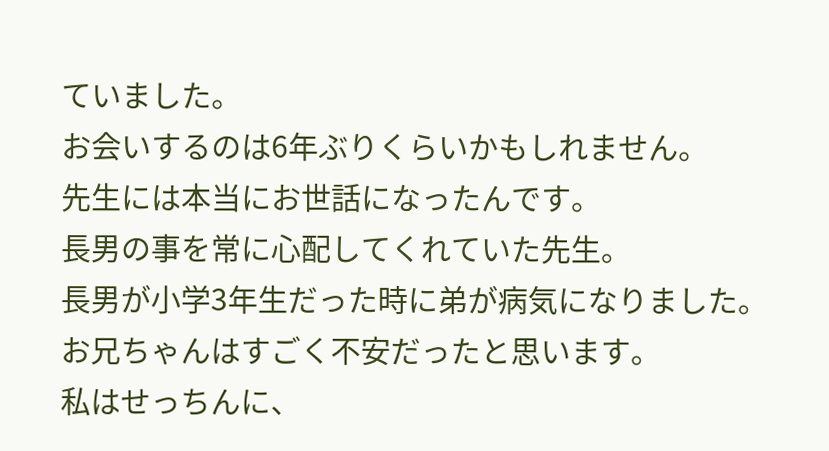ていました。
お会いするのは6年ぶりくらいかもしれません。
先生には本当にお世話になったんです。
長男の事を常に心配してくれていた先生。
長男が小学3年生だった時に弟が病気になりました。
お兄ちゃんはすごく不安だったと思います。
私はせっちんに、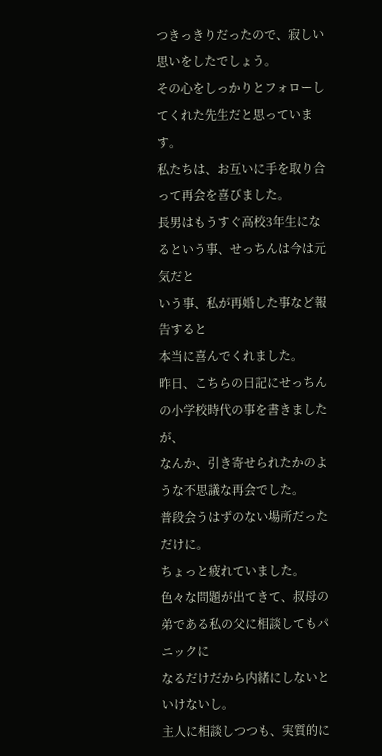つきっきりだったので、寂しい思いをしたでしょう。
その心をしっかりとフォローしてくれた先生だと思っています。
私たちは、お互いに手を取り合って再会を喜びました。
長男はもうすぐ高校3年生になるという事、せっちんは今は元気だと
いう事、私が再婚した事など報告すると
本当に喜んでくれました。
昨日、こちらの日記にせっちんの小学校時代の事を書きましたが、
なんか、引き寄せられたかのような不思議な再会でした。
普段会うはずのない場所だっただけに。
ちょっと疲れていました。
色々な問題が出てきて、叔母の弟である私の父に相談してもパニックに
なるだけだから内緒にしないといけないし。
主人に相談しつつも、実質的に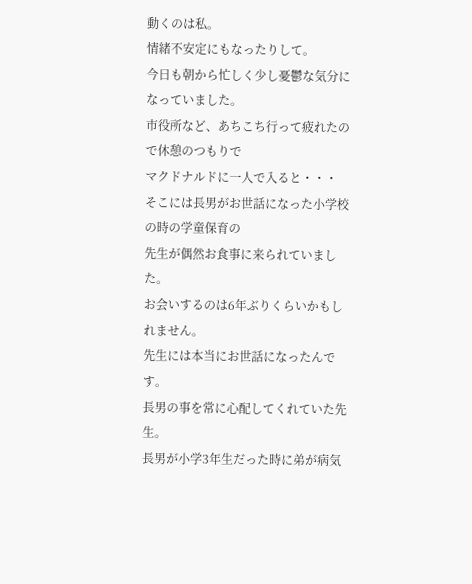動くのは私。
情緒不安定にもなったりして。
今日も朝から忙しく少し憂鬱な気分になっていました。
市役所など、あちこち行って疲れたので休憩のつもりで
マクドナルドに一人で入ると・・・
そこには長男がお世話になった小学校の時の学童保育の
先生が偶然お食事に来られていました。
お会いするのは6年ぶりくらいかもしれません。
先生には本当にお世話になったんです。
長男の事を常に心配してくれていた先生。
長男が小学3年生だった時に弟が病気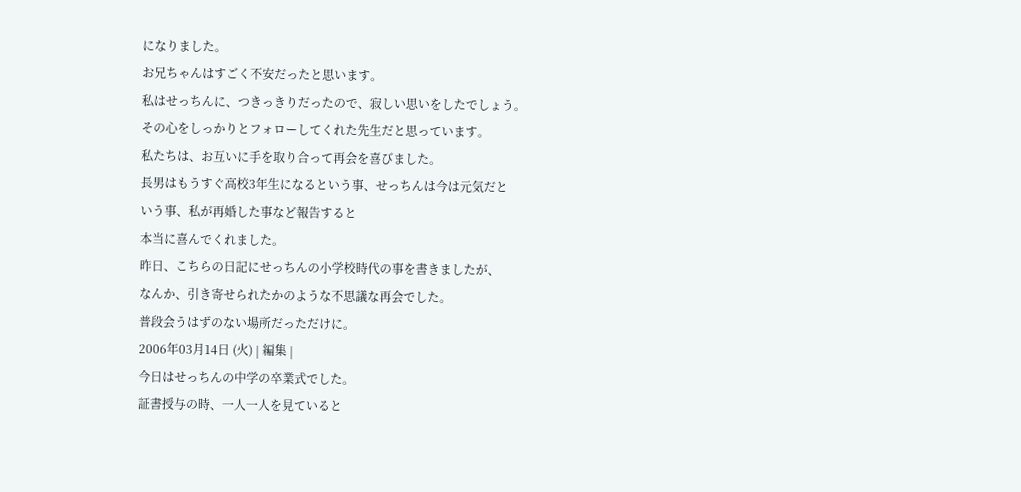になりました。
お兄ちゃんはすごく不安だったと思います。
私はせっちんに、つきっきりだったので、寂しい思いをしたでしょう。
その心をしっかりとフォローしてくれた先生だと思っています。
私たちは、お互いに手を取り合って再会を喜びました。
長男はもうすぐ高校3年生になるという事、せっちんは今は元気だと
いう事、私が再婚した事など報告すると
本当に喜んでくれました。
昨日、こちらの日記にせっちんの小学校時代の事を書きましたが、
なんか、引き寄せられたかのような不思議な再会でした。
普段会うはずのない場所だっただけに。
2006年03月14日 (火) | 編集 |
今日はせっちんの中学の卒業式でした。
証書授与の時、一人一人を見ていると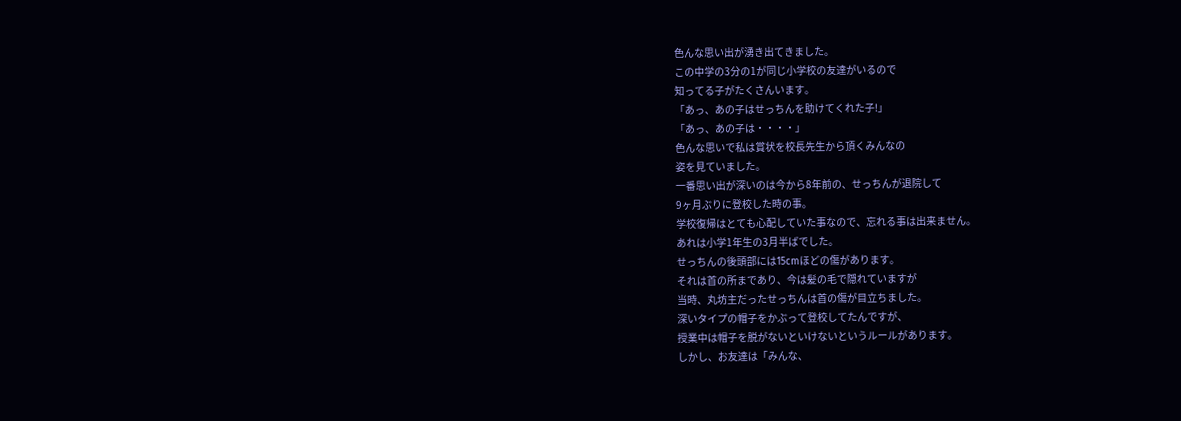色んな思い出が湧き出てきました。
この中学の3分の1が同じ小学校の友達がいるので
知ってる子がたくさんいます。
「あっ、あの子はせっちんを助けてくれた子!」
「あっ、あの子は・・・・」
色んな思いで私は賞状を校長先生から頂くみんなの
姿を見ていました。
一番思い出が深いのは今から8年前の、せっちんが退院して
9ヶ月ぶりに登校した時の事。
学校復帰はとても心配していた事なので、忘れる事は出来ません。
あれは小学1年生の3月半ばでした。
せっちんの後頭部には15cmほどの傷があります。
それは首の所まであり、今は髪の毛で隠れていますが
当時、丸坊主だったせっちんは首の傷が目立ちました。
深いタイプの帽子をかぶって登校してたんですが、
授業中は帽子を脱がないといけないというルールがあります。
しかし、お友達は「みんな、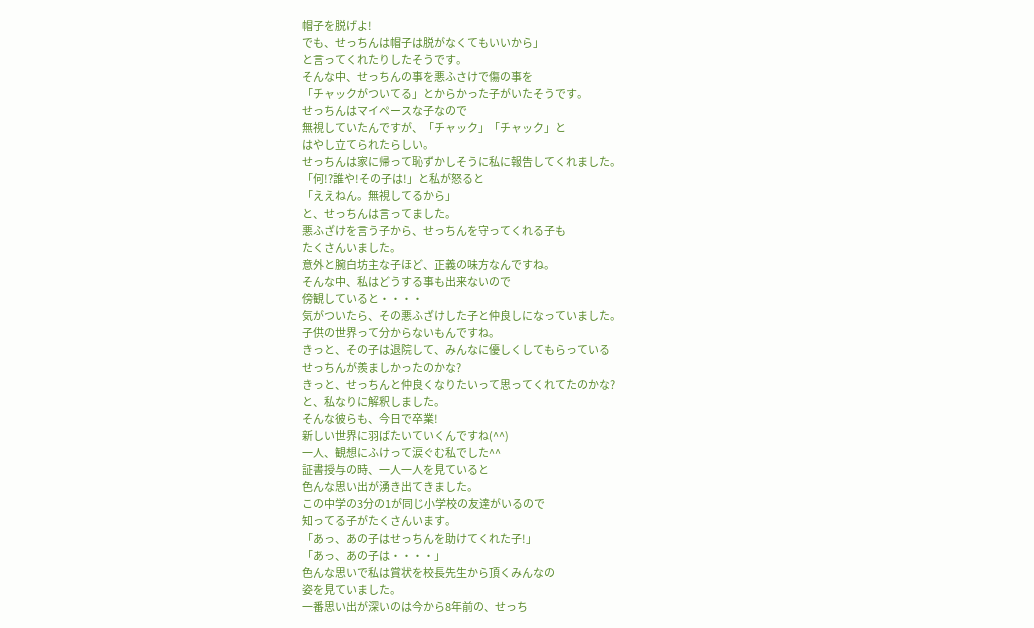帽子を脱げよ!
でも、せっちんは帽子は脱がなくてもいいから」
と言ってくれたりしたそうです。
そんな中、せっちんの事を悪ふさけで傷の事を
「チャックがついてる」とからかった子がいたそうです。
せっちんはマイペースな子なので
無視していたんですが、「チャック」「チャック」と
はやし立てられたらしい。
せっちんは家に帰って恥ずかしそうに私に報告してくれました。
「何!?誰や!その子は!」と私が怒ると
「ええねん。無視してるから」
と、せっちんは言ってました。
悪ふざけを言う子から、せっちんを守ってくれる子も
たくさんいました。
意外と腕白坊主な子ほど、正義の味方なんですね。
そんな中、私はどうする事も出来ないので
傍観していると・・・・
気がついたら、その悪ふざけした子と仲良しになっていました。
子供の世界って分からないもんですね。
きっと、その子は退院して、みんなに優しくしてもらっている
せっちんが羨ましかったのかな?
きっと、せっちんと仲良くなりたいって思ってくれてたのかな?
と、私なりに解釈しました。
そんな彼らも、今日で卒業!
新しい世界に羽ばたいていくんですね(^^)
一人、観想にふけって涙ぐむ私でした^^
証書授与の時、一人一人を見ていると
色んな思い出が湧き出てきました。
この中学の3分の1が同じ小学校の友達がいるので
知ってる子がたくさんいます。
「あっ、あの子はせっちんを助けてくれた子!」
「あっ、あの子は・・・・」
色んな思いで私は賞状を校長先生から頂くみんなの
姿を見ていました。
一番思い出が深いのは今から8年前の、せっち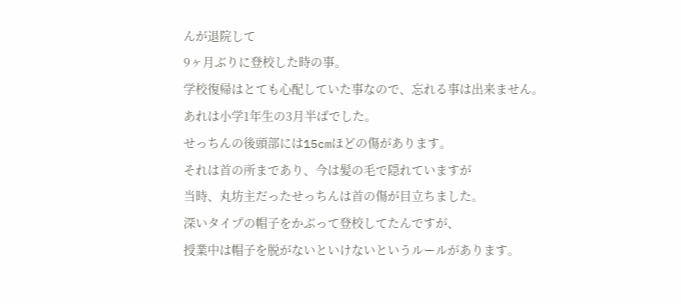んが退院して
9ヶ月ぶりに登校した時の事。
学校復帰はとても心配していた事なので、忘れる事は出来ません。
あれは小学1年生の3月半ばでした。
せっちんの後頭部には15cmほどの傷があります。
それは首の所まであり、今は髪の毛で隠れていますが
当時、丸坊主だったせっちんは首の傷が目立ちました。
深いタイプの帽子をかぶって登校してたんですが、
授業中は帽子を脱がないといけないというルールがあります。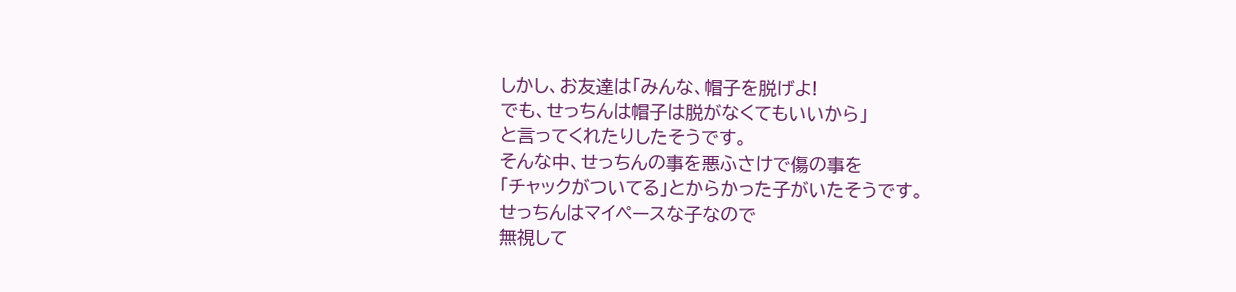しかし、お友達は「みんな、帽子を脱げよ!
でも、せっちんは帽子は脱がなくてもいいから」
と言ってくれたりしたそうです。
そんな中、せっちんの事を悪ふさけで傷の事を
「チャックがついてる」とからかった子がいたそうです。
せっちんはマイペースな子なので
無視して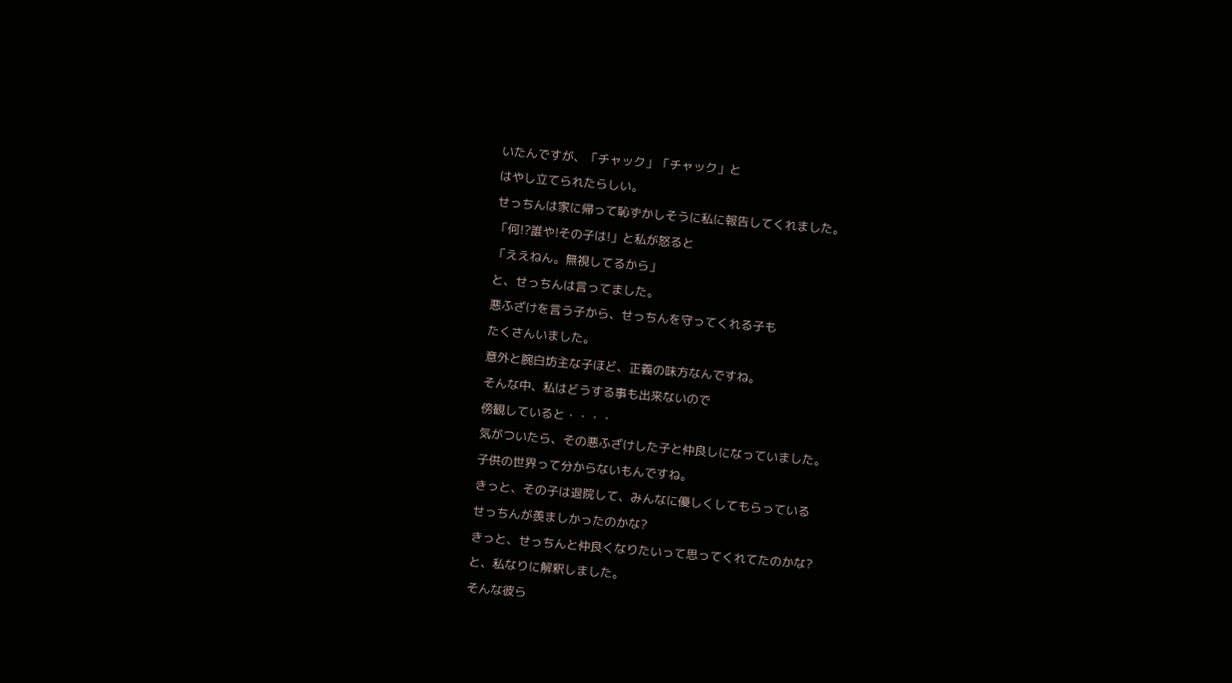いたんですが、「チャック」「チャック」と
はやし立てられたらしい。
せっちんは家に帰って恥ずかしそうに私に報告してくれました。
「何!?誰や!その子は!」と私が怒ると
「ええねん。無視してるから」
と、せっちんは言ってました。
悪ふざけを言う子から、せっちんを守ってくれる子も
たくさんいました。
意外と腕白坊主な子ほど、正義の味方なんですね。
そんな中、私はどうする事も出来ないので
傍観していると・・・・
気がついたら、その悪ふざけした子と仲良しになっていました。
子供の世界って分からないもんですね。
きっと、その子は退院して、みんなに優しくしてもらっている
せっちんが羨ましかったのかな?
きっと、せっちんと仲良くなりたいって思ってくれてたのかな?
と、私なりに解釈しました。
そんな彼ら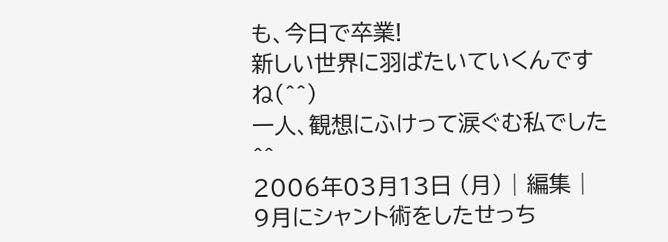も、今日で卒業!
新しい世界に羽ばたいていくんですね(^^)
一人、観想にふけって涙ぐむ私でした^^
2006年03月13日 (月) | 編集 |
9月にシャント術をしたせっち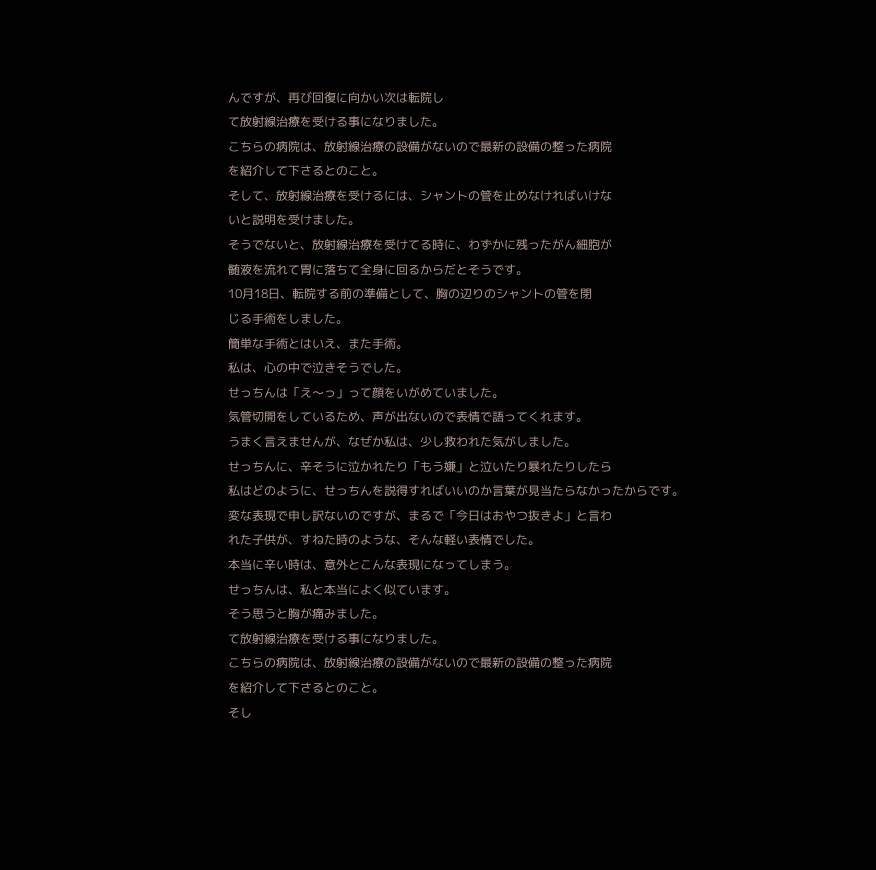んですが、再び回復に向かい次は転院し
て放射線治療を受ける事になりました。
こちらの病院は、放射線治療の設備がないので最新の設備の整った病院
を紹介して下さるとのこと。
そして、放射線治療を受けるには、シャントの管を止めなければいけな
いと説明を受けました。
そうでないと、放射線治療を受けてる時に、わずかに残ったがん細胞が
髄液を流れて胃に落ちて全身に回るからだとそうです。
10月18日、転院する前の準備として、胸の辺りのシャントの管を閉
じる手術をしました。
簡単な手術とはいえ、また手術。
私は、心の中で泣きそうでした。
せっちんは「え〜っ」って顔をいがめていました。
気管切開をしているため、声が出ないので表情で語ってくれます。
うまく言えませんが、なぜか私は、少し救われた気がしました。
せっちんに、辛そうに泣かれたり「もう嫌」と泣いたり暴れたりしたら
私はどのように、せっちんを説得すればいいのか言葉が見当たらなかったからです。
変な表現で申し訳ないのですが、まるで「今日はおやつ抜きよ」と言わ
れた子供が、すねた時のような、そんな軽い表情でした。
本当に辛い時は、意外とこんな表現になってしまう。
せっちんは、私と本当によく似ています。
そう思うと胸が痛みました。
て放射線治療を受ける事になりました。
こちらの病院は、放射線治療の設備がないので最新の設備の整った病院
を紹介して下さるとのこと。
そし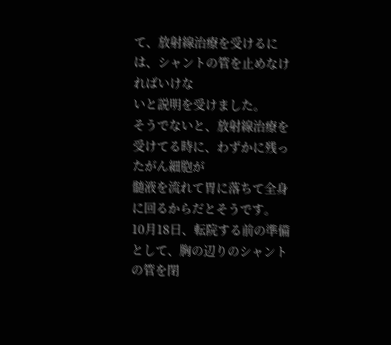て、放射線治療を受けるには、シャントの管を止めなければいけな
いと説明を受けました。
そうでないと、放射線治療を受けてる時に、わずかに残ったがん細胞が
髄液を流れて胃に落ちて全身に回るからだとそうです。
10月18日、転院する前の準備として、胸の辺りのシャントの管を閉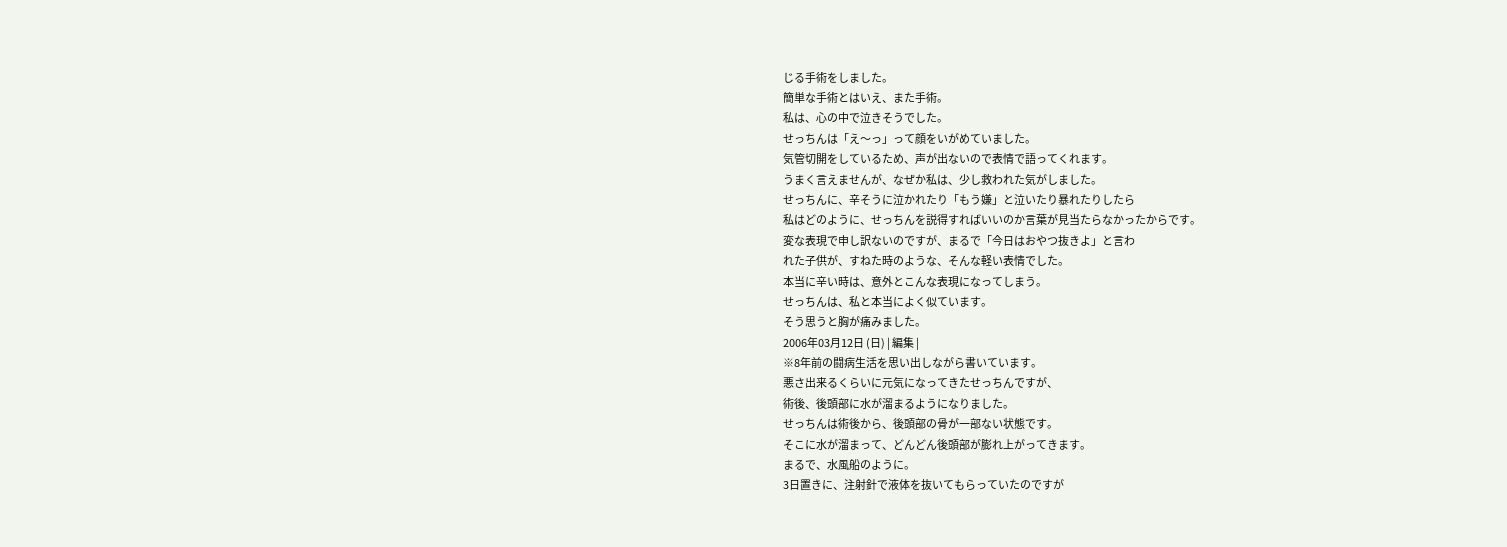じる手術をしました。
簡単な手術とはいえ、また手術。
私は、心の中で泣きそうでした。
せっちんは「え〜っ」って顔をいがめていました。
気管切開をしているため、声が出ないので表情で語ってくれます。
うまく言えませんが、なぜか私は、少し救われた気がしました。
せっちんに、辛そうに泣かれたり「もう嫌」と泣いたり暴れたりしたら
私はどのように、せっちんを説得すればいいのか言葉が見当たらなかったからです。
変な表現で申し訳ないのですが、まるで「今日はおやつ抜きよ」と言わ
れた子供が、すねた時のような、そんな軽い表情でした。
本当に辛い時は、意外とこんな表現になってしまう。
せっちんは、私と本当によく似ています。
そう思うと胸が痛みました。
2006年03月12日 (日) | 編集 |
※8年前の闘病生活を思い出しながら書いています。
悪さ出来るくらいに元気になってきたせっちんですが、
術後、後頭部に水が溜まるようになりました。
せっちんは術後から、後頭部の骨が一部ない状態です。
そこに水が溜まって、どんどん後頭部が膨れ上がってきます。
まるで、水風船のように。
3日置きに、注射針で液体を抜いてもらっていたのですが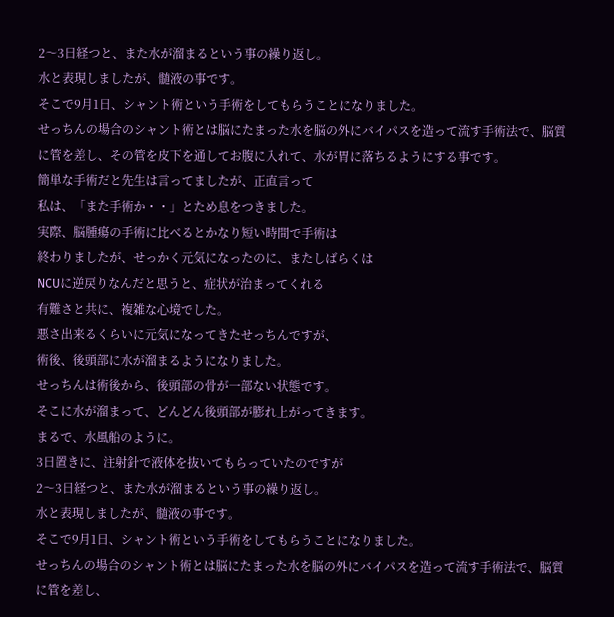2〜3日経つと、また水が溜まるという事の繰り返し。
水と表現しましたが、髄液の事です。
そこで9月1日、シャント術という手術をしてもらうことになりました。
せっちんの場合のシャント術とは脳にたまった水を脳の外にバイパスを造って流す手術法で、脳質に管を差し、その管を皮下を通してお腹に入れて、水が胃に落ちるようにする事です。
簡単な手術だと先生は言ってましたが、正直言って
私は、「また手術か・・」とため息をつきました。
実際、脳腫瘍の手術に比べるとかなり短い時間で手術は
終わりましたが、せっかく元気になったのに、またしばらくは
NCUに逆戻りなんだと思うと、症状が治まってくれる
有難さと共に、複雑な心境でした。
悪さ出来るくらいに元気になってきたせっちんですが、
術後、後頭部に水が溜まるようになりました。
せっちんは術後から、後頭部の骨が一部ない状態です。
そこに水が溜まって、どんどん後頭部が膨れ上がってきます。
まるで、水風船のように。
3日置きに、注射針で液体を抜いてもらっていたのですが
2〜3日経つと、また水が溜まるという事の繰り返し。
水と表現しましたが、髄液の事です。
そこで9月1日、シャント術という手術をしてもらうことになりました。
せっちんの場合のシャント術とは脳にたまった水を脳の外にバイパスを造って流す手術法で、脳質に管を差し、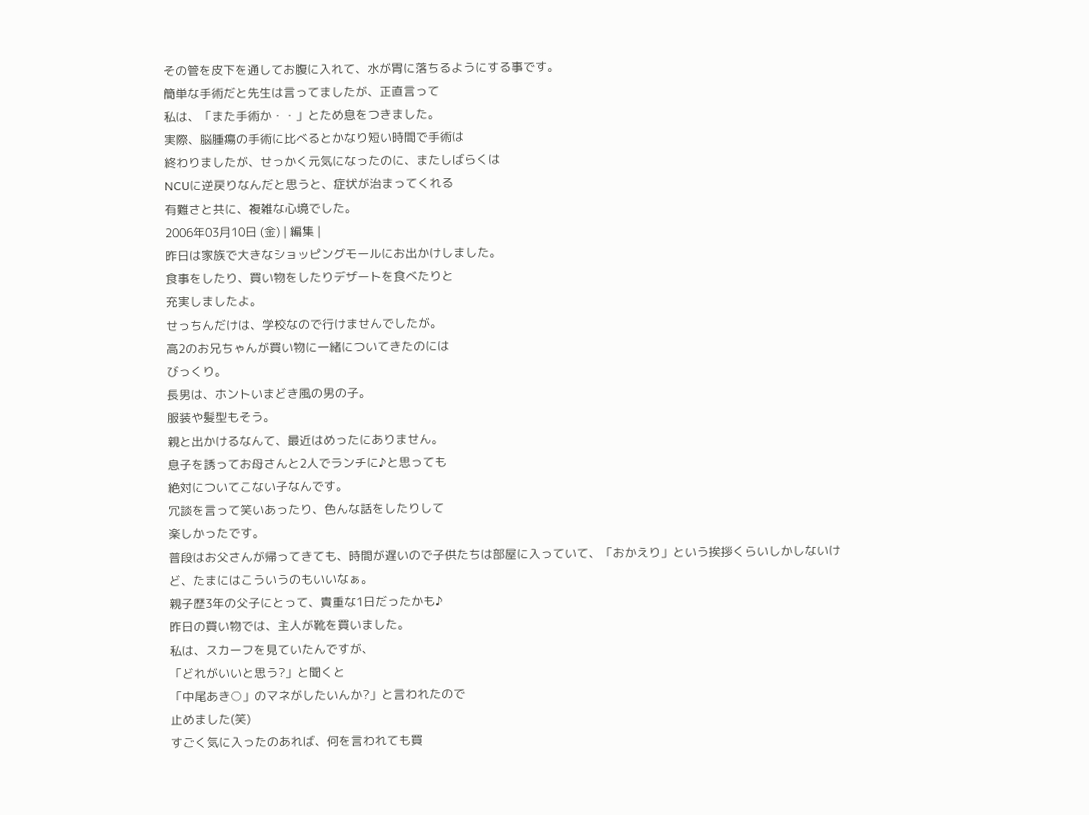その管を皮下を通してお腹に入れて、水が胃に落ちるようにする事です。
簡単な手術だと先生は言ってましたが、正直言って
私は、「また手術か・・」とため息をつきました。
実際、脳腫瘍の手術に比べるとかなり短い時間で手術は
終わりましたが、せっかく元気になったのに、またしばらくは
NCUに逆戻りなんだと思うと、症状が治まってくれる
有難さと共に、複雑な心境でした。
2006年03月10日 (金) | 編集 |
昨日は家族で大きなショッピングモールにお出かけしました。
食事をしたり、買い物をしたりデザートを食べたりと
充実しましたよ。
せっちんだけは、学校なので行けませんでしたが。
高2のお兄ちゃんが買い物に一緒についてきたのには
びっくり。
長男は、ホントいまどき風の男の子。
服装や髪型もそう。
親と出かけるなんて、最近はめったにありません。
息子を誘ってお母さんと2人でランチに♪と思っても
絶対についてこない子なんです。
冗談を言って笑いあったり、色んな話をしたりして
楽しかったです。
普段はお父さんが帰ってきても、時間が遅いので子供たちは部屋に入っていて、「おかえり」という挨拶くらいしかしないけど、たまにはこういうのもいいなぁ。
親子歴3年の父子にとって、貴重な1日だったかも♪
昨日の買い物では、主人が靴を買いました。
私は、スカーフを見ていたんですが、
「どれがいいと思う?」と聞くと
「中尾あき○」のマネがしたいんか?」と言われたので
止めました(笑)
すごく気に入ったのあれば、何を言われても買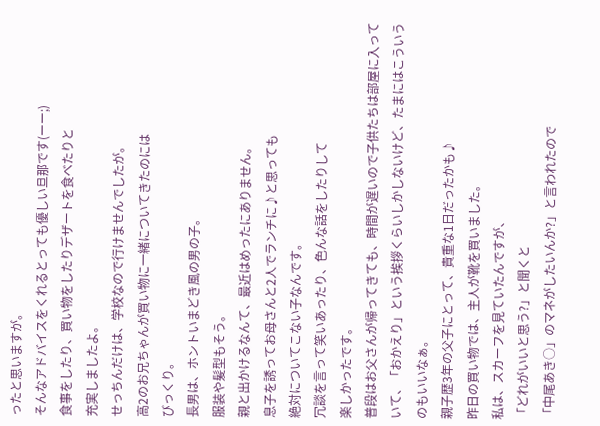ったと思いますが。
そんなアドバイスをくれるとっても優しい旦那です(ーー;)
食事をしたり、買い物をしたりデザートを食べたりと
充実しましたよ。
せっちんだけは、学校なので行けませんでしたが。
高2のお兄ちゃんが買い物に一緒についてきたのには
びっくり。
長男は、ホントいまどき風の男の子。
服装や髪型もそう。
親と出かけるなんて、最近はめったにありません。
息子を誘ってお母さんと2人でランチに♪と思っても
絶対についてこない子なんです。
冗談を言って笑いあったり、色んな話をしたりして
楽しかったです。
普段はお父さんが帰ってきても、時間が遅いので子供たちは部屋に入っていて、「おかえり」という挨拶くらいしかしないけど、たまにはこういうのもいいなぁ。
親子歴3年の父子にとって、貴重な1日だったかも♪
昨日の買い物では、主人が靴を買いました。
私は、スカーフを見ていたんですが、
「どれがいいと思う?」と聞くと
「中尾あき○」のマネがしたいんか?」と言われたので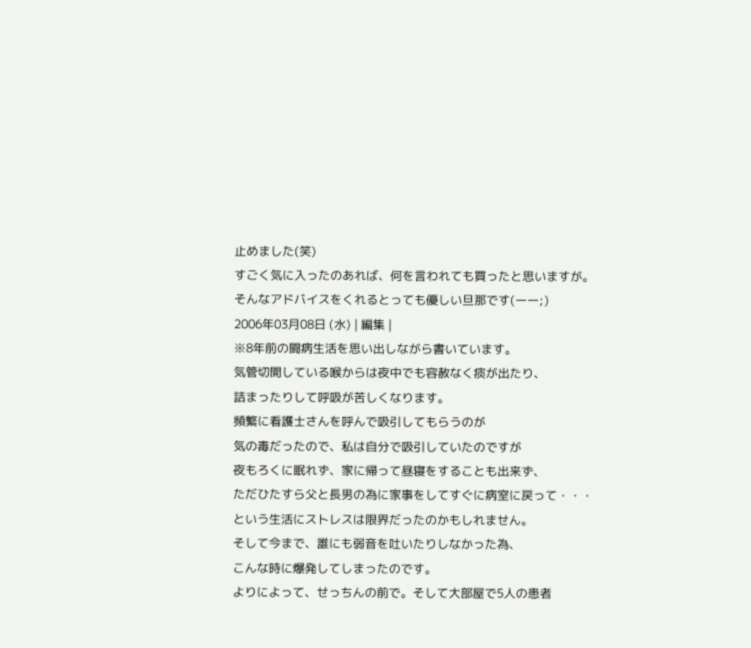止めました(笑)
すごく気に入ったのあれば、何を言われても買ったと思いますが。
そんなアドバイスをくれるとっても優しい旦那です(ーー;)
2006年03月08日 (水) | 編集 |
※8年前の闘病生活を思い出しながら書いています。
気管切開している喉からは夜中でも容赦なく痰が出たり、
詰まったりして呼吸が苦しくなります。
頻繁に看護士さんを呼んで吸引してもらうのが
気の毒だったので、私は自分で吸引していたのですが
夜もろくに眠れず、家に帰って昼寝をすることも出来ず、
ただひたすら父と長男の為に家事をしてすぐに病室に戻って・・・
という生活にストレスは限界だったのかもしれません。
そして今まで、誰にも弱音を吐いたりしなかった為、
こんな時に爆発してしまったのです。
よりによって、せっちんの前で。そして大部屋で5人の患者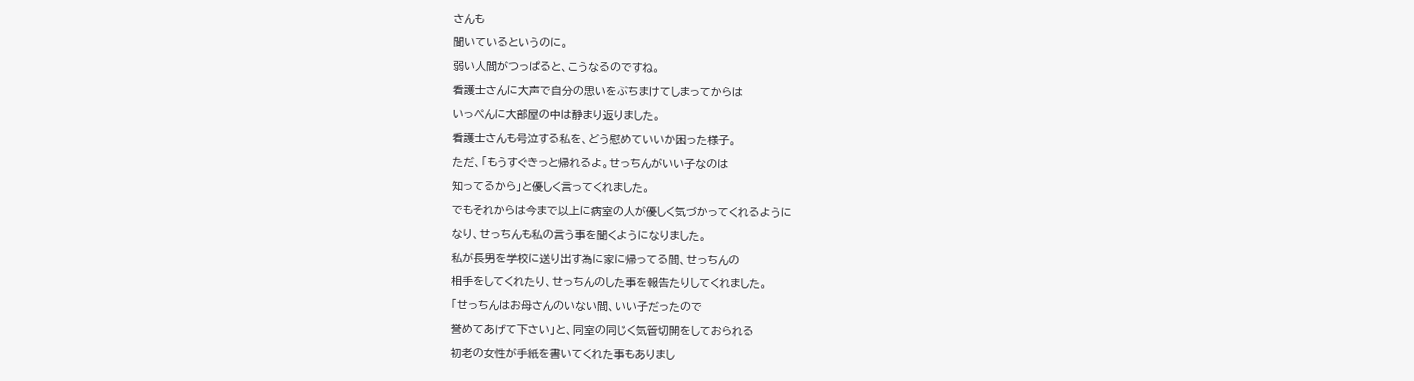さんも
聞いているというのに。
弱い人間がつっぱると、こうなるのですね。
看護士さんに大声で自分の思いをぶちまけてしまってからは
いっぺんに大部屋の中は静まり返りました。
看護士さんも号泣する私を、どう慰めていいか困った様子。
ただ、「もうすぐきっと帰れるよ。せっちんがいい子なのは
知ってるから」と優しく言ってくれました。
でもそれからは今まで以上に病室の人が優しく気づかってくれるように
なり、せっちんも私の言う事を聞くようになりました。
私が長男を学校に送り出す為に家に帰ってる間、せっちんの
相手をしてくれたり、せっちんのした事を報告たりしてくれました。
「せっちんはお母さんのいない間、いい子だったので
誉めてあげて下さい」と、同室の同じく気管切開をしておられる
初老の女性が手紙を書いてくれた事もありまし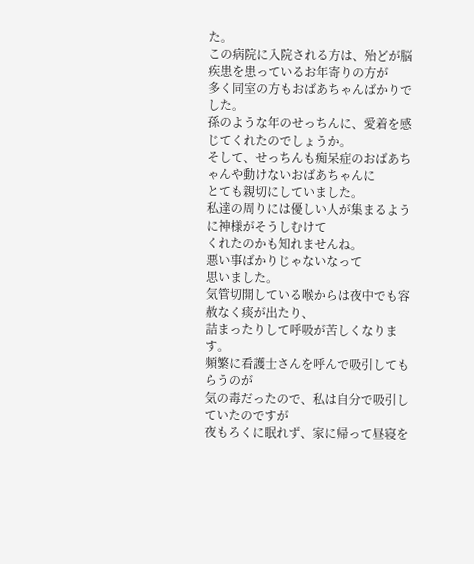た。
この病院に入院される方は、殆どが脳疾患を患っているお年寄りの方が
多く同室の方もおばあちゃんばかりでした。
孫のような年のせっちんに、愛着を感じてくれたのでしょうか。
そして、せっちんも痴呆症のおばあちゃんや動けないおばあちゃんに
とても親切にしていました。
私達の周りには優しい人が集まるように神様がそうしむけて
くれたのかも知れませんね。
悪い事ばかりじゃないなって
思いました。
気管切開している喉からは夜中でも容赦なく痰が出たり、
詰まったりして呼吸が苦しくなります。
頻繁に看護士さんを呼んで吸引してもらうのが
気の毒だったので、私は自分で吸引していたのですが
夜もろくに眠れず、家に帰って昼寝を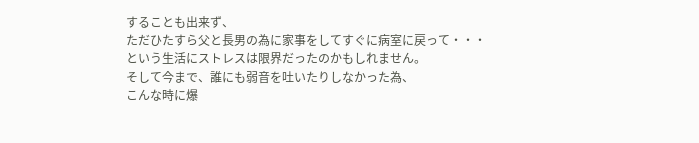することも出来ず、
ただひたすら父と長男の為に家事をしてすぐに病室に戻って・・・
という生活にストレスは限界だったのかもしれません。
そして今まで、誰にも弱音を吐いたりしなかった為、
こんな時に爆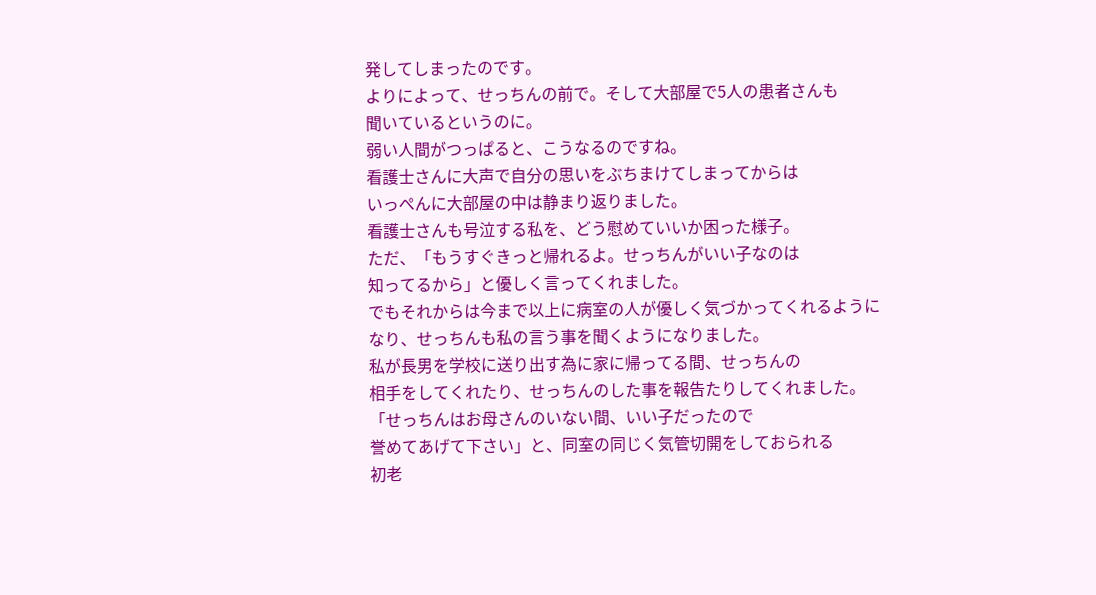発してしまったのです。
よりによって、せっちんの前で。そして大部屋で5人の患者さんも
聞いているというのに。
弱い人間がつっぱると、こうなるのですね。
看護士さんに大声で自分の思いをぶちまけてしまってからは
いっぺんに大部屋の中は静まり返りました。
看護士さんも号泣する私を、どう慰めていいか困った様子。
ただ、「もうすぐきっと帰れるよ。せっちんがいい子なのは
知ってるから」と優しく言ってくれました。
でもそれからは今まで以上に病室の人が優しく気づかってくれるように
なり、せっちんも私の言う事を聞くようになりました。
私が長男を学校に送り出す為に家に帰ってる間、せっちんの
相手をしてくれたり、せっちんのした事を報告たりしてくれました。
「せっちんはお母さんのいない間、いい子だったので
誉めてあげて下さい」と、同室の同じく気管切開をしておられる
初老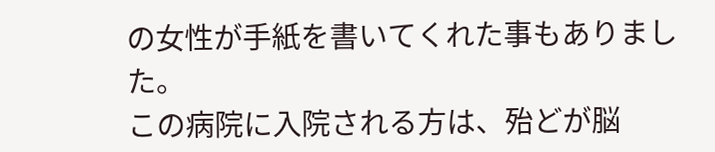の女性が手紙を書いてくれた事もありました。
この病院に入院される方は、殆どが脳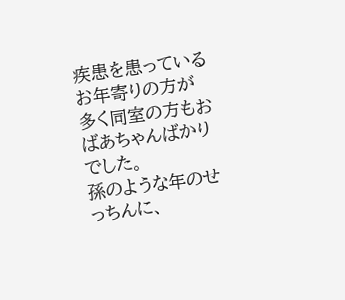疾患を患っているお年寄りの方が
多く同室の方もおばあちゃんばかりでした。
孫のような年のせっちんに、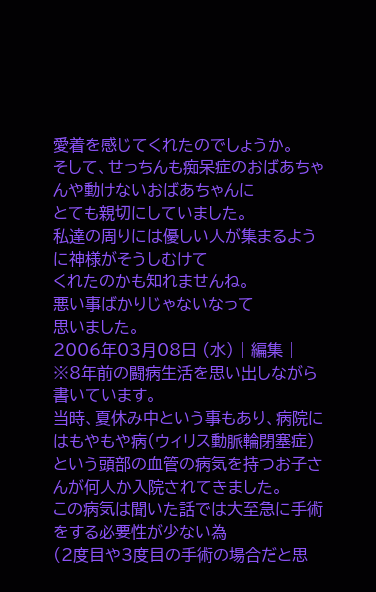愛着を感じてくれたのでしょうか。
そして、せっちんも痴呆症のおばあちゃんや動けないおばあちゃんに
とても親切にしていました。
私達の周りには優しい人が集まるように神様がそうしむけて
くれたのかも知れませんね。
悪い事ばかりじゃないなって
思いました。
2006年03月08日 (水) | 編集 |
※8年前の闘病生活を思い出しながら書いています。
当時、夏休み中という事もあり、病院にはもやもや病(ウィリス動脈輪閉塞症)
という頭部の血管の病気を持つお子さんが何人か入院されてきました。
この病気は聞いた話では大至急に手術をする必要性が少ない為
(2度目や3度目の手術の場合だと思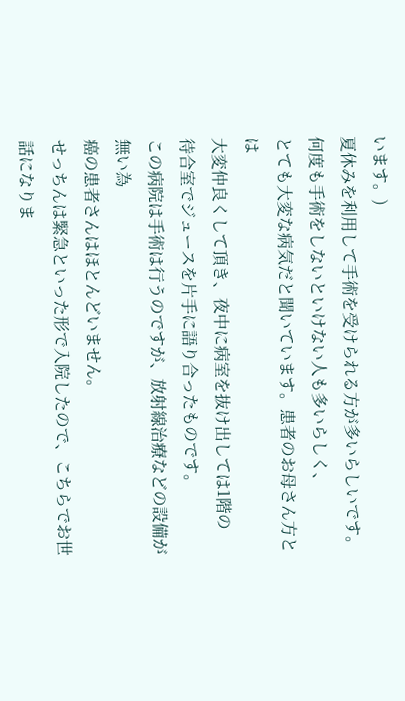います。)
夏休みを利用して手術を受けられる方が多いらしいです。
何度も手術をしないといけない人も多いらしく、
とても大変な病気だと聞いています。患者のお母さん方とは
大変仲良くして頂き、夜中に病室を抜け出しては1階の
待合室でジュースを片手に語り合ったものです。
この病院は手術は行うのですが、放射線治療などの設備が無い為
癌の患者さんはほとんどいません。
せっちんは緊急といった形で入院したので、こちらでお世話になりま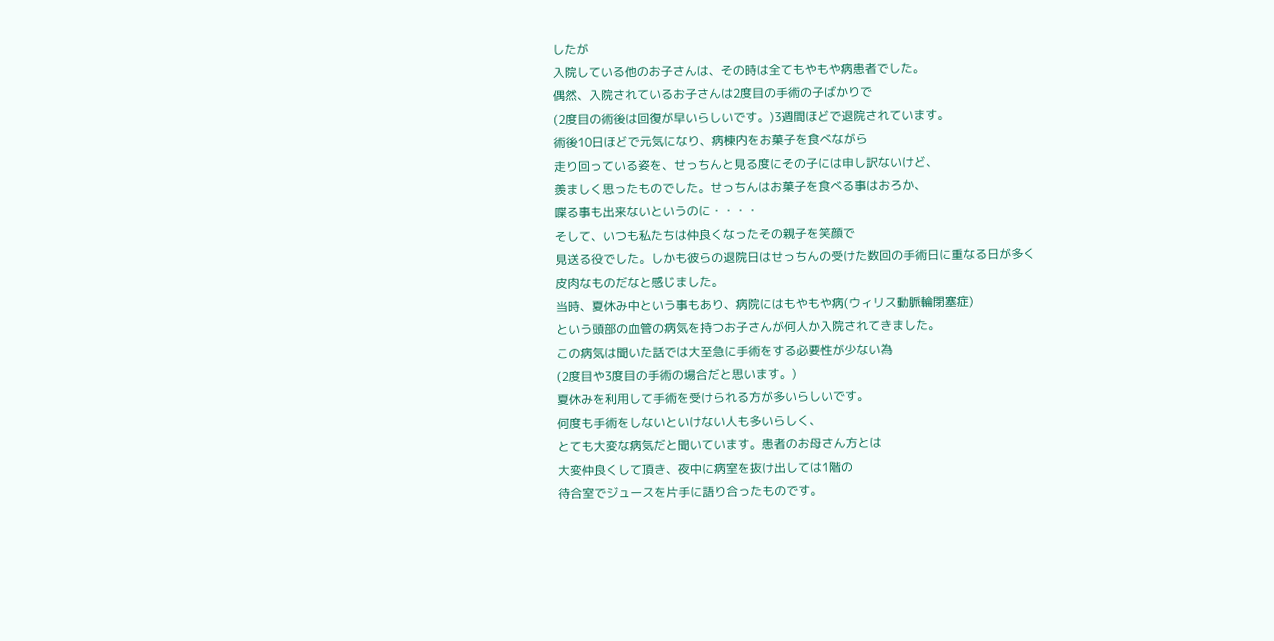したが
入院している他のお子さんは、その時は全てもやもや病患者でした。
偶然、入院されているお子さんは2度目の手術の子ばかりで
(2度目の術後は回復が早いらしいです。)3週間ほどで退院されています。
術後10日ほどで元気になり、病棟内をお菓子を食べながら
走り回っている姿を、せっちんと見る度にその子には申し訳ないけど、
羨ましく思ったものでした。せっちんはお菓子を食べる事はおろか、
喋る事も出来ないというのに・・・・
そして、いつも私たちは仲良くなったその親子を笑顔で
見送る役でした。しかも彼らの退院日はせっちんの受けた数回の手術日に重なる日が多く
皮肉なものだなと感じました。
当時、夏休み中という事もあり、病院にはもやもや病(ウィリス動脈輪閉塞症)
という頭部の血管の病気を持つお子さんが何人か入院されてきました。
この病気は聞いた話では大至急に手術をする必要性が少ない為
(2度目や3度目の手術の場合だと思います。)
夏休みを利用して手術を受けられる方が多いらしいです。
何度も手術をしないといけない人も多いらしく、
とても大変な病気だと聞いています。患者のお母さん方とは
大変仲良くして頂き、夜中に病室を抜け出しては1階の
待合室でジュースを片手に語り合ったものです。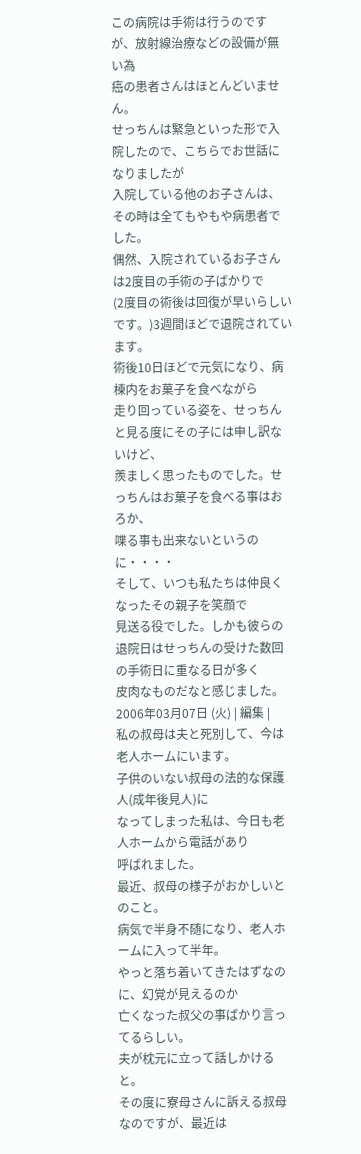この病院は手術は行うのですが、放射線治療などの設備が無い為
癌の患者さんはほとんどいません。
せっちんは緊急といった形で入院したので、こちらでお世話になりましたが
入院している他のお子さんは、その時は全てもやもや病患者でした。
偶然、入院されているお子さんは2度目の手術の子ばかりで
(2度目の術後は回復が早いらしいです。)3週間ほどで退院されています。
術後10日ほどで元気になり、病棟内をお菓子を食べながら
走り回っている姿を、せっちんと見る度にその子には申し訳ないけど、
羨ましく思ったものでした。せっちんはお菓子を食べる事はおろか、
喋る事も出来ないというのに・・・・
そして、いつも私たちは仲良くなったその親子を笑顔で
見送る役でした。しかも彼らの退院日はせっちんの受けた数回の手術日に重なる日が多く
皮肉なものだなと感じました。
2006年03月07日 (火) | 編集 |
私の叔母は夫と死別して、今は老人ホームにいます。
子供のいない叔母の法的な保護人(成年後見人)に
なってしまった私は、今日も老人ホームから電話があり
呼ばれました。
最近、叔母の様子がおかしいとのこと。
病気で半身不随になり、老人ホームに入って半年。
やっと落ち着いてきたはずなのに、幻覚が見えるのか
亡くなった叔父の事ばかり言ってるらしい。
夫が枕元に立って話しかけると。
その度に寮母さんに訴える叔母なのですが、最近は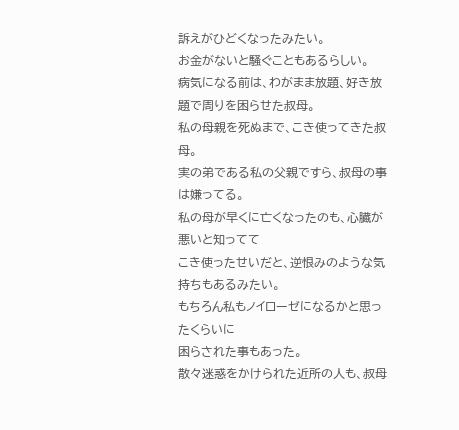訴えがひどくなったみたい。
お金がないと騒ぐこともあるらしい。
病気になる前は、わがまま放題、好き放題で周りを困らせた叔母。
私の母親を死ぬまで、こき使ってきた叔母。
実の弟である私の父親ですら、叔母の事は嫌ってる。
私の母が早くに亡くなったのも、心臓が悪いと知ってて
こき使ったせいだと、逆恨みのような気持ちもあるみたい。
もちろん私もノイローゼになるかと思ったくらいに
困らされた事もあった。
散々迷惑をかけられた近所の人も、叔母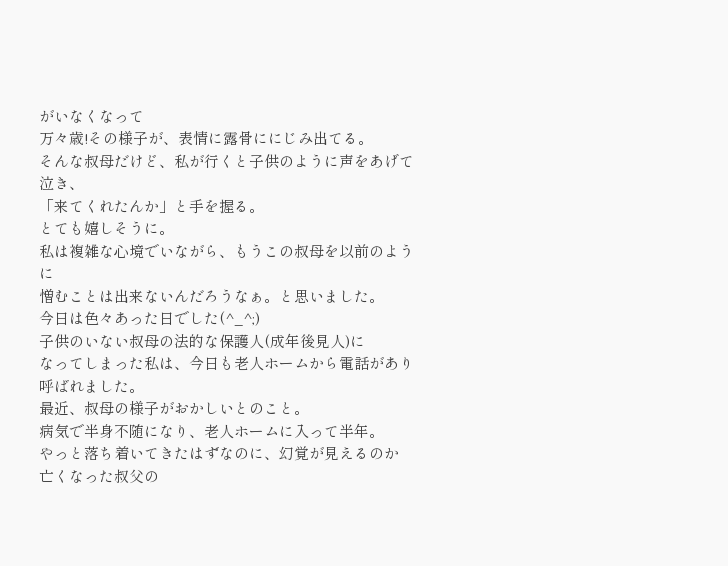がいなくなって
万々歳!その様子が、表情に露骨ににじみ出てる。
そんな叔母だけど、私が行くと子供のように声をあげて泣き、
「来てくれたんか」と手を握る。
とても嬉しそうに。
私は複雑な心境でいながら、もうこの叔母を以前のように
憎むことは出来ないんだろうなぁ。と思いました。
今日は色々あった日でした(^_^;)
子供のいない叔母の法的な保護人(成年後見人)に
なってしまった私は、今日も老人ホームから電話があり
呼ばれました。
最近、叔母の様子がおかしいとのこと。
病気で半身不随になり、老人ホームに入って半年。
やっと落ち着いてきたはずなのに、幻覚が見えるのか
亡くなった叔父の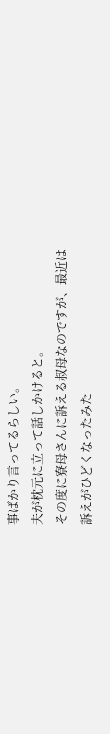事ばかり言ってるらしい。
夫が枕元に立って話しかけると。
その度に寮母さんに訴える叔母なのですが、最近は
訴えがひどくなったみた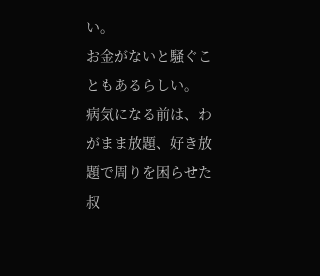い。
お金がないと騒ぐこともあるらしい。
病気になる前は、わがまま放題、好き放題で周りを困らせた叔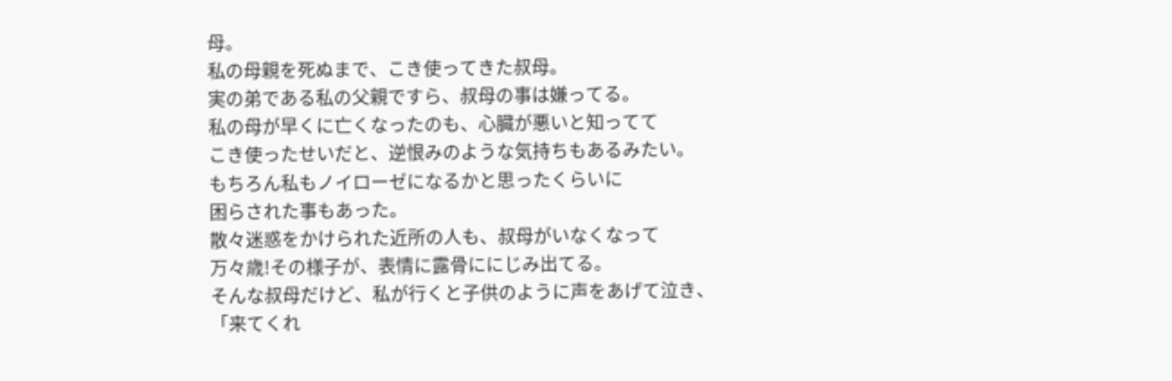母。
私の母親を死ぬまで、こき使ってきた叔母。
実の弟である私の父親ですら、叔母の事は嫌ってる。
私の母が早くに亡くなったのも、心臓が悪いと知ってて
こき使ったせいだと、逆恨みのような気持ちもあるみたい。
もちろん私もノイローゼになるかと思ったくらいに
困らされた事もあった。
散々迷惑をかけられた近所の人も、叔母がいなくなって
万々歳!その様子が、表情に露骨ににじみ出てる。
そんな叔母だけど、私が行くと子供のように声をあげて泣き、
「来てくれ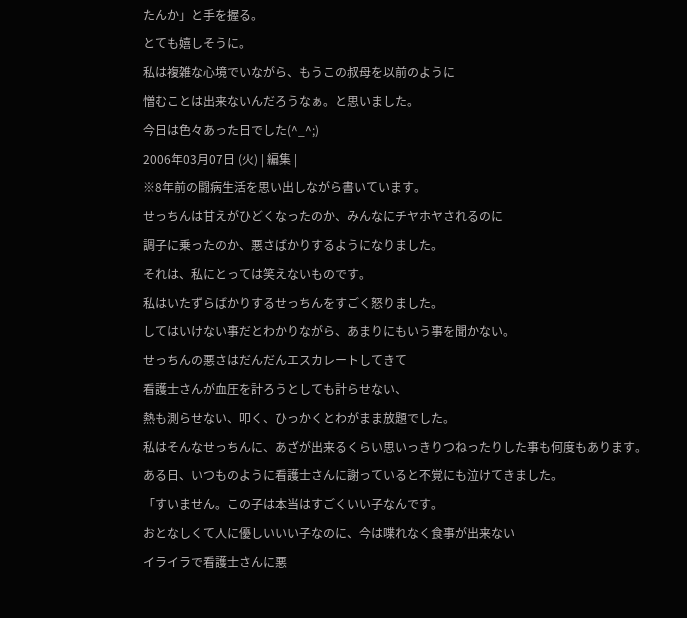たんか」と手を握る。
とても嬉しそうに。
私は複雑な心境でいながら、もうこの叔母を以前のように
憎むことは出来ないんだろうなぁ。と思いました。
今日は色々あった日でした(^_^;)
2006年03月07日 (火) | 編集 |
※8年前の闘病生活を思い出しながら書いています。
せっちんは甘えがひどくなったのか、みんなにチヤホヤされるのに
調子に乗ったのか、悪さばかりするようになりました。
それは、私にとっては笑えないものです。
私はいたずらばかりするせっちんをすごく怒りました。
してはいけない事だとわかりながら、あまりにもいう事を聞かない。
せっちんの悪さはだんだんエスカレートしてきて
看護士さんが血圧を計ろうとしても計らせない、
熱も測らせない、叩く、ひっかくとわがまま放題でした。
私はそんなせっちんに、あざが出来るくらい思いっきりつねったりした事も何度もあります。
ある日、いつものように看護士さんに謝っていると不覚にも泣けてきました。
「すいません。この子は本当はすごくいい子なんです。
おとなしくて人に優しいいい子なのに、今は喋れなく食事が出来ない
イライラで看護士さんに悪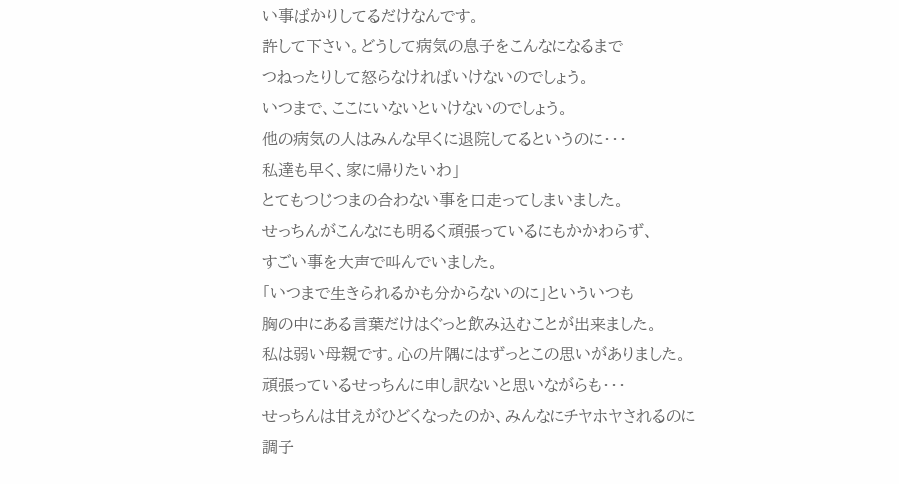い事ばかりしてるだけなんです。
許して下さい。どうして病気の息子をこんなになるまで
つねったりして怒らなければいけないのでしょう。
いつまで、ここにいないといけないのでしょう。
他の病気の人はみんな早くに退院してるというのに・・・
私達も早く、家に帰りたいわ」
とてもつじつまの合わない事を口走ってしまいました。
せっちんがこんなにも明るく頑張っているにもかかわらず、
すごい事を大声で叫んでいました。
「いつまで生きられるかも分からないのに」といういつも
胸の中にある言葉だけはぐっと飲み込むことが出来ました。
私は弱い母親です。心の片隅にはずっとこの思いがありました。
頑張っているせっちんに申し訳ないと思いながらも・・・
せっちんは甘えがひどくなったのか、みんなにチヤホヤされるのに
調子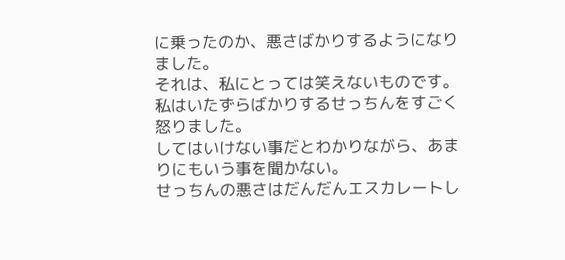に乗ったのか、悪さばかりするようになりました。
それは、私にとっては笑えないものです。
私はいたずらばかりするせっちんをすごく怒りました。
してはいけない事だとわかりながら、あまりにもいう事を聞かない。
せっちんの悪さはだんだんエスカレートし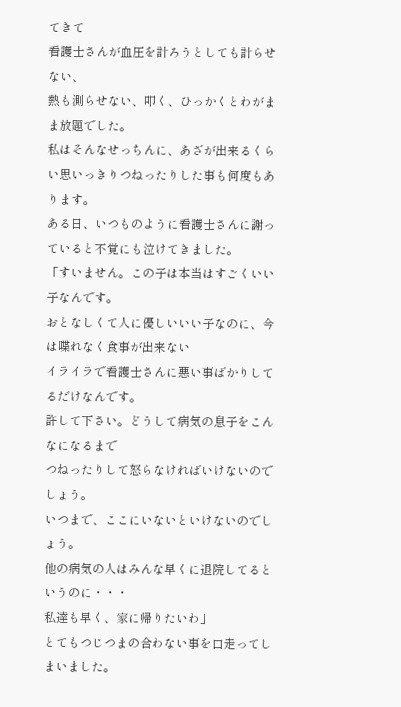てきて
看護士さんが血圧を計ろうとしても計らせない、
熱も測らせない、叩く、ひっかくとわがまま放題でした。
私はそんなせっちんに、あざが出来るくらい思いっきりつねったりした事も何度もあります。
ある日、いつものように看護士さんに謝っていると不覚にも泣けてきました。
「すいません。この子は本当はすごくいい子なんです。
おとなしくて人に優しいいい子なのに、今は喋れなく食事が出来ない
イライラで看護士さんに悪い事ばかりしてるだけなんです。
許して下さい。どうして病気の息子をこんなになるまで
つねったりして怒らなければいけないのでしょう。
いつまで、ここにいないといけないのでしょう。
他の病気の人はみんな早くに退院してるというのに・・・
私達も早く、家に帰りたいわ」
とてもつじつまの合わない事を口走ってしまいました。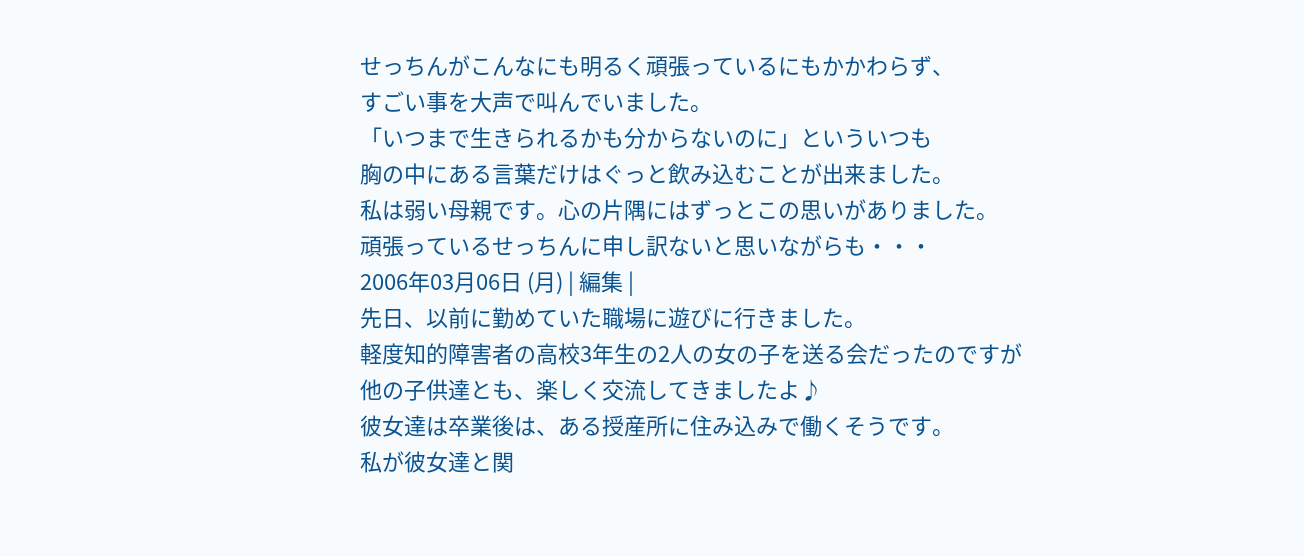せっちんがこんなにも明るく頑張っているにもかかわらず、
すごい事を大声で叫んでいました。
「いつまで生きられるかも分からないのに」といういつも
胸の中にある言葉だけはぐっと飲み込むことが出来ました。
私は弱い母親です。心の片隅にはずっとこの思いがありました。
頑張っているせっちんに申し訳ないと思いながらも・・・
2006年03月06日 (月) | 編集 |
先日、以前に勤めていた職場に遊びに行きました。
軽度知的障害者の高校3年生の2人の女の子を送る会だったのですが
他の子供達とも、楽しく交流してきましたよ♪
彼女達は卒業後は、ある授産所に住み込みで働くそうです。
私が彼女達と関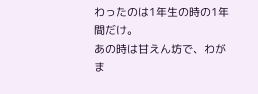わったのは1年生の時の1年間だけ。
あの時は甘えん坊で、わがま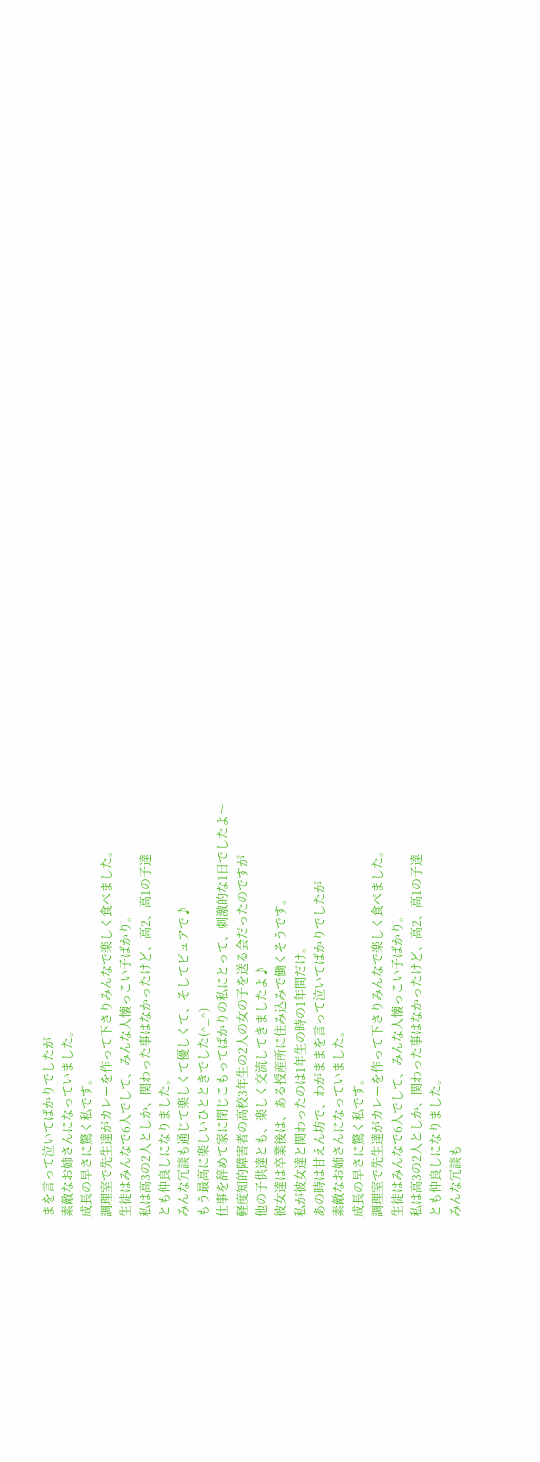まを言って泣いてばかりでしたが
素敵なお姉さんになっていました。
成長の早さに驚く私です。
調理室で先生達がカレーを作って下さりみんなで楽しく食べました。
生徒はみんなで6人でして、みんな人懐っこい子ばかり。
私は高3の2人としか、関わった事はなかったけど、高2、高1の子達
とも仲良しになりました。
みんな冗談も通じて楽しくて優しくて、そしてピュアで♪
もう最高に楽しいひとときでした(^_^)
仕事を辞めて家に閉じこもってばかりの私にとって、刺激的な1日でしたよ〜
軽度知的障害者の高校3年生の2人の女の子を送る会だったのですが
他の子供達とも、楽しく交流してきましたよ♪
彼女達は卒業後は、ある授産所に住み込みで働くそうです。
私が彼女達と関わったのは1年生の時の1年間だけ。
あの時は甘えん坊で、わがままを言って泣いてばかりでしたが
素敵なお姉さんになっていました。
成長の早さに驚く私です。
調理室で先生達がカレーを作って下さりみんなで楽しく食べました。
生徒はみんなで6人でして、みんな人懐っこい子ばかり。
私は高3の2人としか、関わった事はなかったけど、高2、高1の子達
とも仲良しになりました。
みんな冗談も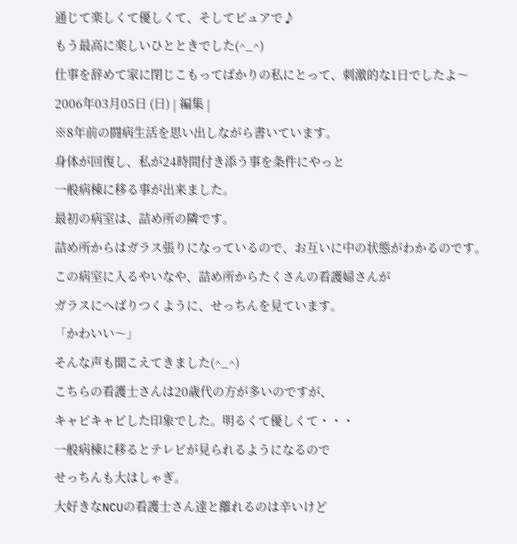通じて楽しくて優しくて、そしてピュアで♪
もう最高に楽しいひとときでした(^_^)
仕事を辞めて家に閉じこもってばかりの私にとって、刺激的な1日でしたよ〜
2006年03月05日 (日) | 編集 |
※8年前の闘病生活を思い出しながら書いています。
身体が回復し、私が24時間付き添う事を条件にやっと
一般病棟に移る事が出来ました。
最初の病室は、詰め所の隣です。
詰め所からはガラス張りになっているので、お互いに中の状態がわかるのです。
この病室に入るやいなや、詰め所からたくさんの看護婦さんが
ガラスにへばりつくように、せっちんを見ています。
「かわいい〜」
そんな声も聞こえてきました(^_^)
こちらの看護士さんは20歳代の方が多いのですが、
キャピキャピした印象でした。明るくて優しくて・・・
一般病棟に移るとテレビが見られるようになるので
せっちんも大はしゃぎ。
大好きなNCUの看護士さん達と離れるのは辛いけど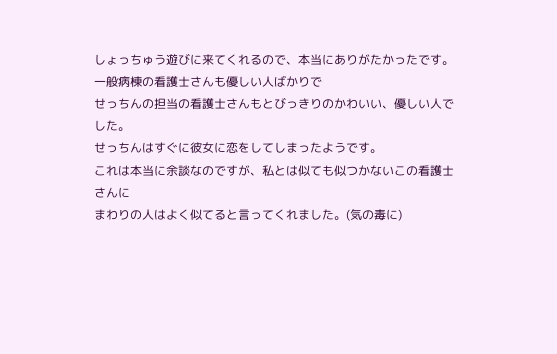しょっちゅう遊びに来てくれるので、本当にありがたかったです。
一般病棟の看護士さんも優しい人ばかりで
せっちんの担当の看護士さんもとびっきりのかわいい、優しい人でした。
せっちんはすぐに彼女に恋をしてしまったようです。
これは本当に余談なのですが、私とは似ても似つかないこの看護士さんに
まわりの人はよく似てると言ってくれました。(気の毒に)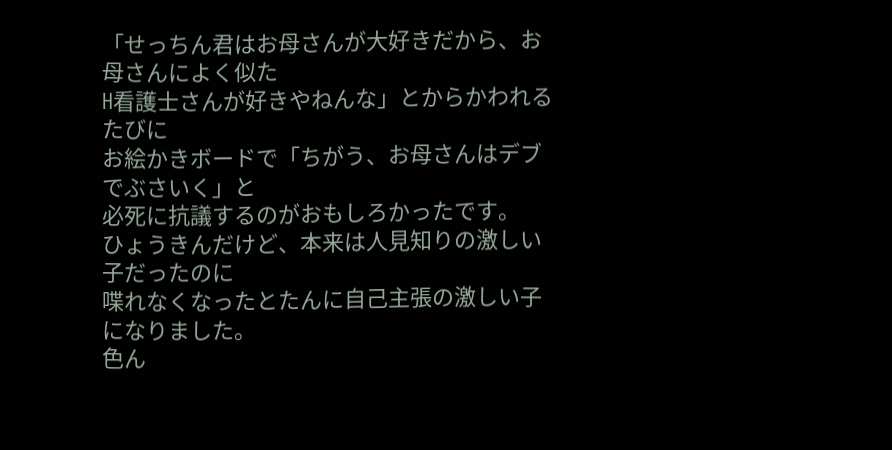「せっちん君はお母さんが大好きだから、お母さんによく似た
H看護士さんが好きやねんな」とからかわれるたびに
お絵かきボードで「ちがう、お母さんはデブでぶさいく」と
必死に抗議するのがおもしろかったです。
ひょうきんだけど、本来は人見知りの激しい子だったのに
喋れなくなったとたんに自己主張の激しい子になりました。
色ん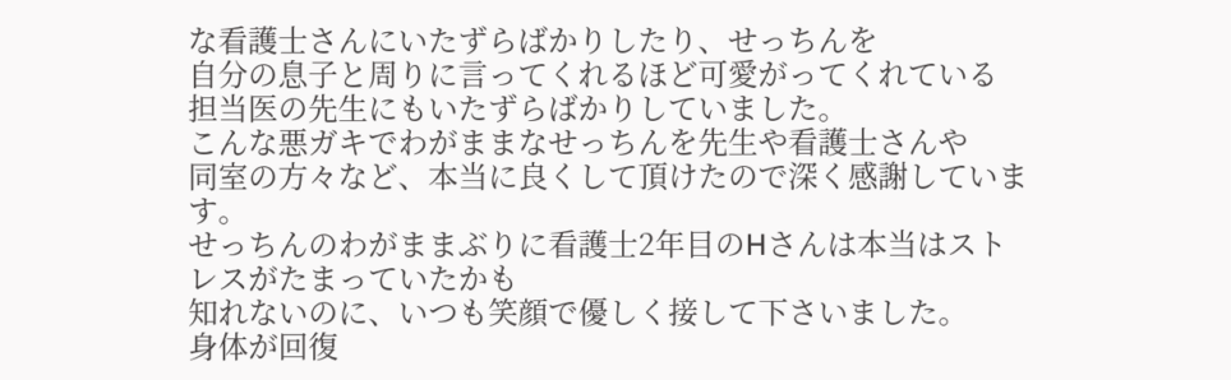な看護士さんにいたずらばかりしたり、せっちんを
自分の息子と周りに言ってくれるほど可愛がってくれている
担当医の先生にもいたずらばかりしていました。
こんな悪ガキでわがままなせっちんを先生や看護士さんや
同室の方々など、本当に良くして頂けたので深く感謝しています。
せっちんのわがままぶりに看護士2年目のHさんは本当はストレスがたまっていたかも
知れないのに、いつも笑顔で優しく接して下さいました。
身体が回復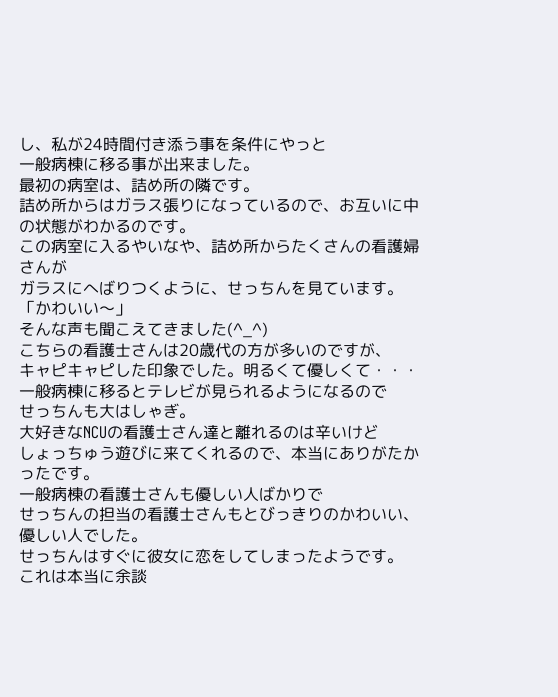し、私が24時間付き添う事を条件にやっと
一般病棟に移る事が出来ました。
最初の病室は、詰め所の隣です。
詰め所からはガラス張りになっているので、お互いに中の状態がわかるのです。
この病室に入るやいなや、詰め所からたくさんの看護婦さんが
ガラスにへばりつくように、せっちんを見ています。
「かわいい〜」
そんな声も聞こえてきました(^_^)
こちらの看護士さんは20歳代の方が多いのですが、
キャピキャピした印象でした。明るくて優しくて・・・
一般病棟に移るとテレビが見られるようになるので
せっちんも大はしゃぎ。
大好きなNCUの看護士さん達と離れるのは辛いけど
しょっちゅう遊びに来てくれるので、本当にありがたかったです。
一般病棟の看護士さんも優しい人ばかりで
せっちんの担当の看護士さんもとびっきりのかわいい、優しい人でした。
せっちんはすぐに彼女に恋をしてしまったようです。
これは本当に余談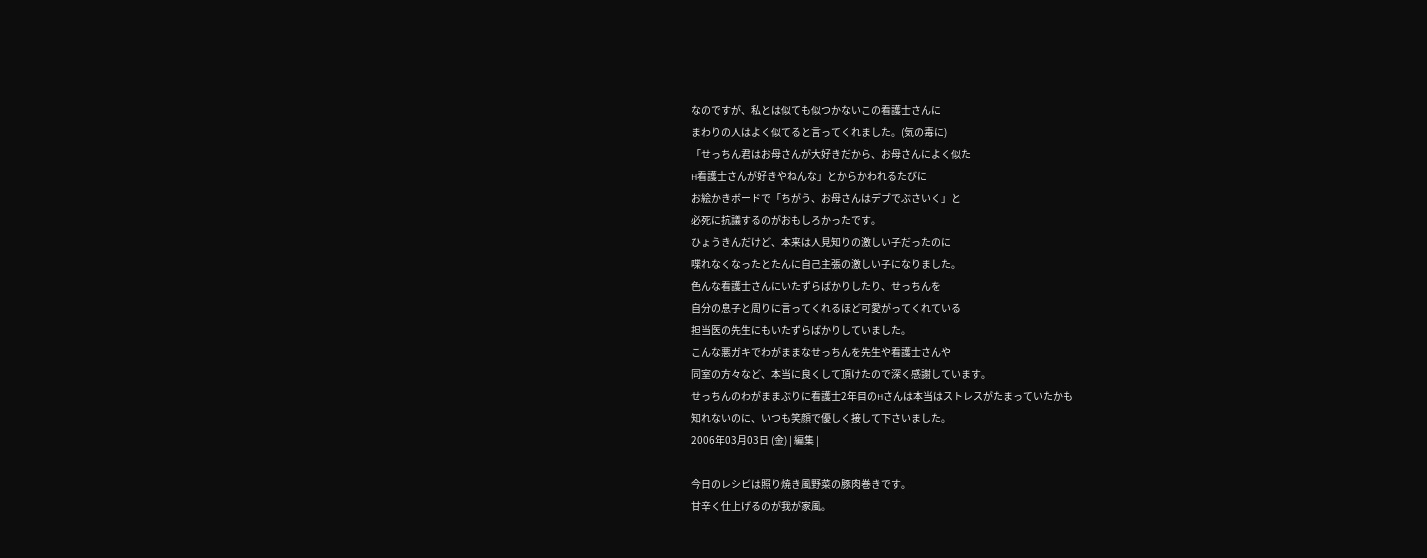なのですが、私とは似ても似つかないこの看護士さんに
まわりの人はよく似てると言ってくれました。(気の毒に)
「せっちん君はお母さんが大好きだから、お母さんによく似た
H看護士さんが好きやねんな」とからかわれるたびに
お絵かきボードで「ちがう、お母さんはデブでぶさいく」と
必死に抗議するのがおもしろかったです。
ひょうきんだけど、本来は人見知りの激しい子だったのに
喋れなくなったとたんに自己主張の激しい子になりました。
色んな看護士さんにいたずらばかりしたり、せっちんを
自分の息子と周りに言ってくれるほど可愛がってくれている
担当医の先生にもいたずらばかりしていました。
こんな悪ガキでわがままなせっちんを先生や看護士さんや
同室の方々など、本当に良くして頂けたので深く感謝しています。
せっちんのわがままぶりに看護士2年目のHさんは本当はストレスがたまっていたかも
知れないのに、いつも笑顔で優しく接して下さいました。
2006年03月03日 (金) | 編集 |

今日のレシピは照り焼き風野菜の豚肉巻きです。
甘辛く仕上げるのが我が家風。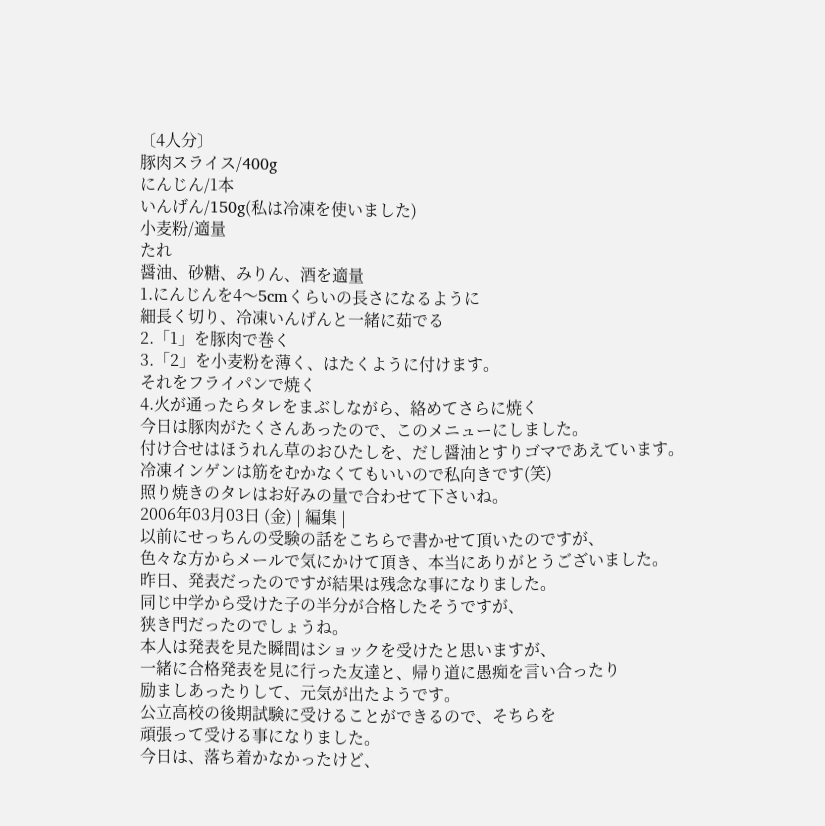〔4人分〕
豚肉スライス/400g
にんじん/1本
いんげん/150g(私は冷凍を使いました)
小麦粉/適量
たれ
醤油、砂糖、みりん、酒を適量
1.にんじんを4〜5cmくらいの長さになるように
細長く切り、冷凍いんげんと一緒に茹でる
2.「1」を豚肉で巻く
3.「2」を小麦粉を薄く、はたくように付けます。
それをフライパンで焼く
4.火が通ったらタレをまぶしながら、絡めてさらに焼く
今日は豚肉がたくさんあったので、このメニューにしました。
付け合せはほうれん草のおひたしを、だし醤油とすりゴマであえています。
冷凍インゲンは筋をむかなくてもいいので私向きです(笑)
照り焼きのタレはお好みの量で合わせて下さいね。
2006年03月03日 (金) | 編集 |
以前にせっちんの受験の話をこちらで書かせて頂いたのですが、
色々な方からメールで気にかけて頂き、本当にありがとうございました。
昨日、発表だったのですが結果は残念な事になりました。
同じ中学から受けた子の半分が合格したそうですが、
狭き門だったのでしょうね。
本人は発表を見た瞬間はショックを受けたと思いますが、
一緒に合格発表を見に行った友達と、帰り道に愚痴を言い合ったり
励ましあったりして、元気が出たようです。
公立高校の後期試験に受けることができるので、そちらを
頑張って受ける事になりました。
今日は、落ち着かなかったけど、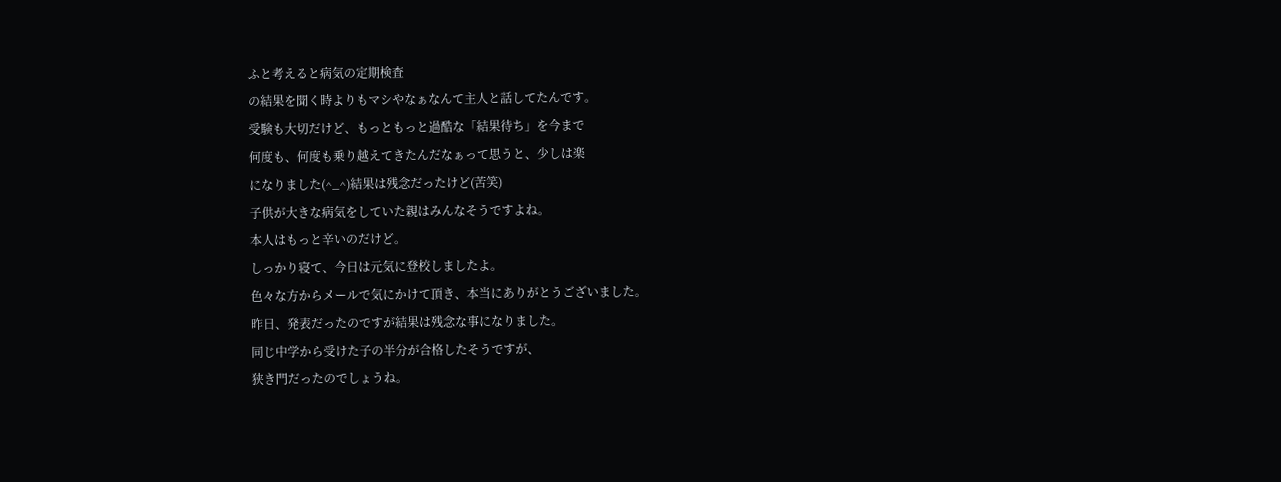ふと考えると病気の定期検査
の結果を聞く時よりもマシやなぁなんて主人と話してたんです。
受験も大切だけど、もっともっと過酷な「結果待ち」を今まで
何度も、何度も乗り越えてきたんだなぁって思うと、少しは楽
になりました(^_^)結果は残念だったけど(苦笑)
子供が大きな病気をしていた親はみんなそうですよね。
本人はもっと辛いのだけど。
しっかり寝て、今日は元気に登校しましたよ。
色々な方からメールで気にかけて頂き、本当にありがとうございました。
昨日、発表だったのですが結果は残念な事になりました。
同じ中学から受けた子の半分が合格したそうですが、
狭き門だったのでしょうね。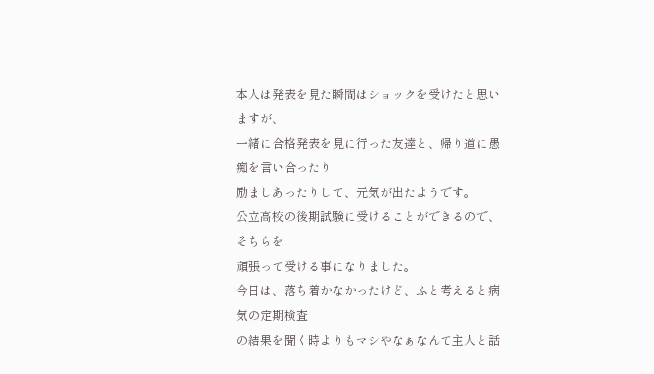本人は発表を見た瞬間はショックを受けたと思いますが、
一緒に合格発表を見に行った友達と、帰り道に愚痴を言い合ったり
励ましあったりして、元気が出たようです。
公立高校の後期試験に受けることができるので、そちらを
頑張って受ける事になりました。
今日は、落ち着かなかったけど、ふと考えると病気の定期検査
の結果を聞く時よりもマシやなぁなんて主人と話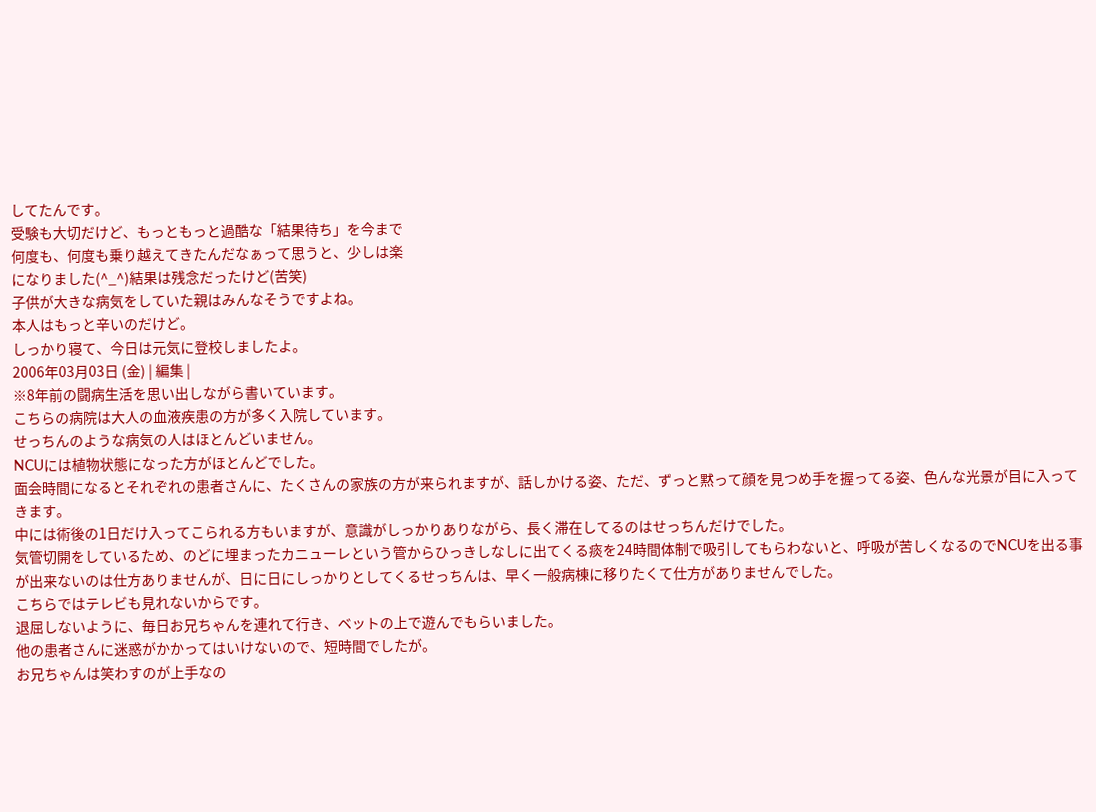してたんです。
受験も大切だけど、もっともっと過酷な「結果待ち」を今まで
何度も、何度も乗り越えてきたんだなぁって思うと、少しは楽
になりました(^_^)結果は残念だったけど(苦笑)
子供が大きな病気をしていた親はみんなそうですよね。
本人はもっと辛いのだけど。
しっかり寝て、今日は元気に登校しましたよ。
2006年03月03日 (金) | 編集 |
※8年前の闘病生活を思い出しながら書いています。
こちらの病院は大人の血液疾患の方が多く入院しています。
せっちんのような病気の人はほとんどいません。
NCUには植物状態になった方がほとんどでした。
面会時間になるとそれぞれの患者さんに、たくさんの家族の方が来られますが、話しかける姿、ただ、ずっと黙って顔を見つめ手を握ってる姿、色んな光景が目に入ってきます。
中には術後の1日だけ入ってこられる方もいますが、意識がしっかりありながら、長く滞在してるのはせっちんだけでした。
気管切開をしているため、のどに埋まったカニューレという管からひっきしなしに出てくる痰を24時間体制で吸引してもらわないと、呼吸が苦しくなるのでNCUを出る事が出来ないのは仕方ありませんが、日に日にしっかりとしてくるせっちんは、早く一般病棟に移りたくて仕方がありませんでした。
こちらではテレビも見れないからです。
退屈しないように、毎日お兄ちゃんを連れて行き、ベットの上で遊んでもらいました。
他の患者さんに迷惑がかかってはいけないので、短時間でしたが。
お兄ちゃんは笑わすのが上手なの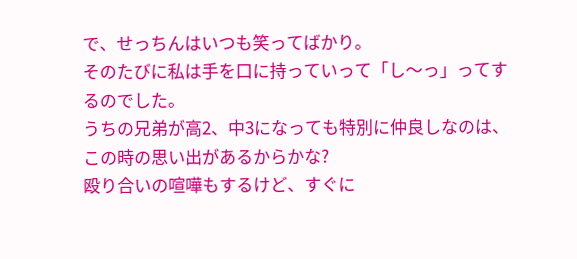で、せっちんはいつも笑ってばかり。
そのたびに私は手を口に持っていって「し〜っ」ってするのでした。
うちの兄弟が高2、中3になっても特別に仲良しなのは、この時の思い出があるからかな?
殴り合いの喧嘩もするけど、すぐに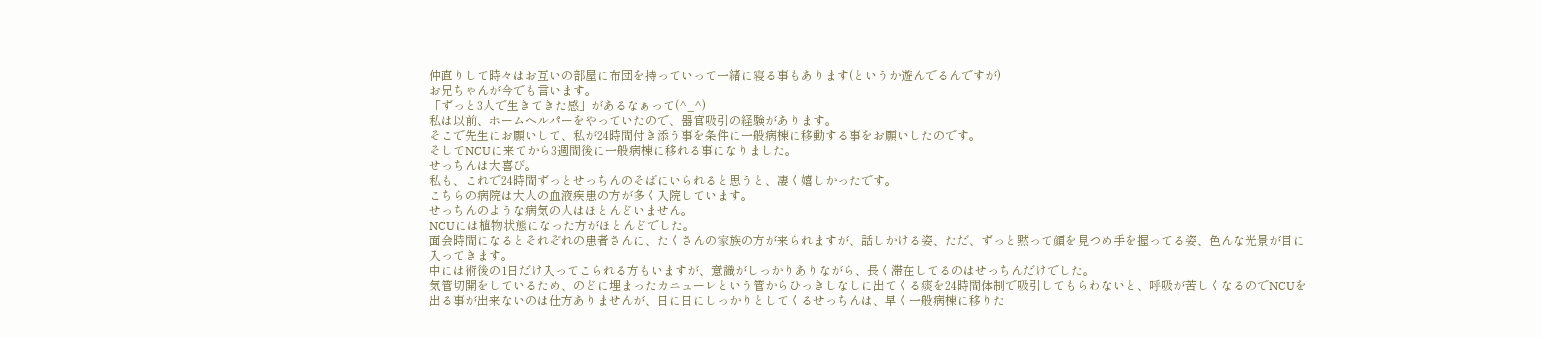仲直りして時々はお互いの部屋に布団を持っていって一緒に寝る事もあります(というか遊んでるんですが)
お兄ちゃんが今でも言います。
「ずっと3人で生きてきた感」があるなぁって(^_^)
私は以前、ホームヘルパーをやっていたので、器官吸引の経験があります。
そこで先生にお願いして、私が24時間付き添う事を条件に一般病棟に移動する事をお願いしたのです。
そしてNCUに来てから3週間後に一般病棟に移れる事になりました。
せっちんは大喜び。
私も、これで24時間ずっとせっちんのそばにいられると思うと、凄く嬉しかったです。
こちらの病院は大人の血液疾患の方が多く入院しています。
せっちんのような病気の人はほとんどいません。
NCUには植物状態になった方がほとんどでした。
面会時間になるとそれぞれの患者さんに、たくさんの家族の方が来られますが、話しかける姿、ただ、ずっと黙って顔を見つめ手を握ってる姿、色んな光景が目に入ってきます。
中には術後の1日だけ入ってこられる方もいますが、意識がしっかりありながら、長く滞在してるのはせっちんだけでした。
気管切開をしているため、のどに埋まったカニューレという管からひっきしなしに出てくる痰を24時間体制で吸引してもらわないと、呼吸が苦しくなるのでNCUを出る事が出来ないのは仕方ありませんが、日に日にしっかりとしてくるせっちんは、早く一般病棟に移りた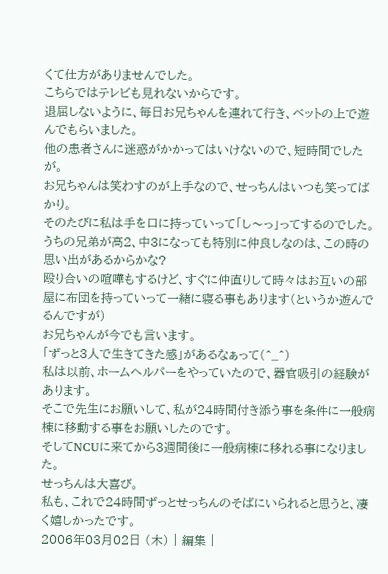くて仕方がありませんでした。
こちらではテレビも見れないからです。
退屈しないように、毎日お兄ちゃんを連れて行き、ベットの上で遊んでもらいました。
他の患者さんに迷惑がかかってはいけないので、短時間でしたが。
お兄ちゃんは笑わすのが上手なので、せっちんはいつも笑ってばかり。
そのたびに私は手を口に持っていって「し〜っ」ってするのでした。
うちの兄弟が高2、中3になっても特別に仲良しなのは、この時の思い出があるからかな?
殴り合いの喧嘩もするけど、すぐに仲直りして時々はお互いの部屋に布団を持っていって一緒に寝る事もあります(というか遊んでるんですが)
お兄ちゃんが今でも言います。
「ずっと3人で生きてきた感」があるなぁって(^_^)
私は以前、ホームヘルパーをやっていたので、器官吸引の経験があります。
そこで先生にお願いして、私が24時間付き添う事を条件に一般病棟に移動する事をお願いしたのです。
そしてNCUに来てから3週間後に一般病棟に移れる事になりました。
せっちんは大喜び。
私も、これで24時間ずっとせっちんのそばにいられると思うと、凄く嬉しかったです。
2006年03月02日 (木) | 編集 |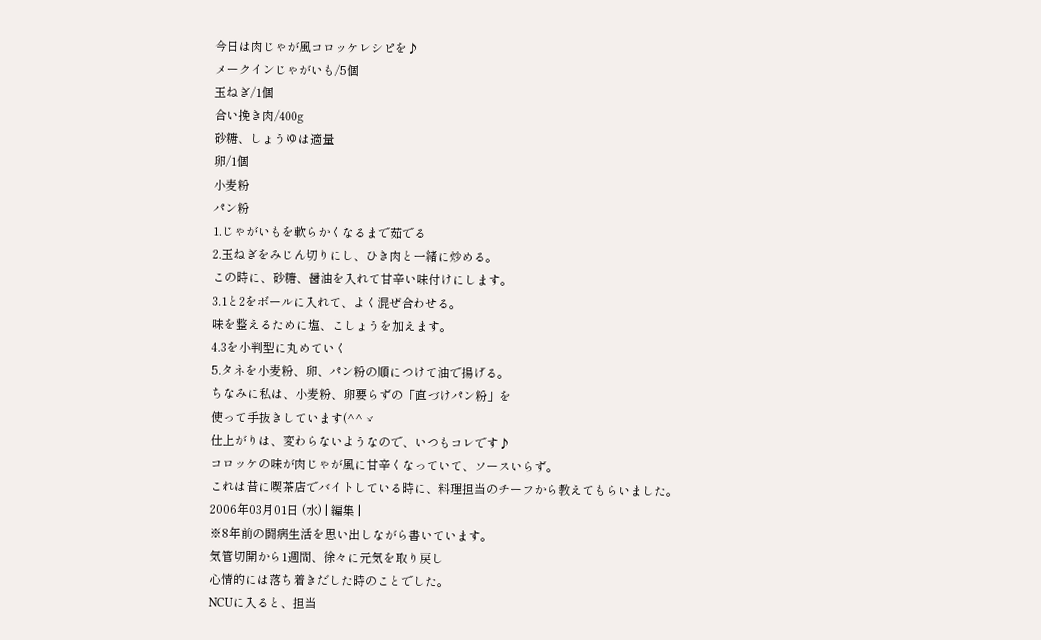今日は肉じゃが風コロッケレシピを♪
メークインじゃがいも/5個
玉ねぎ/1個
合い挽き肉/400g
砂糖、しょうゆは適量
卵/1個
小麦粉
パン粉
1.じゃがいもを軟らかくなるまで茹でる
2.玉ねぎをみじん切りにし、ひき肉と一緒に炒める。
この時に、砂糖、醤油を入れて甘辛い味付けにします。
3.1と2をボールに入れて、よく混ぜ合わせる。
味を整えるために塩、こしょうを加えます。
4.3を小判型に丸めていく
5.タネを小麦粉、卵、パン粉の順につけて油で揚げる。
ちなみに私は、小麦粉、卵要らずの「直づけパン粉」を
使って手抜きしています(^^ゞ
仕上がりは、変わらないようなので、いつもコレです♪
コロッケの味が肉じゃが風に甘辛くなっていて、ソースいらず。
これは昔に喫茶店でバイトしている時に、料理担当のチーフから教えてもらいました。
2006年03月01日 (水) | 編集 |
※8年前の闘病生活を思い出しながら書いています。
気管切開から1週間、徐々に元気を取り戻し
心情的には落ち着きだした時のことでした。
NCUに入ると、担当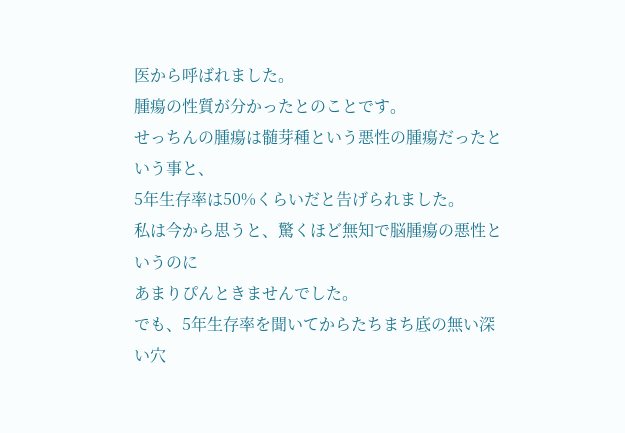医から呼ばれました。
腫瘍の性質が分かったとのことです。
せっちんの腫瘍は髄芽種という悪性の腫瘍だったという事と、
5年生存率は50%くらいだと告げられました。
私は今から思うと、驚くほど無知で脳腫瘍の悪性というのに
あまりぴんときませんでした。
でも、5年生存率を聞いてからたちまち底の無い深い穴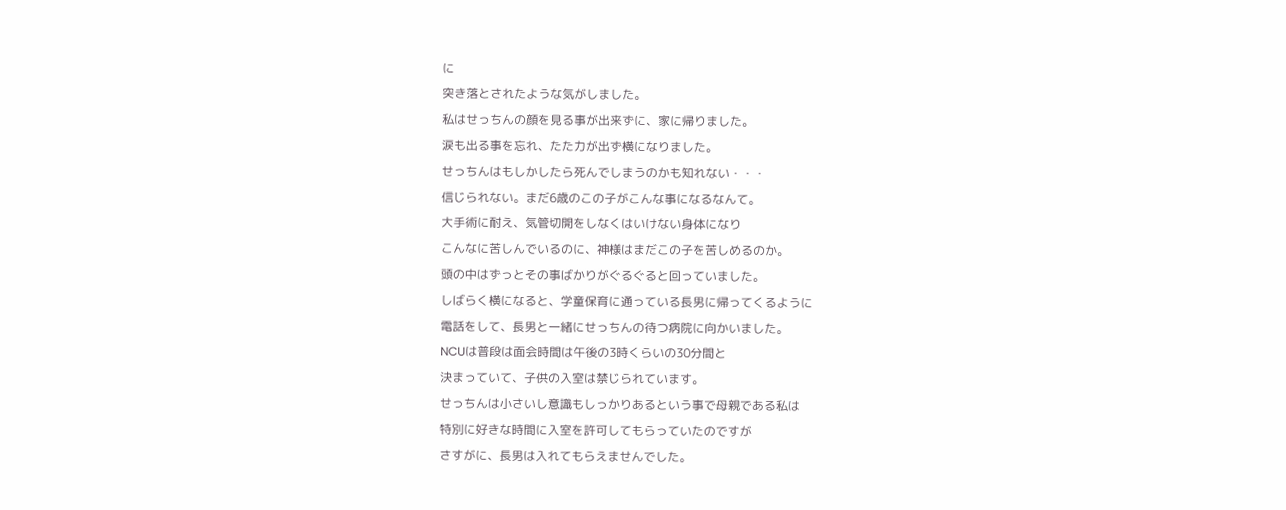に
突き落とされたような気がしました。
私はせっちんの顔を見る事が出来ずに、家に帰りました。
涙も出る事を忘れ、たた力が出ず横になりました。
せっちんはもしかしたら死んでしまうのかも知れない・・・
信じられない。まだ6歳のこの子がこんな事になるなんて。
大手術に耐え、気管切開をしなくはいけない身体になり
こんなに苦しんでいるのに、神様はまだこの子を苦しめるのか。
頭の中はずっとその事ばかりがぐるぐると回っていました。
しばらく横になると、学童保育に通っている長男に帰ってくるように
電話をして、長男と一緒にせっちんの待つ病院に向かいました。
NCUは普段は面会時間は午後の3時くらいの30分間と
決まっていて、子供の入室は禁じられています。
せっちんは小さいし意識もしっかりあるという事で母親である私は
特別に好きな時間に入室を許可してもらっていたのですが
さすがに、長男は入れてもらえませんでした。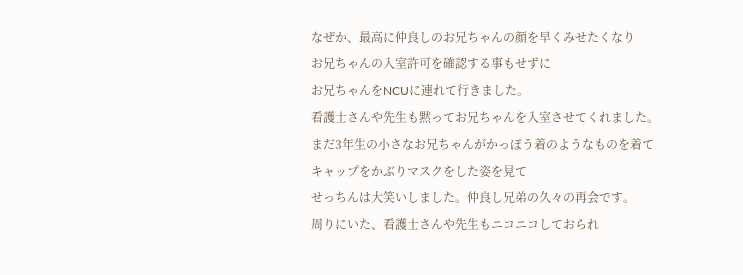なぜか、最高に仲良しのお兄ちゃんの顔を早くみせたくなり
お兄ちゃんの入室許可を確認する事もせずに
お兄ちゃんをNCUに連れて行きました。
看護士さんや先生も黙ってお兄ちゃんを入室させてくれました。
まだ3年生の小さなお兄ちゃんがかっぽう着のようなものを着て
キャップをかぶりマスクをした姿を見て
せっちんは大笑いしました。仲良し兄弟の久々の再会です。
周りにいた、看護士さんや先生もニコニコしておられ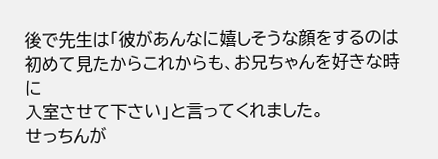後で先生は「彼があんなに嬉しそうな顔をするのは
初めて見たからこれからも、お兄ちゃんを好きな時に
入室させて下さい」と言ってくれました。
せっちんが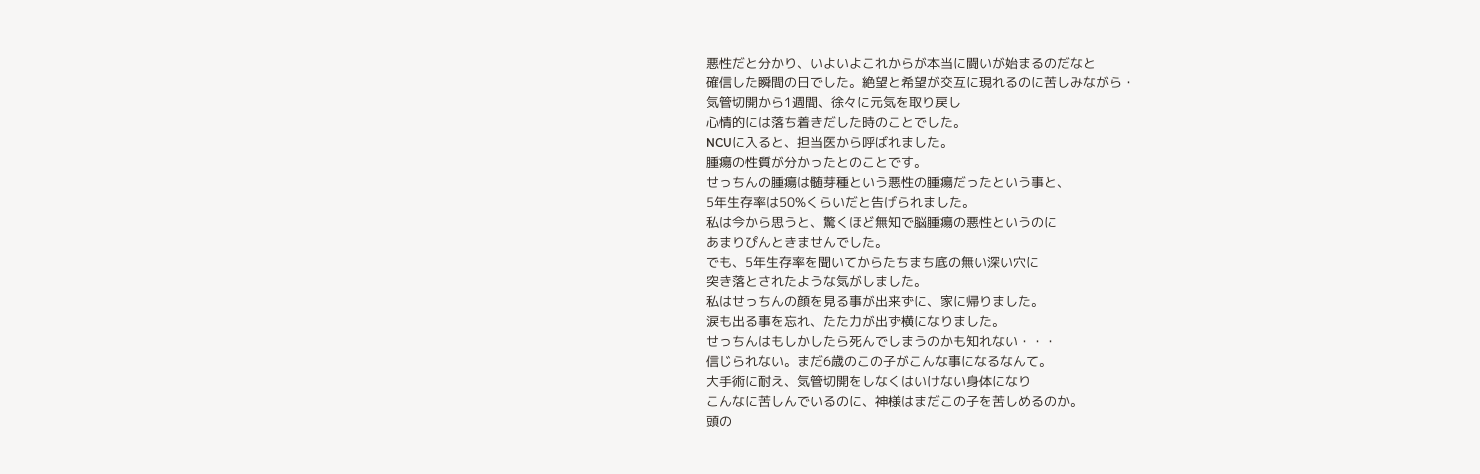悪性だと分かり、いよいよこれからが本当に闘いが始まるのだなと
確信した瞬間の日でした。絶望と希望が交互に現れるのに苦しみながら・
気管切開から1週間、徐々に元気を取り戻し
心情的には落ち着きだした時のことでした。
NCUに入ると、担当医から呼ばれました。
腫瘍の性質が分かったとのことです。
せっちんの腫瘍は髄芽種という悪性の腫瘍だったという事と、
5年生存率は50%くらいだと告げられました。
私は今から思うと、驚くほど無知で脳腫瘍の悪性というのに
あまりぴんときませんでした。
でも、5年生存率を聞いてからたちまち底の無い深い穴に
突き落とされたような気がしました。
私はせっちんの顔を見る事が出来ずに、家に帰りました。
涙も出る事を忘れ、たた力が出ず横になりました。
せっちんはもしかしたら死んでしまうのかも知れない・・・
信じられない。まだ6歳のこの子がこんな事になるなんて。
大手術に耐え、気管切開をしなくはいけない身体になり
こんなに苦しんでいるのに、神様はまだこの子を苦しめるのか。
頭の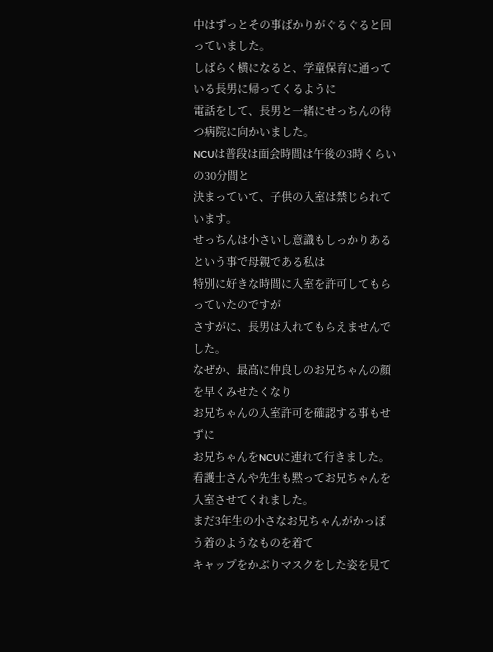中はずっとその事ばかりがぐるぐると回っていました。
しばらく横になると、学童保育に通っている長男に帰ってくるように
電話をして、長男と一緒にせっちんの待つ病院に向かいました。
NCUは普段は面会時間は午後の3時くらいの30分間と
決まっていて、子供の入室は禁じられています。
せっちんは小さいし意識もしっかりあるという事で母親である私は
特別に好きな時間に入室を許可してもらっていたのですが
さすがに、長男は入れてもらえませんでした。
なぜか、最高に仲良しのお兄ちゃんの顔を早くみせたくなり
お兄ちゃんの入室許可を確認する事もせずに
お兄ちゃんをNCUに連れて行きました。
看護士さんや先生も黙ってお兄ちゃんを入室させてくれました。
まだ3年生の小さなお兄ちゃんがかっぽう着のようなものを着て
キャップをかぶりマスクをした姿を見て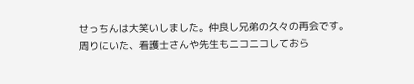せっちんは大笑いしました。仲良し兄弟の久々の再会です。
周りにいた、看護士さんや先生もニコニコしておら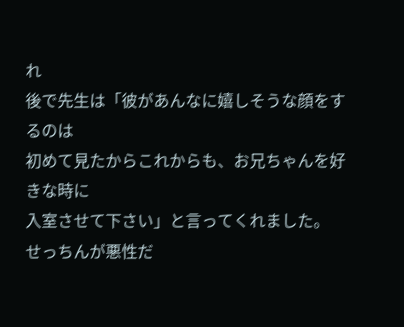れ
後で先生は「彼があんなに嬉しそうな顔をするのは
初めて見たからこれからも、お兄ちゃんを好きな時に
入室させて下さい」と言ってくれました。
せっちんが悪性だ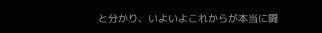と分かり、いよいよこれからが本当に闘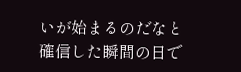いが始まるのだなと
確信した瞬間の日で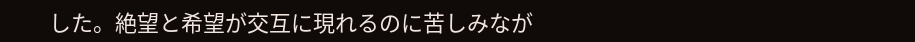した。絶望と希望が交互に現れるのに苦しみなが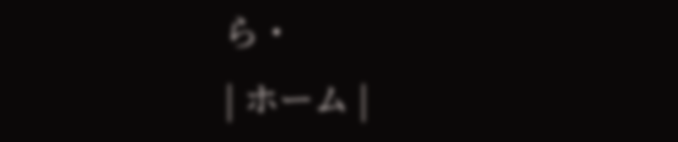ら・
| ホーム |